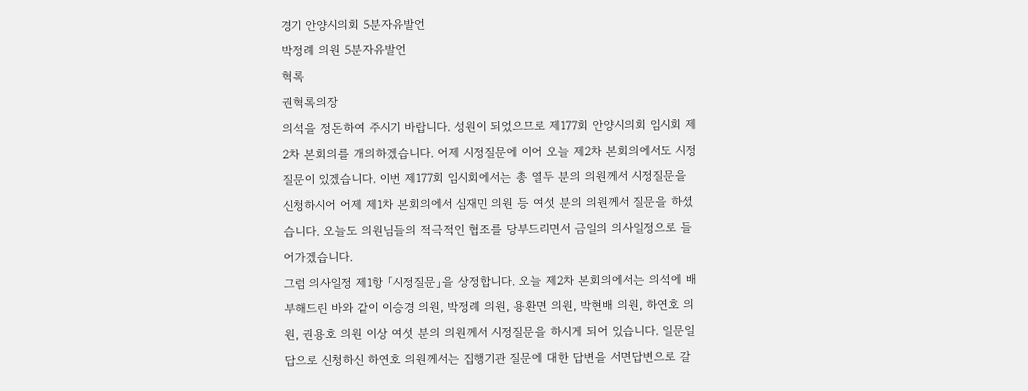경기 안양시의회 5분자유발언
박정례 의원 5분자유발언
혁록
권혁록의장
의석을 정돈하여 주시기 바랍니다. 성원이 되었으므로 제177회 안양시의회 임시회 제2차 본회의를 개의하겠습니다. 어제 시정질문에 이어 오늘 제2차 본회의에서도 시정질문이 있겠습니다. 이번 제177회 임시회에서는 총 열두 분의 의원께서 시정질문을 신청하시어 어제 제1차 본회의에서 심재민 의원 등 여섯 분의 의원께서 질문을 하셨습니다. 오늘도 의원님들의 적극적인 협조를 당부드리면서 금일의 의사일정으로 들어가겠습니다.
그럼 의사일정 제1항 「시정질문」을 상정합니다. 오늘 제2차 본회의에서는 의석에 배부해드린 바와 같이 이승경 의원, 박정례 의원, 용환면 의원, 박현배 의원, 하연호 의원, 권용호 의원 이상 여섯 분의 의원께서 시정질문을 하시게 되어 있습니다. 일문일답으로 신청하신 하연호 의원께서는 집행기관 질문에 대한 답변을 서면답변으로 갈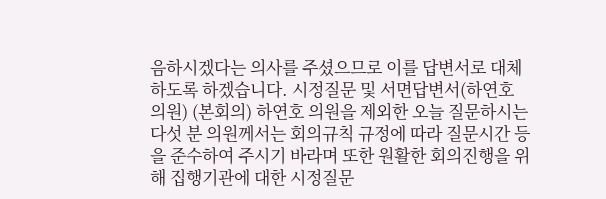음하시겠다는 의사를 주셨으므로 이를 답변서로 대체하도록 하겠습니다. 시정질문 및 서면답변서(하연호 의원) (본회의) 하연호 의원을 제외한 오늘 질문하시는 다섯 분 의원께서는 회의규칙 규정에 따라 질문시간 등을 준수하여 주시기 바라며 또한 원활한 회의진행을 위해 집행기관에 대한 시정질문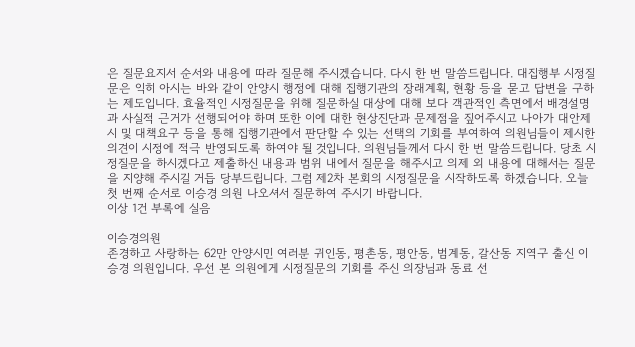은 질문요지서 순서와 내용에 따라 질문해 주시겠습니다. 다시 한 번 말씀드립니다. 대집행부 시정질문은 익히 아시는 바와 같이 안양시 행정에 대해 집행기관의 장래계획, 현황 등을 묻고 답변을 구하는 제도입니다. 효율적인 시정질문을 위해 질문하실 대상에 대해 보다 객관적인 측면에서 배경설명과 사실적 근거가 선행되어야 하며 또한 이에 대한 현상진단과 문제점을 짚어주시고 나아가 대안제시 및 대책요구 등을 통해 집행기관에서 판단할 수 있는 선택의 기회를 부여하여 의원님들이 제시한 의견이 시정에 적극 반영되도록 하여야 될 것입니다. 의원님들께서 다시 한 번 말씀드립니다. 당초 시정질문을 하시겠다고 제출하신 내용과 범위 내에서 질문을 해주시고 의제 외 내용에 대해서는 질문을 지양해 주시길 거듭 당부드립니다. 그럼 제2차 본회의 시정질문을 시작하도록 하겠습니다. 오늘 첫 번째 순서로 이승경 의원 나오셔서 질문하여 주시기 바랍니다.
이상 1건 부록에 실음

이승경의원
존경하고 사랑하는 62만 안양시민 여러분 귀인동, 평촌동, 평안동, 범계동, 갈산동 지역구 출신 이승경 의원입니다. 우선 본 의원에게 시정질문의 기회를 주신 의장님과 동료 선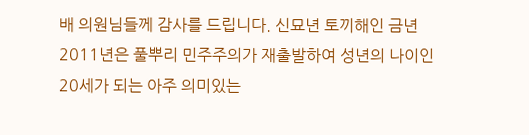배 의원님들께 감사를 드립니다. 신묘년 토끼해인 금년 2011년은 풀뿌리 민주주의가 재출발하여 성년의 나이인 20세가 되는 아주 의미있는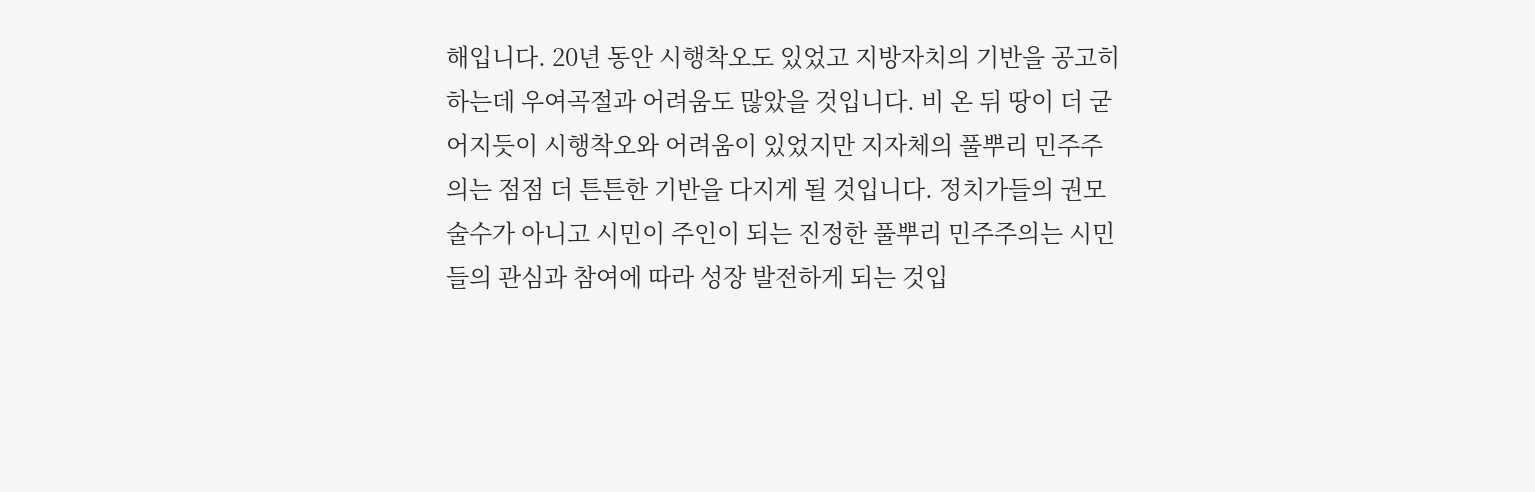해입니다. 20년 동안 시행착오도 있었고 지방자치의 기반을 공고히 하는데 우여곡절과 어려움도 많았을 것입니다. 비 온 뒤 땅이 더 굳어지듯이 시행착오와 어려움이 있었지만 지자체의 풀뿌리 민주주의는 점점 더 튼튼한 기반을 다지게 될 것입니다. 정치가들의 권모술수가 아니고 시민이 주인이 되는 진정한 풀뿌리 민주주의는 시민들의 관심과 참여에 따라 성장 발전하게 되는 것입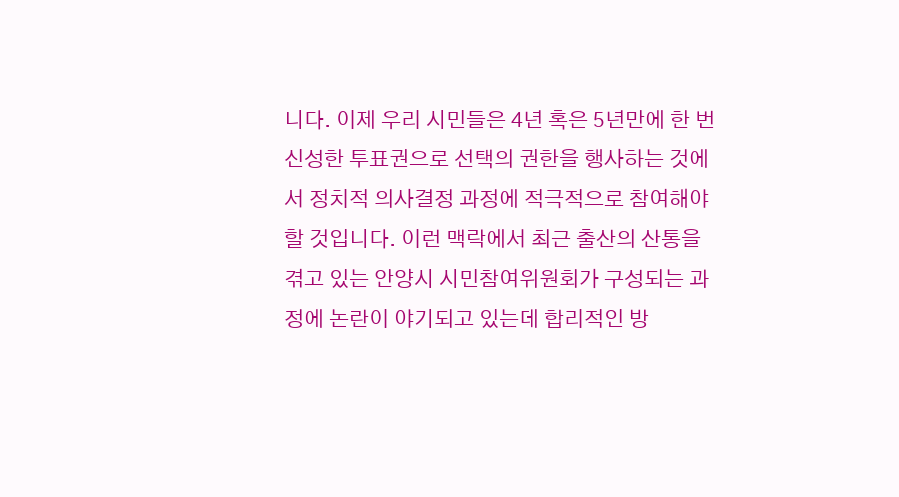니다. 이제 우리 시민들은 4년 혹은 5년만에 한 번 신성한 투표권으로 선택의 권한을 행사하는 것에서 정치적 의사결정 과정에 적극적으로 참여해야 할 것입니다. 이런 맥락에서 최근 출산의 산통을 겪고 있는 안양시 시민참여위원회가 구성되는 과정에 논란이 야기되고 있는데 합리적인 방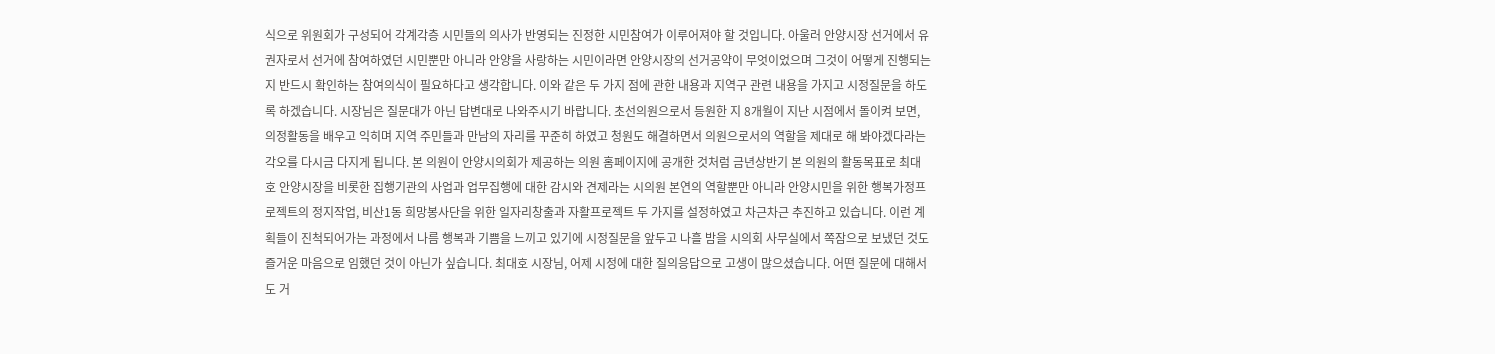식으로 위원회가 구성되어 각계각층 시민들의 의사가 반영되는 진정한 시민참여가 이루어져야 할 것입니다. 아울러 안양시장 선거에서 유권자로서 선거에 참여하였던 시민뿐만 아니라 안양을 사랑하는 시민이라면 안양시장의 선거공약이 무엇이었으며 그것이 어떻게 진행되는지 반드시 확인하는 참여의식이 필요하다고 생각합니다. 이와 같은 두 가지 점에 관한 내용과 지역구 관련 내용을 가지고 시정질문을 하도록 하겠습니다. 시장님은 질문대가 아닌 답변대로 나와주시기 바랍니다. 초선의원으로서 등원한 지 8개월이 지난 시점에서 돌이켜 보면, 의정활동을 배우고 익히며 지역 주민들과 만남의 자리를 꾸준히 하였고 청원도 해결하면서 의원으로서의 역할을 제대로 해 봐야겠다라는 각오를 다시금 다지게 됩니다. 본 의원이 안양시의회가 제공하는 의원 홈페이지에 공개한 것처럼 금년상반기 본 의원의 활동목표로 최대호 안양시장을 비롯한 집행기관의 사업과 업무집행에 대한 감시와 견제라는 시의원 본연의 역할뿐만 아니라 안양시민을 위한 행복가정프로젝트의 정지작업, 비산1동 희망봉사단을 위한 일자리창출과 자활프로젝트 두 가지를 설정하였고 차근차근 추진하고 있습니다. 이런 계획들이 진척되어가는 과정에서 나름 행복과 기쁨을 느끼고 있기에 시정질문을 앞두고 나흘 밤을 시의회 사무실에서 쪽잠으로 보냈던 것도 즐거운 마음으로 임했던 것이 아닌가 싶습니다. 최대호 시장님, 어제 시정에 대한 질의응답으로 고생이 많으셨습니다. 어떤 질문에 대해서도 거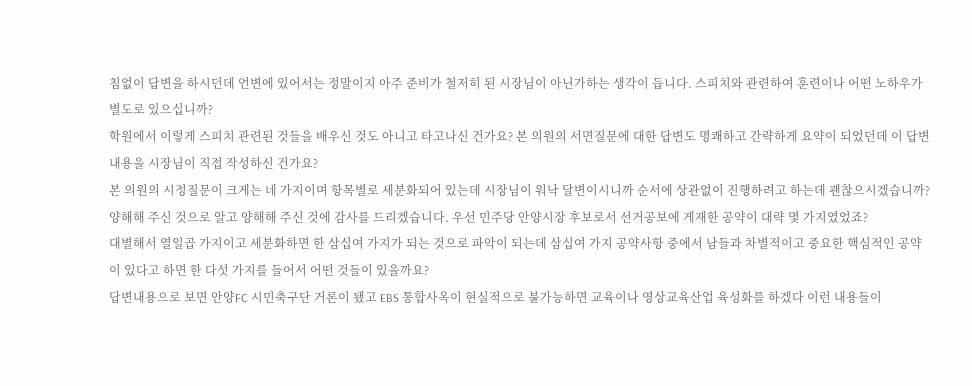침없이 답변을 하시던데 언변에 있어서는 정말이지 아주 준비가 철저히 된 시장님이 아닌가하는 생각이 듭니다. 스피치와 관련하여 훈련이나 어떤 노하우가 별도로 있으십니까?
학원에서 이렇게 스피치 관련된 것들을 배우신 것도 아니고 타고나신 건가요? 본 의원의 서면질문에 대한 답변도 명쾌하고 간략하게 요약이 되었던데 이 답변내용을 시장님이 직접 작성하신 건가요?
본 의원의 시정질문이 크게는 네 가지이며 항목별로 세분화되어 있는데 시장님이 워낙 달변이시니까 순서에 상관없이 진행하려고 하는데 괜찮으시겠습니까?
양해해 주신 것으로 알고 양해해 주신 것에 감사를 드리겠습니다. 우선 민주당 안양시장 후보로서 선거공보에 게재한 공약이 대략 몇 가지였었죠?
대별해서 열일곱 가지이고 세분화하면 한 삼십여 가지가 되는 것으로 파악이 되는데 삼십여 가지 공약사항 중에서 남들과 차별적이고 중요한 핵심적인 공약이 있다고 하면 한 다섯 가지를 들어서 어떤 것들이 있을까요?
답변내용으로 보면 안양FC 시민축구단 거론이 됐고 EBS 통합사옥이 현실적으로 불가능하면 교육이나 영상교육산업 육성화를 하겠다 이런 내용들이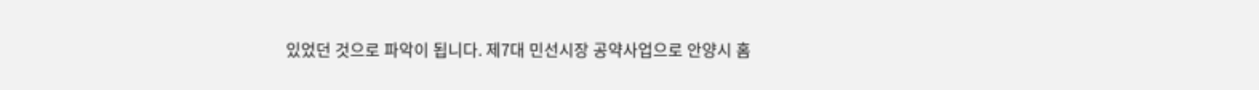있었던 것으로 파악이 됩니다. 제7대 민선시장 공약사업으로 안양시 홈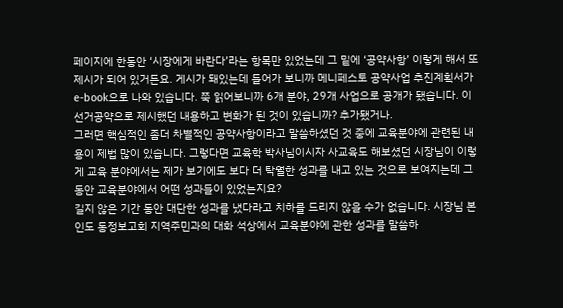페이지에 한동안 ‘시장에게 바란다’라는 항목만 있었는데 그 밑에 ‘공약사항’ 이렇게 해서 또 제시가 되어 있거든요. 게시가 돼있는데 들어가 보니까 메니페스토 공약사업 추진계획서가 e-book으로 나와 있습니다. 쭉 읽어보니까 6개 분야, 29개 사업으로 공개가 됐습니다. 이 선거공약으로 제시했던 내용하고 변화가 된 것이 있습니까? 추가됐거나.
그러면 핵심적인 좀더 차별적인 공약사항이라고 말씀하셨던 것 중에 교육분야에 관련된 내용이 제법 많이 있습니다. 그렇다면 교육학 박사님이시자 사교육도 해보셨던 시장님이 이렇게 교육 분야에서는 제가 보기에도 보다 더 탁월한 성과를 내고 있는 것으로 보여지는데 그동안 교육분야에서 어떤 성과들이 있었는지요?
길지 않은 기간 동안 대단한 성과를 냈다라고 치하를 드리지 않을 수가 없습니다. 시장님 본인도 동정보고회 지역주민과의 대화 석상에서 교육분야에 관한 성과를 말씀하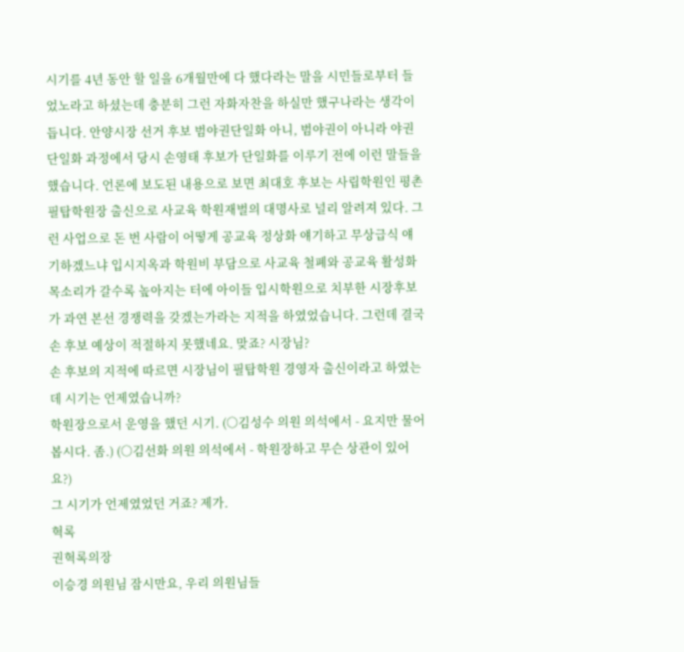시기를 4년 동안 할 일을 6개월만에 다 했다라는 말을 시민들로부터 들었노라고 하셨는데 충분히 그런 자화자찬을 하실만 했구나라는 생각이 듭니다. 안양시장 선거 후보 범야권단일화 아니, 범야권이 아니라 야권단일화 과정에서 당시 손영태 후보가 단일화를 이루기 전에 이런 말들을 했습니다. 언론에 보도된 내용으로 보면 최대호 후보는 사립학원인 평촌 필탑학원장 출신으로 사교육 학원재벌의 대명사로 널리 알려져 있다. 그런 사업으로 돈 번 사람이 어떻게 공교육 정상화 얘기하고 무상급식 얘기하겠느냐 입시지옥과 학원비 부담으로 사교육 철폐와 공교육 활성화 목소리가 갈수록 높아지는 터에 아이들 입시학원으로 치부한 시장후보가 과연 본선 경쟁력을 갖겠는가라는 지적을 하였었습니다. 그런데 결국 손 후보 예상이 적절하지 못했네요. 맞죠? 시장님?
손 후보의 지적에 따르면 시장님이 필탑학원 경영자 출신이라고 하였는데 시기는 언제였습니까?
학원장으로서 운영을 했던 시기. (○김성수 의원 의석에서 - 요지만 물어봅시다. 좀.) (○김선화 의원 의석에서 - 학원장하고 무슨 상관이 있어요?)
그 시기가 언제였었던 거죠? 제가.
혁록
권혁록의장
이승경 의원님 잠시만요, 우리 의원님들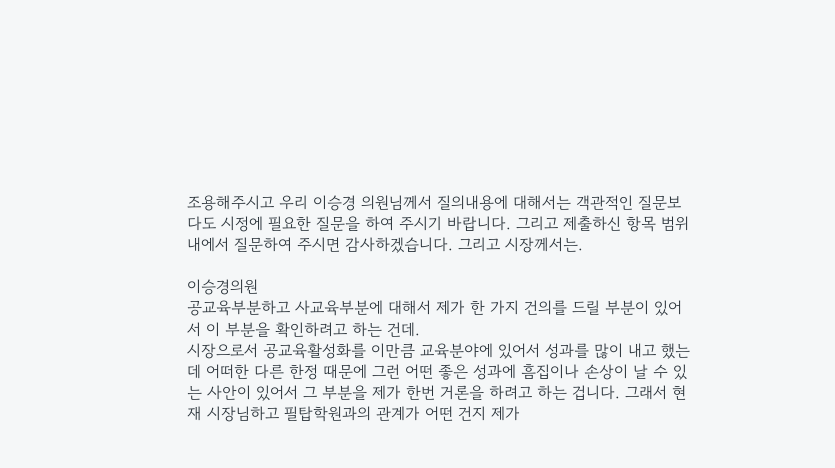조용해주시고 우리 이승경 의원님께서 질의내용에 대해서는 객관적인 질문보다도 시정에 필요한 질문을 하여 주시기 바랍니다. 그리고 제출하신 항목 범위 내에서 질문하여 주시면 감사하겠습니다. 그리고 시장께서는.

이승경의원
공교육부분하고 사교육부분에 대해서 제가 한 가지 건의를 드릴 부분이 있어서 이 부분을 확인하려고 하는 건데.
시장으로서 공교육활성화를 이만큼 교육분야에 있어서 성과를 많이 내고 했는데 어떠한 다른 한정 때문에 그런 어떤 좋은 성과에 흠집이나 손상이 날 수 있는 사안이 있어서 그 부분을 제가 한번 거론을 하려고 하는 겁니다. 그래서 현재 시장님하고 필탑학원과의 관계가 어떤 건지 제가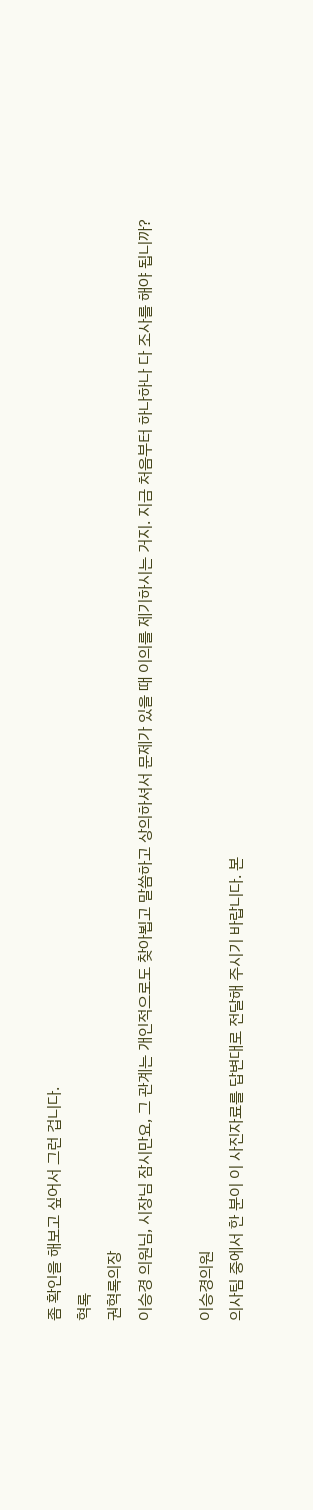좀 확인을 해보고 싶어서 그런 겁니다.
혁록
권혁록의장
이승경 의원님, 시장님 잠시만요, 그 관계는 개인적으로도 찾아뵙고 말씀하고 상의하셔서 문제가 있을 때 이의를 제기하시는 거지. 지금 처음부터 하나하나 다 조사를 해야 됩니까?

이승경의원
의사팀 중에서 한 분이 이 사진자료를 답변대로 전달해 주시기 바랍니다. 본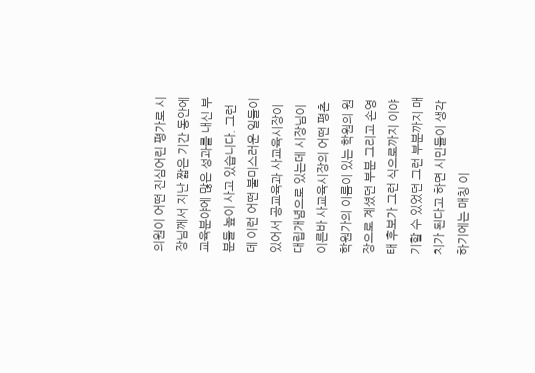의원이 어떤 진심어린 평가로 시장님께서 지난 짧은 기간 동안에 교육분야에 많은 성과를 내신 부분들 높이 사고 있습니다. 그런데 이런 어떤 불미스러운 일들이 있어서 공교육과 사교육시장이 대립개념으로 있는데 시장님이 이른바 사교육시장의 어떤 평촌 학원가의 이름이 있는 학원의 원장으로 계셨던 부분 그리고 손영태 후보가 그런 식으로까지 이야기할 수 있었던 그런 부분까지 매치가 된다고 하면 시민들이 생각하기에는 매칭 이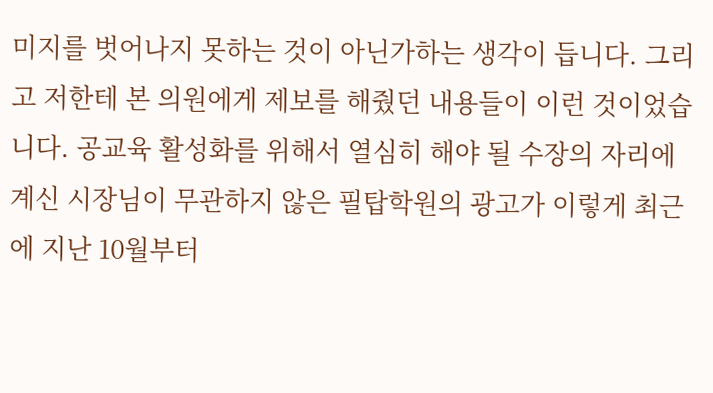미지를 벗어나지 못하는 것이 아닌가하는 생각이 듭니다. 그리고 저한테 본 의원에게 제보를 해줬던 내용들이 이런 것이었습니다. 공교육 활성화를 위해서 열심히 해야 될 수장의 자리에 계신 시장님이 무관하지 않은 필탑학원의 광고가 이렇게 최근에 지난 10월부터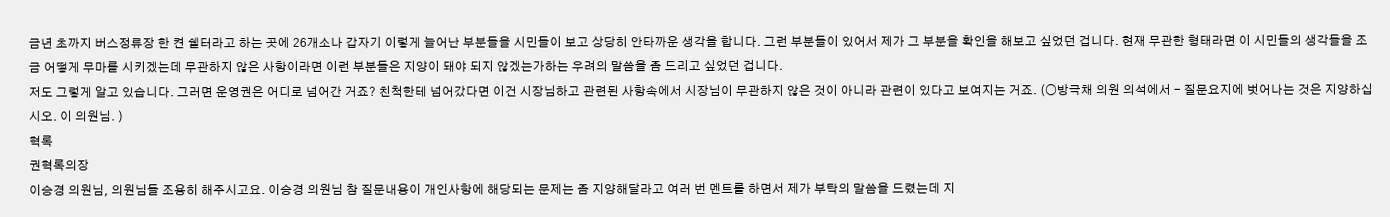금년 초까지 버스정류장 한 켠 쉘터라고 하는 곳에 26개소나 갑자기 이렇게 늘어난 부분들을 시민들이 보고 상당히 안타까운 생각을 합니다. 그런 부분들이 있어서 제가 그 부분을 확인을 해보고 싶었던 겁니다. 현재 무관한 형태라면 이 시민들의 생각들을 조금 어떻게 무마를 시키겠는데 무관하지 않은 사항이라면 이런 부분들은 지양이 돼야 되지 않겠는가하는 우려의 말씀을 좀 드리고 싶었던 겁니다.
저도 그렇게 알고 있습니다. 그러면 운영권은 어디로 넘어간 거죠? 친척한테 넘어갔다면 이건 시장님하고 관련된 사항속에서 시장님이 무관하지 않은 것이 아니라 관련이 있다고 보여지는 거죠. (○방극채 의원 의석에서 - 질문요지에 벗어나는 것은 지양하십시오. 이 의원님. )
혁록
권혁록의장
이승경 의원님, 의원님들 조용히 해주시고요. 이승경 의원님 참 질문내용이 개인사항에 해당되는 문제는 좀 지양해달라고 여러 번 멘트를 하면서 제가 부탁의 말씀을 드렸는데 지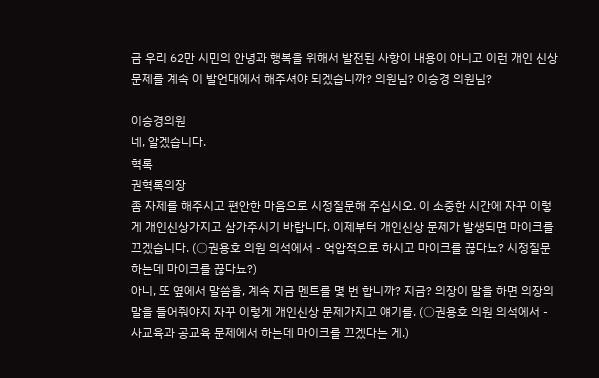금 우리 62만 시민의 안녕과 행복을 위해서 발전된 사항이 내용이 아니고 이런 개인 신상문제를 계속 이 발언대에서 해주셔야 되겠습니까? 의원님? 이승경 의원님?

이승경의원
네, 알겠습니다.
혁록
권혁록의장
좀 자제를 해주시고 편안한 마음으로 시정질문해 주십시오. 이 소중한 시간에 자꾸 이렇게 개인신상가지고 삼가주시기 바랍니다. 이제부터 개인신상 문제가 발생되면 마이크를 끄겠습니다. (○권용호 의원 의석에서 - 억압적으로 하시고 마이크를 끊다뇨? 시정질문하는데 마이크를 끊다뇨?)
아니, 또 옆에서 말씀을, 계속 지금 멘트를 몇 번 합니까? 지금? 의장이 말을 하면 의장의 말을 들어줘야지 자꾸 이렇게 개인신상 문제가지고 얘기를. (○권용호 의원 의석에서 - 사교육과 공교육 문제에서 하는데 마이크를 끄겠다는 게.)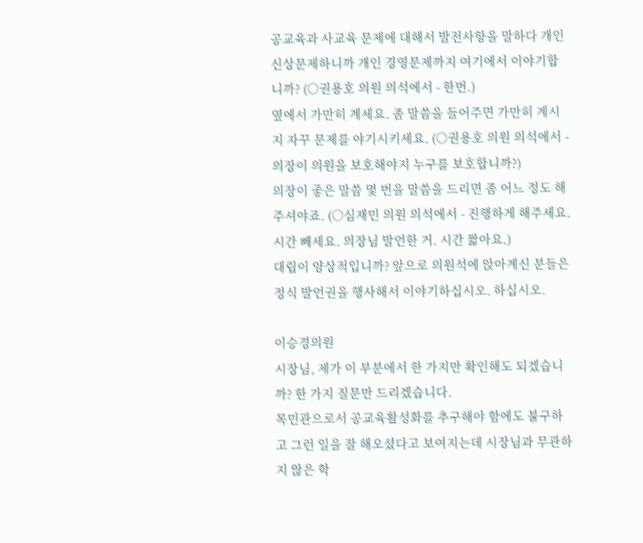공교육과 사교육 문제에 대해서 발전사항을 말하다 개인신상문제하니까 개인 경영문제까지 여기에서 이야기합니까? (○권용호 의원 의석에서 - 한번.)
옆에서 가만히 계세요. 좀 말씀을 들어주면 가만히 계시지 자꾸 문제를 야기시키세요. (○권용호 의원 의석에서 - 의장이 의원을 보호해야지 누구를 보호합니까?)
의장이 좋은 말씀 몇 번을 말씀을 드리면 좀 어느 정도 해주셔야죠. (○심재민 의원 의석에서 - 진행하게 해주세요. 시간 빼세요. 의장님 발언한 거. 시간 짧아요.)
대립이 양상적입니까? 앞으로 의원석에 앉아계신 분들은 정식 발언권을 행사해서 이야기하십시오. 하십시오.

이승경의원
시장님, 제가 이 부분에서 한 가지만 확인해도 되겠습니까? 한 가지 질문만 드리겠습니다.
목민관으로서 공교육활성화를 추구해야 함에도 불구하고 그런 일을 잘 해오셨다고 보여지는데 시장님과 무관하지 않은 학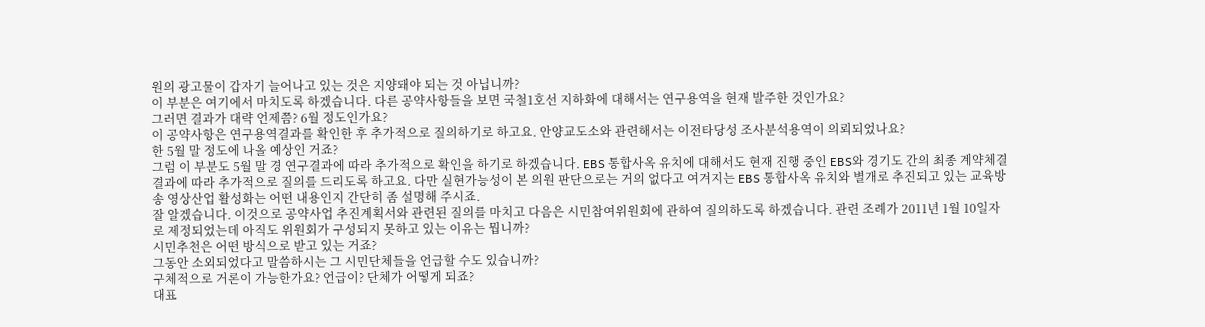원의 광고물이 갑자기 늘어나고 있는 것은 지양돼야 되는 것 아닙니까?
이 부분은 여기에서 마치도록 하겠습니다. 다른 공약사항들을 보면 국철1호선 지하화에 대해서는 연구용역을 현재 발주한 것인가요?
그러면 결과가 대략 언제쯤? 6월 정도인가요?
이 공약사항은 연구용역결과를 확인한 후 추가적으로 질의하기로 하고요. 안양교도소와 관련해서는 이전타당성 조사분석용역이 의뢰되었나요?
한 5월 말 정도에 나올 예상인 거죠?
그럼 이 부분도 5월 말 경 연구결과에 따라 추가적으로 확인을 하기로 하겠습니다. EBS 통합사옥 유치에 대해서도 현재 진행 중인 EBS와 경기도 간의 최종 계약체결 결과에 따라 추가적으로 질의를 드리도록 하고요. 다만 실현가능성이 본 의원 판단으로는 거의 없다고 여겨지는 EBS 통합사옥 유치와 별개로 추진되고 있는 교육방송 영상산업 활성화는 어떤 내용인지 간단히 좀 설명해 주시죠.
잘 알겠습니다. 이것으로 공약사업 추진계획서와 관련된 질의를 마치고 다음은 시민참여위원회에 관하여 질의하도록 하겠습니다. 관련 조례가 2011년 1월 10일자로 제정되었는데 아직도 위원회가 구성되지 못하고 있는 이유는 뭡니까?
시민추천은 어떤 방식으로 받고 있는 거죠?
그동안 소외되었다고 말씀하시는 그 시민단체들을 언급할 수도 있습니까?
구체적으로 거론이 가능한가요? 언급이? 단체가 어떻게 되죠?
대표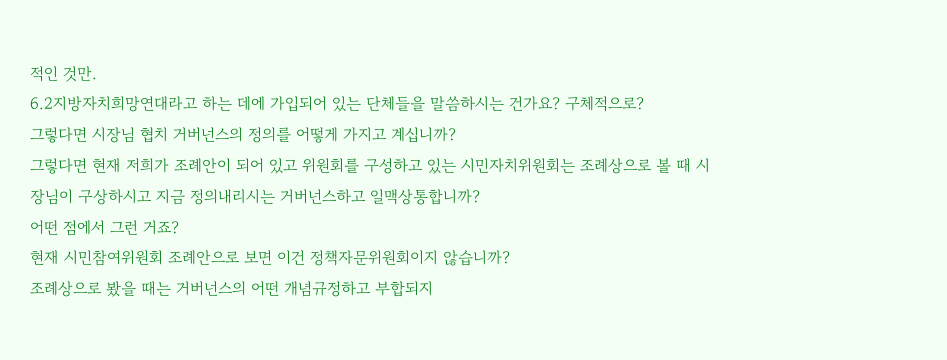적인 것만.
6.2지방자치희망연대라고 하는 데에 가입되어 있는 단체들을 말씀하시는 건가요? 구체적으로?
그렇다면 시장님 협치 거버넌스의 정의를 어떻게 가지고 계십니까?
그렇다면 현재 저희가 조례안이 되어 있고 위원회를 구성하고 있는 시민자치위원회는 조례상으로 볼 때 시장님이 구상하시고 지금 정의내리시는 거버넌스하고 일맥상통합니까?
어떤 점에서 그런 거죠?
현재 시민참여위원회 조례안으로 보면 이건 정책자문위원회이지 않습니까?
조례상으로 봤을 때는 거버넌스의 어떤 개념규정하고 부합되지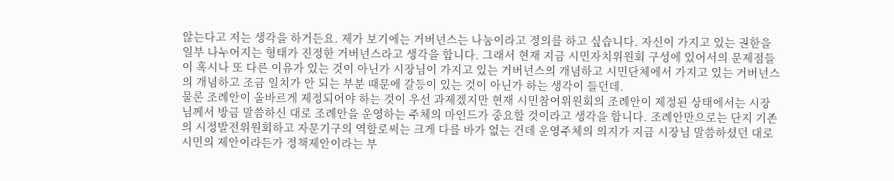않는다고 저는 생각을 하거든요. 제가 보기에는 거버넌스는 나눔이라고 정의를 하고 싶습니다. 자신이 가지고 있는 권한을 일부 나누어지는 형태가 진정한 거버넌스라고 생각을 합니다. 그래서 현재 지금 시민자치위원회 구성에 있어서의 문제점들이 혹시나 또 다른 이유가 있는 것이 아닌가 시장님이 가지고 있는 거버넌스의 개념하고 시민단체에서 가지고 있는 거버넌스의 개념하고 조금 일치가 안 되는 부분 때문에 갈등이 있는 것이 아닌가 하는 생각이 들던데.
물론 조례안이 올바르게 제정되어야 하는 것이 우선 과제겠지만 현재 시민참여위원회의 조례안이 제정된 상태에서는 시장님께서 방금 말씀하신 대로 조례안을 운영하는 주체의 마인드가 중요할 것이라고 생각을 합니다. 조례안만으로는 단지 기존의 시정발전위원회하고 자문기구의 역할로써는 크게 다를 바가 없는 건데 운영주체의 의지가 지금 시장님 말씀하셨던 대로 시민의 제안이라든가 정책제안이라는 부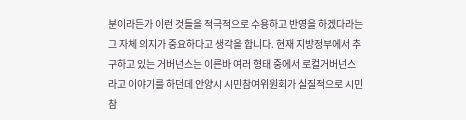분이라든가 이런 것들을 적극적으로 수용하고 반영을 하겠다라는 그 자체 의지가 중요하다고 생각을 합니다. 현재 지방정부에서 추구하고 있는 거버넌스는 이른바 여러 형태 중에서 로컬거버넌스라고 이야기를 하던데 안양시 시민참여위원회가 실질적으로 시민참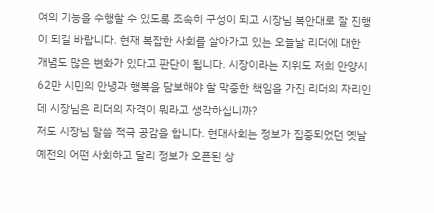여의 기능을 수행할 수 있도록 조속히 구성이 되고 시장님 복안대로 잘 진행이 되길 바랍니다. 현재 복잡한 사회를 살아가고 있는 오늘날 리더에 대한 개념도 많은 변화가 있다고 판단이 됩니다. 시장이라는 지위도 저희 안양시 62만 시민의 안녕과 행복을 담보해야 할 막중한 책임을 가진 리더의 자리인데 시장님은 리더의 자격이 뭐라고 생각하십니까?
저도 시장님 말씀 적극 공감을 합니다. 현대사회는 정보가 집중되었던 옛날 예전의 어떤 사회하고 달리 정보가 오픈된 상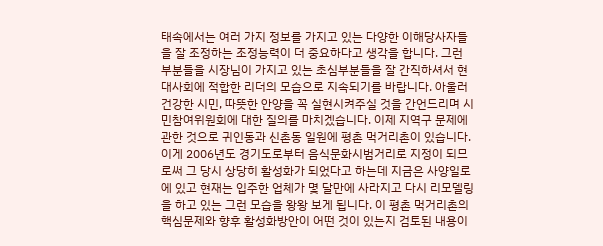태속에서는 여러 가지 정보를 가지고 있는 다양한 이해당사자들을 잘 조정하는 조정능력이 더 중요하다고 생각을 합니다. 그런 부분들을 시장님이 가지고 있는 초심부분들을 잘 간직하셔서 현대사회에 적합한 리더의 모습으로 지속되기를 바랍니다. 아울러 건강한 시민, 따뜻한 안양을 꼭 실현시켜주실 것을 간언드리며 시민참여위원회에 대한 질의를 마치겠습니다. 이제 지역구 문제에 관한 것으로 귀인동과 신촌동 일원에 평촌 먹거리촌이 있습니다. 이게 2006년도 경기도로부터 음식문화시범거리로 지정이 되므로써 그 당시 상당히 활성화가 되었다고 하는데 지금은 사양일로에 있고 현재는 입주한 업체가 몇 달만에 사라지고 다시 리모델링을 하고 있는 그런 모습을 왕왕 보게 됩니다. 이 평촌 먹거리촌의 핵심문제와 향후 활성화방안이 어떤 것이 있는지 검토된 내용이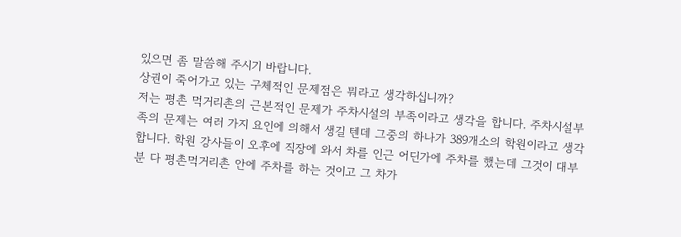있으면 좀 말씀해 주시기 바랍니다.
상권이 죽어가고 있는 구체적인 문제점은 뭐라고 생각하십니까?
저는 평촌 먹거리촌의 근본적인 문제가 주차시설의 부족이라고 생각을 합니다. 주차시설부족의 문제는 여러 가지 요인에 의해서 생길 텐데 그중의 하나가 389개소의 학원이라고 생각합니다. 학원 강사들이 오후에 직장에 와서 차를 인근 어딘가에 주차를 했는데 그것이 대부분 다 평촌먹거리촌 안에 주차를 하는 것이고 그 차가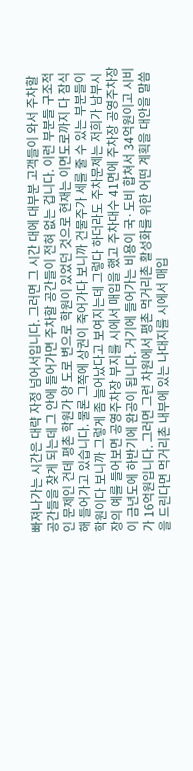빠져나가는 시간은 대략 자정 넘어서입니다. 그러면 그 시간 대에 대부분 고객들이 와서 주차할 공간들을 찾게 되는데 그 안에 들어가면 주차할 공간들이 전혀 없는 겁니다. 이런 부분들 구조적인 문제인 건데 평촌 학원가 양 도로 변으로 학원이 있었던 것으로 현재는 이면도로까지 다 잠식해 들어가고 있습니다. 물론 그쪽에 상권이 죽어가다 보니까 건물주가 세를 줄 수 있는 부분들이 학원이다 보니까 그렇게 좀 늘어났다고 보여지는데 그렇다 하더라도 주차문제는 저희가 남부시장의 예를 들어보면 공영주차장 부지를 시에서 매입을 했고 주차대수 41면에 주차장 공영주차장이 금년도에 하반기에 완공이 됩니다. 거기에 들어가는 비용이 국·도비 합쳐서 34억원이고 시비가 16억원입니다. 그러면 그런 차원에서 평촌 먹거리촌 활성화를 위한 어떤 계획을 대안을 말씀을 드린다면 먹거리촌 내부에 있는 나대지를 시에서 매입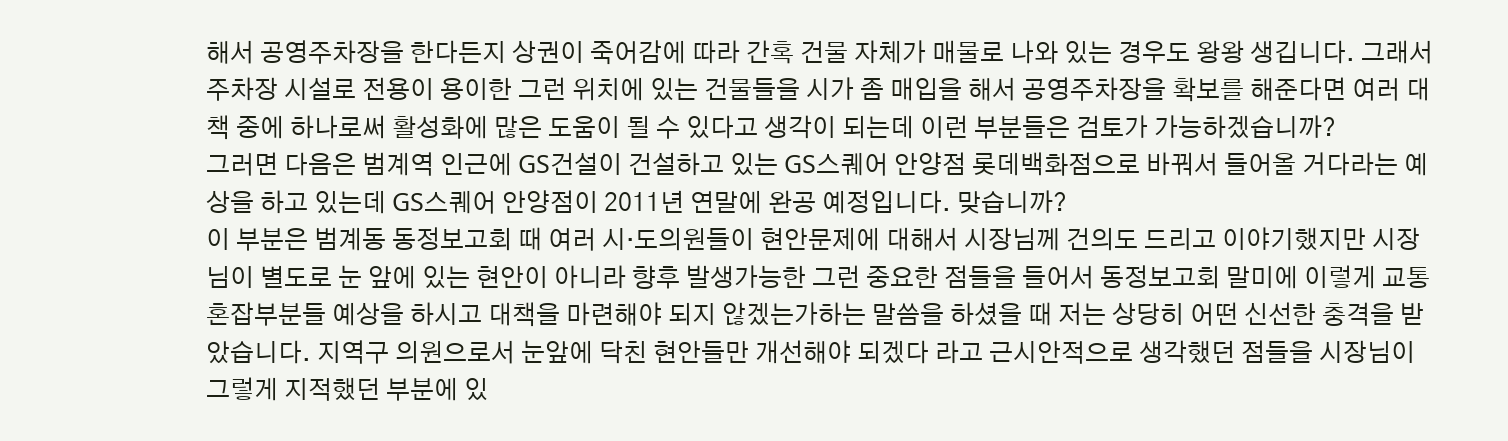해서 공영주차장을 한다든지 상권이 죽어감에 따라 간혹 건물 자체가 매물로 나와 있는 경우도 왕왕 생깁니다. 그래서 주차장 시설로 전용이 용이한 그런 위치에 있는 건물들을 시가 좀 매입을 해서 공영주차장을 확보를 해준다면 여러 대책 중에 하나로써 활성화에 많은 도움이 될 수 있다고 생각이 되는데 이런 부분들은 검토가 가능하겠습니까?
그러면 다음은 범계역 인근에 GS건설이 건설하고 있는 GS스퀘어 안양점 롯데백화점으로 바꿔서 들어올 거다라는 예상을 하고 있는데 GS스퀘어 안양점이 2011년 연말에 완공 예정입니다. 맞습니까?
이 부분은 범계동 동정보고회 때 여러 시·도의원들이 현안문제에 대해서 시장님께 건의도 드리고 이야기했지만 시장님이 별도로 눈 앞에 있는 현안이 아니라 향후 발생가능한 그런 중요한 점들을 들어서 동정보고회 말미에 이렇게 교통 혼잡부분들 예상을 하시고 대책을 마련해야 되지 않겠는가하는 말씀을 하셨을 때 저는 상당히 어떤 신선한 충격을 받았습니다. 지역구 의원으로서 눈앞에 닥친 현안들만 개선해야 되겠다 라고 근시안적으로 생각했던 점들을 시장님이 그렇게 지적했던 부분에 있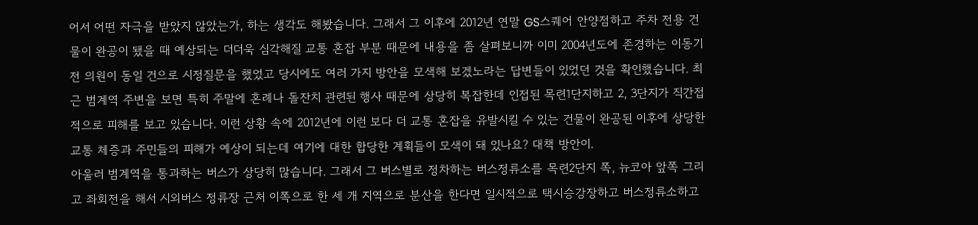어서 어떤 자극을 받았지 않았는가, 하는 생각도 해봤습니다. 그래서 그 이후에 2012년 연말 GS스퀘어 안양점하고 주차 전용 건물이 완공이 됐을 때 예상되는 더더욱 심각해질 교통 혼잡 부분 때문에 내용을 좀 살펴보니까 이미 2004년도에 존경하는 이동기 전 의원이 동일 건으로 시정질문을 했었고 당시에도 여러 가지 방안을 모색해 보겠노라는 답변들이 있었던 것을 확인했습니다. 최근 범계역 주변을 보면 특히 주말에 혼례나 돌잔치 관련된 행사 때문에 상당히 복잡한데 인접된 목련1단지하고 2, 3단지가 직간접적으로 피해를 보고 있습니다. 이런 상황 속에 2012년에 이런 보다 더 교통 혼잡을 유발시킬 수 있는 건물이 완공된 이후에 상당한 교통 체증과 주민들의 피해가 예상이 되는데 여기에 대한 합당한 계획들이 모색이 돼 있나요? 대책 방안이.
아울러 범계역을 통과하는 버스가 상당히 많습니다. 그래서 그 버스별로 정차하는 버스정류소를 목련2단지 쪽, 뉴코아 앞쪽 그리고 좌회전을 해서 시외버스 정류장 근처 이쪽으로 한 세 개 지역으로 분산을 한다면 일시적으로 택시승강장하고 버스정류소하고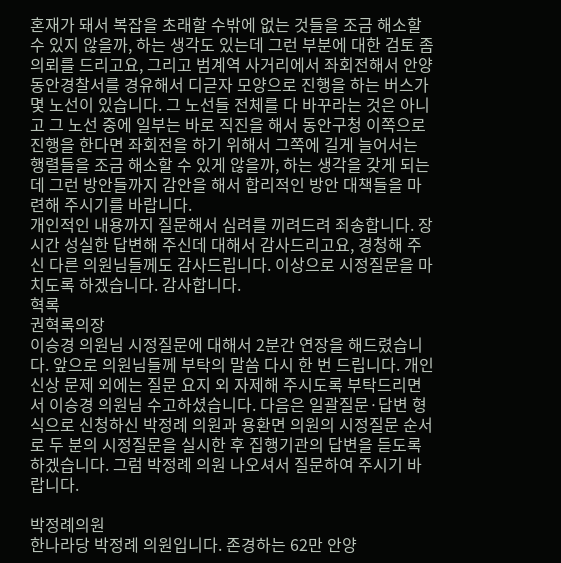혼재가 돼서 복잡을 초래할 수밖에 없는 것들을 조금 해소할 수 있지 않을까, 하는 생각도 있는데 그런 부분에 대한 검토 좀 의뢰를 드리고요, 그리고 범계역 사거리에서 좌회전해서 안양동안경찰서를 경유해서 디귿자 모양으로 진행을 하는 버스가 몇 노선이 있습니다. 그 노선들 전체를 다 바꾸라는 것은 아니고 그 노선 중에 일부는 바로 직진을 해서 동안구청 이쪽으로 진행을 한다면 좌회전을 하기 위해서 그쪽에 길게 늘어서는 행렬들을 조금 해소할 수 있게 않을까, 하는 생각을 갖게 되는데 그런 방안들까지 감안을 해서 합리적인 방안 대책들을 마련해 주시기를 바랍니다.
개인적인 내용까지 질문해서 심려를 끼려드려 죄송합니다. 장시간 성실한 답변해 주신데 대해서 감사드리고요, 경청해 주신 다른 의원님들께도 감사드립니다. 이상으로 시정질문을 마치도록 하겠습니다. 감사합니다.
혁록
권혁록의장
이승경 의원님 시정질문에 대해서 2분간 연장을 해드렸습니다. 앞으로 의원님들께 부탁의 말씀 다시 한 번 드립니다. 개인 신상 문제 외에는 질문 요지 외 자제해 주시도록 부탁드리면서 이승경 의원님 수고하셨습니다. 다음은 일괄질문·답변 형식으로 신청하신 박정례 의원과 용환면 의원의 시정질문 순서로 두 분의 시정질문을 실시한 후 집행기관의 답변을 듣도록 하겠습니다. 그럼 박정례 의원 나오셔서 질문하여 주시기 바랍니다.

박정례의원
한나라당 박정례 의원입니다. 존경하는 62만 안양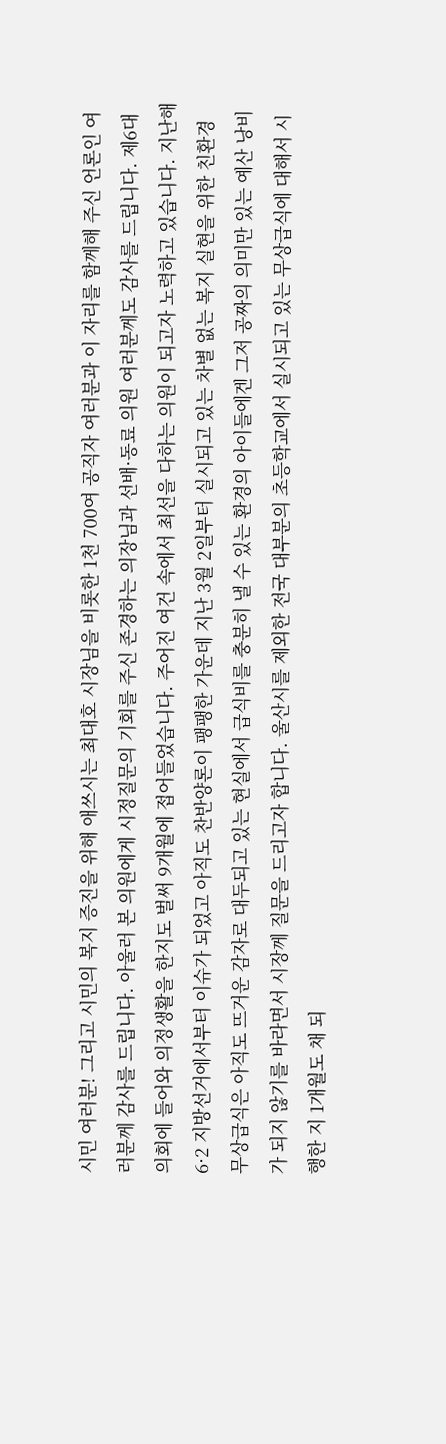시민 여러분! 그리고 시민의 복지 증진을 위해 애쓰시는 최대호 시장님을 비롯한 1천 700여 공직자 여러분과 이 자리를 함께해 주신 언론인 여러분께 감사를 드립니다. 아울러 본 의원에게 시정질문의 기회를 주신 존경하는 의장님과 선배·동료 의원 여러분께도 감사를 드립니다. 제6대 의회에 들어와 의정생활을 한지도 벌써 9개월에 접어들었습니다. 주어진 여건 속에서 최선을 다하는 의원이 되고자 노력하고 있습니다. 지난해 6·2 지방선거에서부터 이슈가 되었고 아직도 찬반양론이 팽팽한 가운데 지난 3월 2일부터 실시되고 있는 차별 없는 복지 실현을 위한 친환경 무상급식은 아직도 뜨거운 감자로 대두되고 있는 현실에서 급식비를 충분히 낼 수 있는 환경의 아이들에겐 그저 공짜의 의미만 있는 예산 낭비가 되지 않기를 바라면서 시장께 질문을 드리고자 합니다. 울산시를 제외한 전국 대부분의 초등학교에서 실시되고 있는 무상급식에 대해서 시행한 지 1개월도 채 되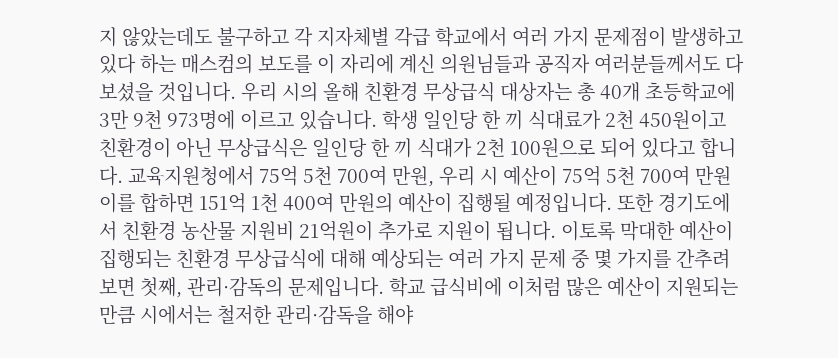지 않았는데도 불구하고 각 지자체별 각급 학교에서 여러 가지 문제점이 발생하고 있다 하는 매스컴의 보도를 이 자리에 계신 의원님들과 공직자 여러분들께서도 다 보셨을 것입니다. 우리 시의 올해 친환경 무상급식 대상자는 총 40개 초등학교에 3만 9천 973명에 이르고 있습니다. 학생 일인당 한 끼 식대료가 2천 450원이고 친환경이 아닌 무상급식은 일인당 한 끼 식대가 2천 100원으로 되어 있다고 합니다. 교육지원청에서 75억 5천 700여 만원, 우리 시 예산이 75억 5천 700여 만원 이를 합하면 151억 1천 400여 만원의 예산이 집행될 예정입니다. 또한 경기도에서 친환경 농산물 지원비 21억원이 추가로 지원이 됩니다. 이토록 막대한 예산이 집행되는 친환경 무상급식에 대해 예상되는 여러 가지 문제 중 몇 가지를 간추려보면 첫째, 관리·감독의 문제입니다. 학교 급식비에 이처럼 많은 예산이 지원되는 만큼 시에서는 철저한 관리·감독을 해야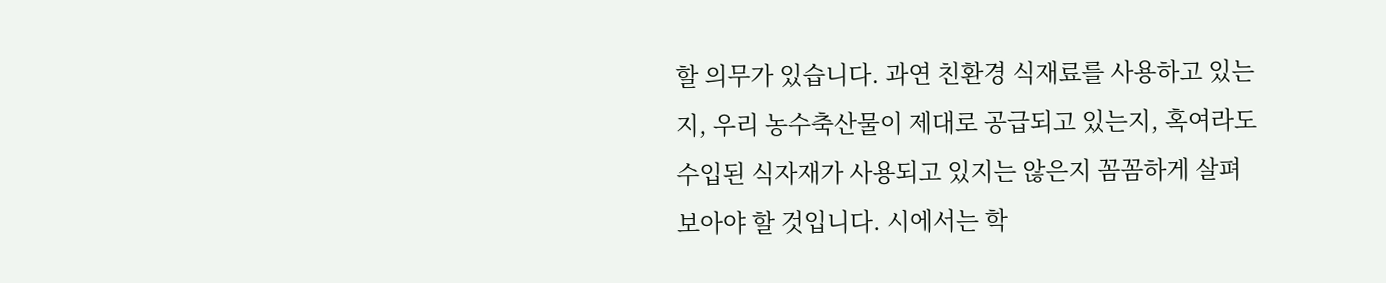할 의무가 있습니다. 과연 친환경 식재료를 사용하고 있는지, 우리 농수축산물이 제대로 공급되고 있는지, 혹여라도 수입된 식자재가 사용되고 있지는 않은지 꼼꼼하게 살펴보아야 할 것입니다. 시에서는 학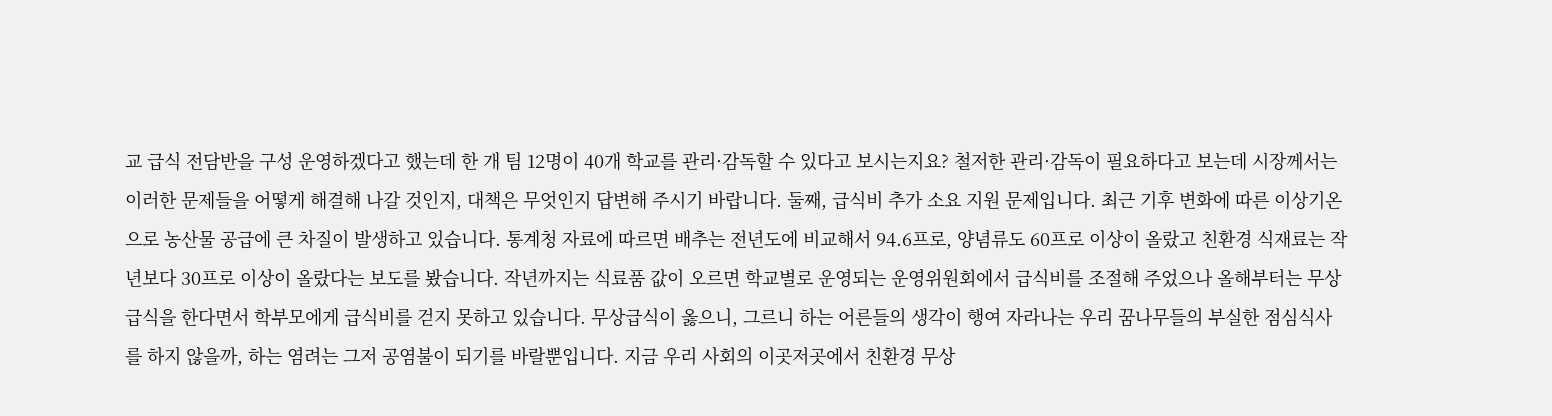교 급식 전담반을 구성 운영하겠다고 했는데 한 개 팀 12명이 40개 학교를 관리·감독할 수 있다고 보시는지요? 철저한 관리·감독이 필요하다고 보는데 시장께서는 이러한 문제들을 어떻게 해결해 나갈 것인지, 대책은 무엇인지 답변해 주시기 바랍니다. 둘째, 급식비 추가 소요 지원 문제입니다. 최근 기후 변화에 따른 이상기온으로 농산물 공급에 큰 차질이 발생하고 있습니다. 통계청 자료에 따르면 배추는 전년도에 비교해서 94.6프로, 양념류도 60프로 이상이 올랐고 친환경 식재료는 작년보다 30프로 이상이 올랐다는 보도를 봤습니다. 작년까지는 식료품 값이 오르면 학교별로 운영되는 운영위원회에서 급식비를 조절해 주었으나 올해부터는 무상급식을 한다면서 학부모에게 급식비를 걷지 못하고 있습니다. 무상급식이 옳으니, 그르니 하는 어른들의 생각이 행여 자라나는 우리 꿈나무들의 부실한 점심식사를 하지 않을까, 하는 염려는 그저 공염불이 되기를 바랄뿐입니다. 지금 우리 사회의 이곳저곳에서 친환경 무상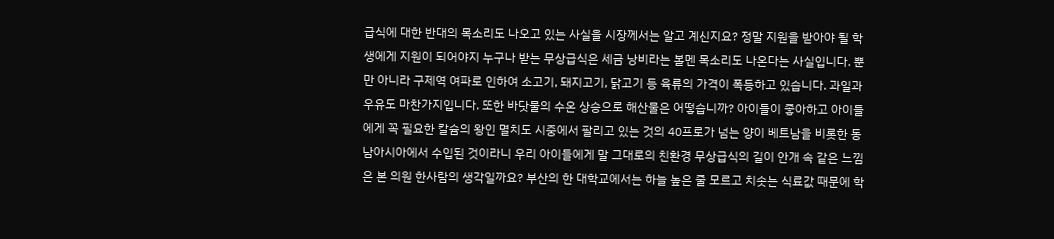급식에 대한 반대의 목소리도 나오고 있는 사실을 시장께서는 알고 계신지요? 정말 지원을 받아야 될 학생에게 지원이 되어야지 누구나 받는 무상급식은 세금 낭비라는 볼멘 목소리도 나온다는 사실입니다. 뿐만 아니라 구제역 여파로 인하여 소고기, 돼지고기, 닭고기 등 육류의 가격이 폭등하고 있습니다. 과일과 우유도 마찬가지입니다. 또한 바닷물의 수온 상승으로 해산물은 어떻습니까? 아이들이 좋아하고 아이들에게 꼭 필요한 칼슘의 왕인 멸치도 시중에서 팔리고 있는 것의 40프로가 넘는 양이 베트남을 비롯한 동남아시아에서 수입된 것이라니 우리 아이들에게 말 그대로의 친환경 무상급식의 길이 안개 속 같은 느낌은 본 의원 한사람의 생각일까요? 부산의 한 대학교에서는 하늘 높은 줄 모르고 치솟는 식료값 때문에 학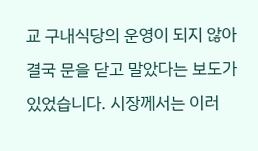교 구내식당의 운영이 되지 않아 결국 문을 닫고 말았다는 보도가 있었습니다. 시장께서는 이러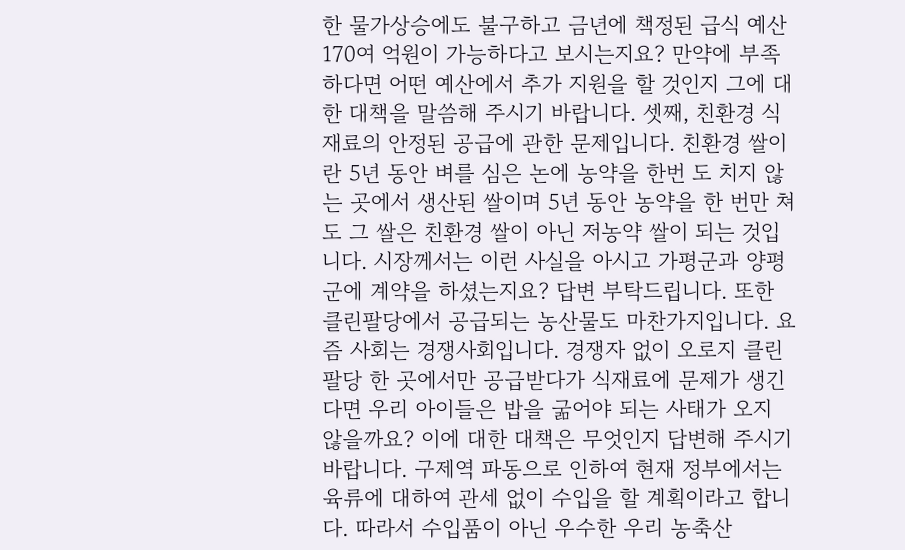한 물가상승에도 불구하고 금년에 책정된 급식 예산 170여 억원이 가능하다고 보시는지요? 만약에 부족하다면 어떤 예산에서 추가 지원을 할 것인지 그에 대한 대책을 말씀해 주시기 바랍니다. 셋째, 친환경 식재료의 안정된 공급에 관한 문제입니다. 친환경 쌀이란 5년 동안 벼를 심은 논에 농약을 한번 도 치지 않는 곳에서 생산된 쌀이며 5년 동안 농약을 한 번만 쳐도 그 쌀은 친환경 쌀이 아닌 저농약 쌀이 되는 것입니다. 시장께서는 이런 사실을 아시고 가평군과 양평군에 계약을 하셨는지요? 답변 부탁드립니다. 또한 클린팔당에서 공급되는 농산물도 마찬가지입니다. 요즘 사회는 경쟁사회입니다. 경쟁자 없이 오로지 클린팔당 한 곳에서만 공급받다가 식재료에 문제가 생긴다면 우리 아이들은 밥을 굶어야 되는 사태가 오지 않을까요? 이에 대한 대책은 무엇인지 답변해 주시기 바랍니다. 구제역 파동으로 인하여 현재 정부에서는 육류에 대하여 관세 없이 수입을 할 계획이라고 합니다. 따라서 수입품이 아닌 우수한 우리 농축산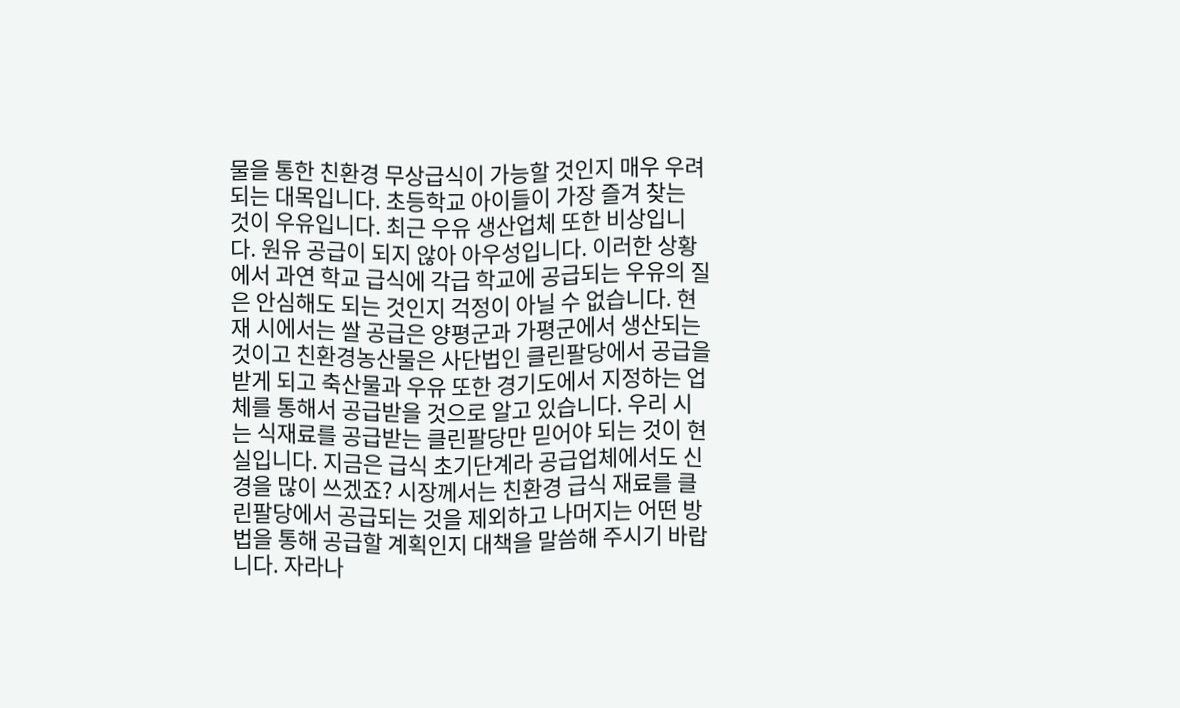물을 통한 친환경 무상급식이 가능할 것인지 매우 우려되는 대목입니다. 초등학교 아이들이 가장 즐겨 찾는 것이 우유입니다. 최근 우유 생산업체 또한 비상입니다. 원유 공급이 되지 않아 아우성입니다. 이러한 상황에서 과연 학교 급식에 각급 학교에 공급되는 우유의 질은 안심해도 되는 것인지 걱정이 아닐 수 없습니다. 현재 시에서는 쌀 공급은 양평군과 가평군에서 생산되는 것이고 친환경농산물은 사단법인 클린팔당에서 공급을 받게 되고 축산물과 우유 또한 경기도에서 지정하는 업체를 통해서 공급받을 것으로 알고 있습니다. 우리 시는 식재료를 공급받는 클린팔당만 믿어야 되는 것이 현실입니다. 지금은 급식 초기단계라 공급업체에서도 신경을 많이 쓰겠죠? 시장께서는 친환경 급식 재료를 클린팔당에서 공급되는 것을 제외하고 나머지는 어떤 방법을 통해 공급할 계획인지 대책을 말씀해 주시기 바랍니다. 자라나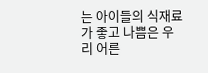는 아이들의 식재료가 좋고 나쁨은 우리 어른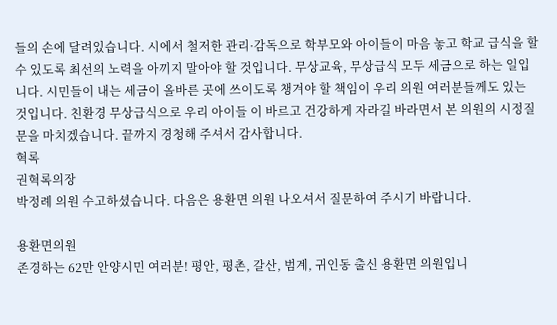들의 손에 달려있습니다. 시에서 철저한 관리·감독으로 학부모와 아이들이 마음 놓고 학교 급식을 할 수 있도록 최선의 노력을 아끼지 말아야 할 것입니다. 무상교육, 무상급식 모두 세금으로 하는 일입니다. 시민들이 내는 세금이 올바른 곳에 쓰이도록 챙겨야 할 책임이 우리 의원 여러분들께도 있는 것입니다. 친환경 무상급식으로 우리 아이들 이 바르고 건강하게 자라길 바라면서 본 의원의 시정질문을 마치겠습니다. 끝까지 경청해 주셔서 감사합니다.
혁록
권혁록의장
박정례 의원 수고하셨습니다. 다음은 용환면 의원 나오셔서 질문하여 주시기 바랍니다.

용환면의원
존경하는 62만 안양시민 여러분! 평안, 평촌, 갈산, 범계, 귀인동 출신 용환면 의원입니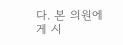다. 본 의원에게 시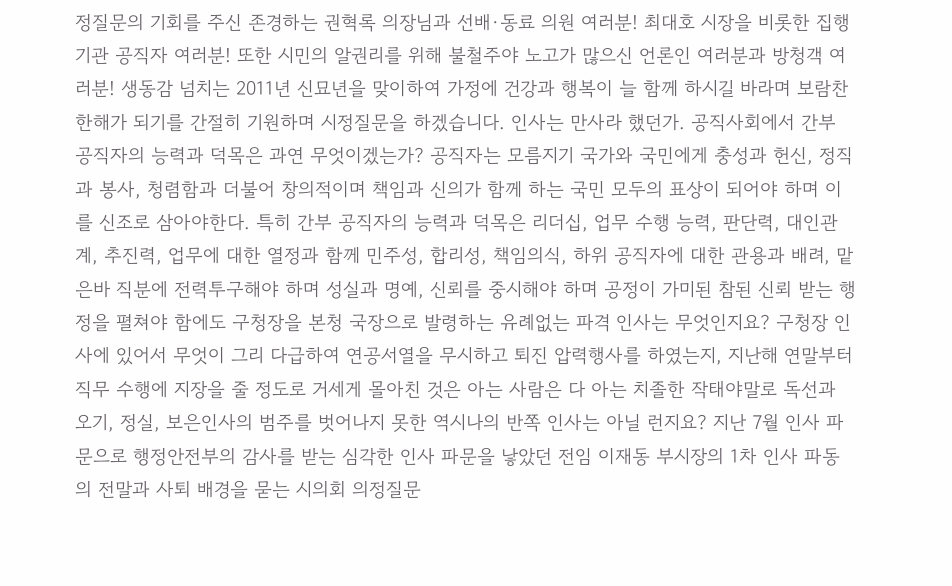정질문의 기회를 주신 존경하는 권혁록 의장님과 선배·동료 의원 여러분! 최대호 시장을 비롯한 집행기관 공직자 여러분! 또한 시민의 알권리를 위해 불철주야 노고가 많으신 언론인 여러분과 방청객 여러분! 생동감 넘치는 2011년 신묘년을 맞이하여 가정에 건강과 행복이 늘 함께 하시길 바라며 보람찬 한해가 되기를 간절히 기원하며 시정질문을 하겠습니다. 인사는 만사라 했던가. 공직사회에서 간부 공직자의 능력과 덕목은 과연 무엇이겠는가? 공직자는 모름지기 국가와 국민에게 충성과 헌신, 정직과 봉사, 청렴함과 더불어 창의적이며 책임과 신의가 함께 하는 국민 모두의 표상이 되어야 하며 이를 신조로 삼아야한다. 특히 간부 공직자의 능력과 덕목은 리더십, 업무 수행 능력, 판단력, 대인관계, 추진력, 업무에 대한 열정과 함께 민주성, 합리성, 책임의식, 하위 공직자에 대한 관용과 배려, 맡은바 직분에 전력투구해야 하며 성실과 명예, 신뢰를 중시해야 하며 공정이 가미된 참된 신뢰 받는 행정을 펼쳐야 함에도 구청장을 본청 국장으로 발령하는 유례없는 파격 인사는 무엇인지요? 구청장 인사에 있어서 무엇이 그리 다급하여 연공서열을 무시하고 퇴진 압력행사를 하였는지, 지난해 연말부터 직무 수행에 지장을 줄 정도로 거세게 몰아친 것은 아는 사람은 다 아는 치졸한 작태야말로 독선과 오기, 정실, 보은인사의 범주를 벗어나지 못한 역시나의 반쪽 인사는 아닐 런지요? 지난 7월 인사 파문으로 행정안전부의 감사를 받는 심각한 인사 파문을 낳았던 전임 이재동 부시장의 1차 인사 파동의 전말과 사퇴 배경을 묻는 시의회 의정질문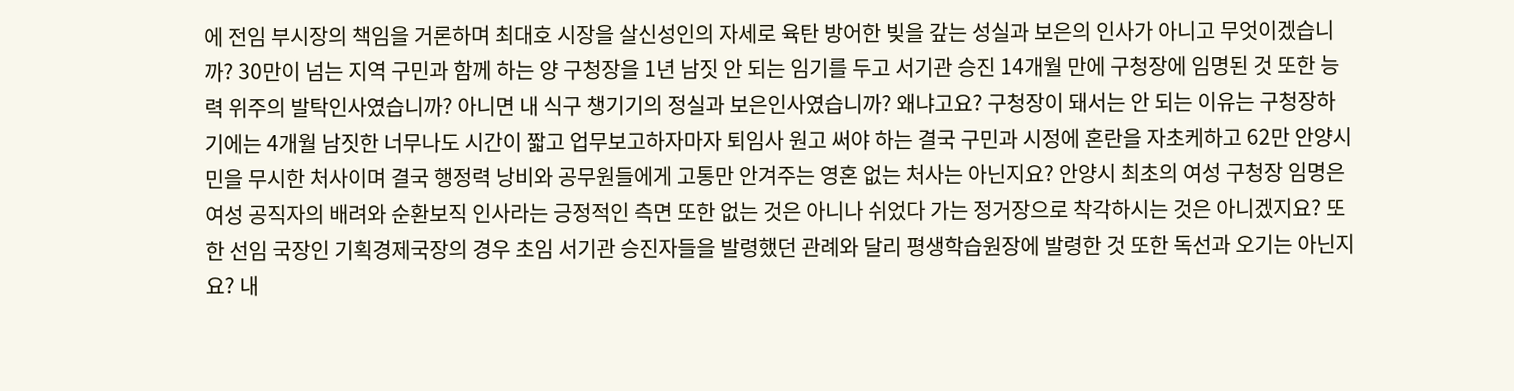에 전임 부시장의 책임을 거론하며 최대호 시장을 살신성인의 자세로 육탄 방어한 빚을 갚는 성실과 보은의 인사가 아니고 무엇이겠습니까? 30만이 넘는 지역 구민과 함께 하는 양 구청장을 1년 남짓 안 되는 임기를 두고 서기관 승진 14개월 만에 구청장에 임명된 것 또한 능력 위주의 발탁인사였습니까? 아니면 내 식구 챙기기의 정실과 보은인사였습니까? 왜냐고요? 구청장이 돼서는 안 되는 이유는 구청장하기에는 4개월 남짓한 너무나도 시간이 짧고 업무보고하자마자 퇴임사 원고 써야 하는 결국 구민과 시정에 혼란을 자초케하고 62만 안양시민을 무시한 처사이며 결국 행정력 낭비와 공무원들에게 고통만 안겨주는 영혼 없는 처사는 아닌지요? 안양시 최초의 여성 구청장 임명은 여성 공직자의 배려와 순환보직 인사라는 긍정적인 측면 또한 없는 것은 아니나 쉬었다 가는 정거장으로 착각하시는 것은 아니겠지요? 또한 선임 국장인 기획경제국장의 경우 초임 서기관 승진자들을 발령했던 관례와 달리 평생학습원장에 발령한 것 또한 독선과 오기는 아닌지요? 내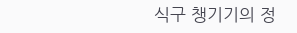식구 챙기기의 정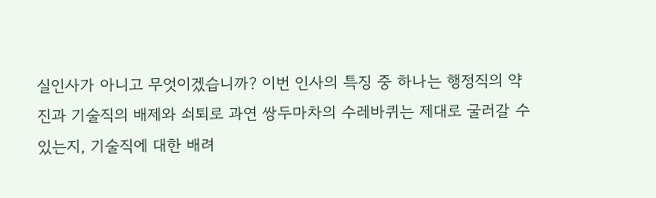실인사가 아니고 무엇이겠습니까? 이번 인사의 특징 중 하나는 행정직의 약진과 기술직의 배제와 쇠퇴로 과연 쌍두마차의 수레바퀴는 제대로 굴러갈 수 있는지, 기술직에 대한 배려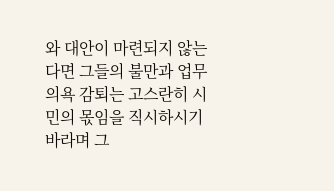와 대안이 마련되지 않는다면 그들의 불만과 업무 의욕 감퇴는 고스란히 시민의 몫임을 직시하시기 바라며 그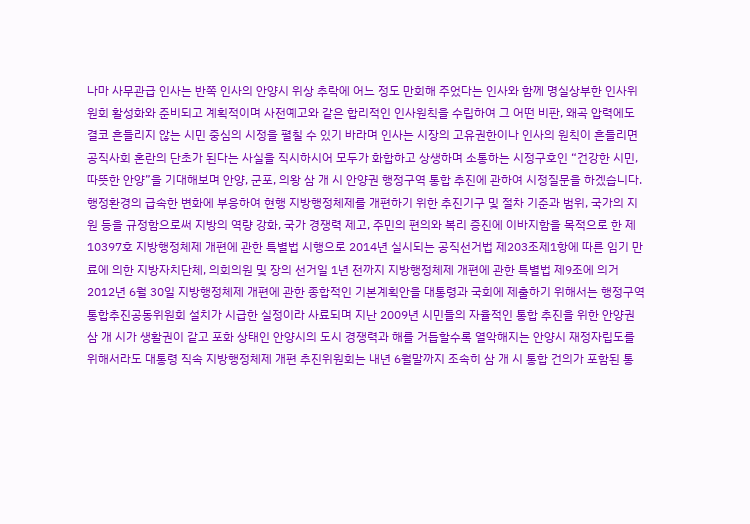나마 사무관급 인사는 반쪽 인사의 안양시 위상 추락에 어느 정도 만회해 주었다는 인사와 함께 명실상부한 인사위원회 활성화와 준비되고 계획적이며 사전예고와 같은 합리적인 인사원칙을 수립하여 그 어떤 비판, 왜곡 압력에도 결코 흔들리지 않는 시민 중심의 시정을 펼칠 수 있기 바라며 인사는 시장의 고유권한이나 인사의 원칙이 흔들리면 공직사회 혼란의 단초가 된다는 사실을 직시하시어 모두가 화합하고 상생하며 소통하는 시정구호인 “건강한 시민, 따뜻한 안양”을 기대해보며 안양, 군포, 의왕 삼 개 시 안양권 행정구역 통합 추진에 관하여 시정질문을 하겠습니다. 행정환경의 급속한 변화에 부응하여 현행 지방행정체제를 개편하기 위한 추진기구 및 절차 기준과 범위, 국가의 지원 등을 규정함으로써 지방의 역량 강화, 국가 경쟁력 제고, 주민의 편의와 복리 증진에 이바지함을 목적으로 한 제10397호 지방행정체제 개편에 관한 특별법 시행으로 2014년 실시되는 공직선거법 제203조제1항에 따른 임기 만료에 의한 지방자치단체, 의회의원 및 장의 선거일 1년 전까지 지방행정체제 개편에 관한 특별법 제9조에 의거 2012년 6월 30일 지방행정체제 개편에 관한 종합적인 기본계획안을 대통령과 국회에 제출하기 위해서는 행정구역 통합추진공동위원회 설치가 시급한 실정이라 사료되며 지난 2009년 시민들의 자율적인 통합 추진을 위한 안양권 삼 개 시가 생활권이 같고 포화 상태인 안양시의 도시 경쟁력과 해를 거듭할수록 열악해지는 안양시 재정자립도를 위해서라도 대통령 직속 지방행정체제 개편 추진위원회는 내년 6월말까지 조속히 삼 개 시 통합 건의가 포함된 통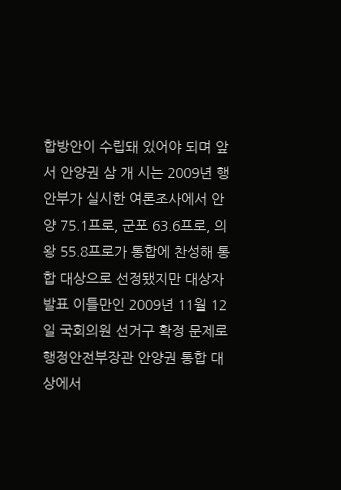합방안이 수립돼 있어야 되며 앞서 안양권 삼 개 시는 2009년 행안부가 실시한 여론조사에서 안양 75.1프로, 군포 63.6프로, 의왕 55.8프로가 통합에 찬성해 통합 대상으로 선정됐지만 대상자 발표 이틀만인 2009년 11월 12일 국회의원 선거구 확정 문제로 행정안전부장관 안양권 통합 대상에서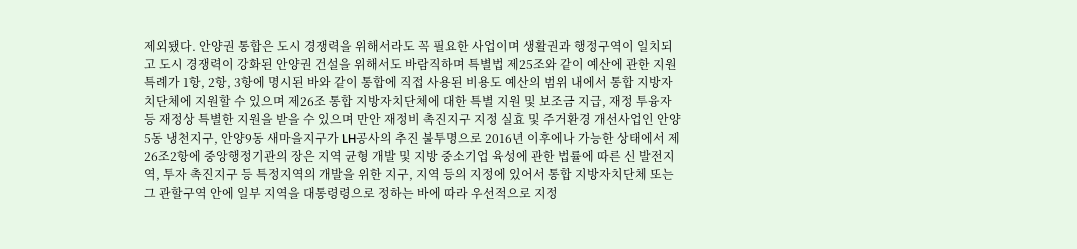제외됐다. 안양권 통합은 도시 경쟁력을 위해서라도 꼭 필요한 사업이며 생활권과 행정구역이 일치되고 도시 경쟁력이 강화된 안양권 건설을 위해서도 바람직하며 특별법 제25조와 같이 예산에 관한 지원 특례가 1항, 2항, 3항에 명시된 바와 같이 통합에 직접 사용된 비용도 예산의 범위 내에서 통합 지방자치단체에 지원할 수 있으며 제26조 통합 지방자치단체에 대한 특별 지원 및 보조금 지급, 재정 투융자 등 재정상 특별한 지원을 받을 수 있으며 만안 재정비 촉진지구 지정 실효 및 주거환경 개선사업인 안양5동 냉천지구, 안양9동 새마을지구가 LH공사의 추진 불투명으로 2016년 이후에나 가능한 상태에서 제26조2항에 중앙행정기관의 장은 지역 균형 개발 및 지방 중소기업 육성에 관한 법률에 따른 신 발전지역, 투자 촉진지구 등 특정지역의 개발을 위한 지구, 지역 등의 지정에 있어서 통합 지방자치단체 또는 그 관할구역 안에 일부 지역을 대통령령으로 정하는 바에 따라 우선적으로 지정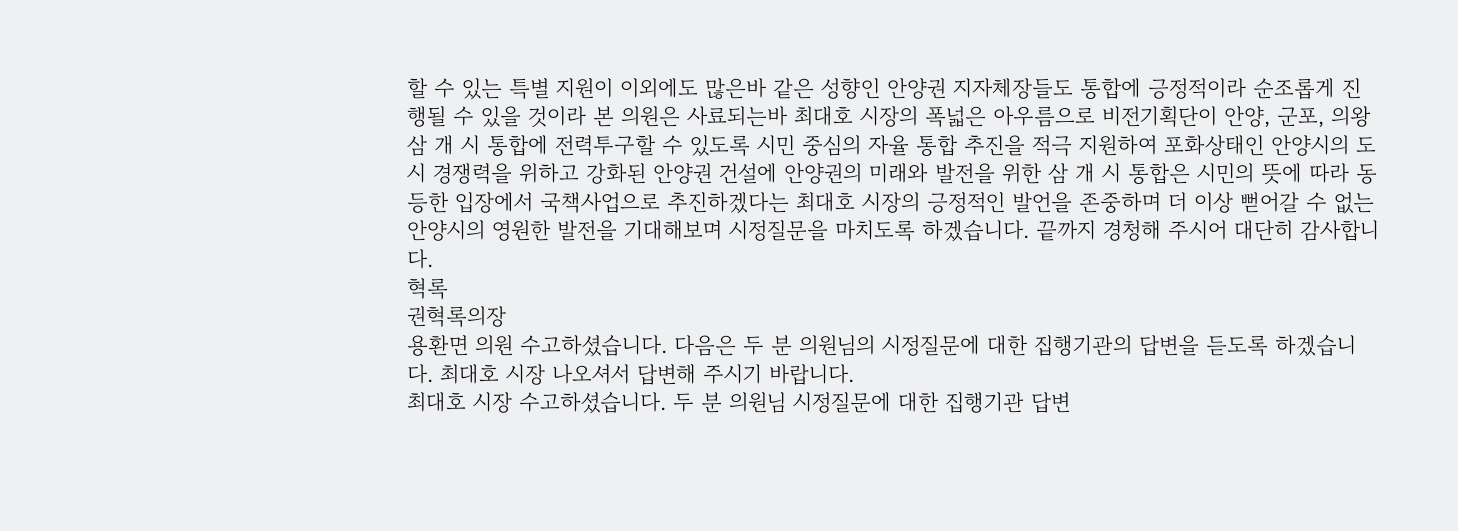할 수 있는 특별 지원이 이외에도 많은바 같은 성향인 안양권 지자체장들도 통합에 긍정적이라 순조롭게 진행될 수 있을 것이라 본 의원은 사료되는바 최대호 시장의 폭넓은 아우름으로 비전기획단이 안양, 군포, 의왕 삼 개 시 통합에 전력투구할 수 있도록 시민 중심의 자율 통합 추진을 적극 지원하여 포화상태인 안양시의 도시 경쟁력을 위하고 강화된 안양권 건설에 안양권의 미래와 발전을 위한 삼 개 시 통합은 시민의 뜻에 따라 동등한 입장에서 국책사업으로 추진하겠다는 최대호 시장의 긍정적인 발언을 존중하며 더 이상 뻗어갈 수 없는 안양시의 영원한 발전을 기대해보며 시정질문을 마치도록 하겠습니다. 끝까지 경청해 주시어 대단히 감사합니다.
혁록
권혁록의장
용환면 의원 수고하셨습니다. 다음은 두 분 의원님의 시정질문에 대한 집행기관의 답변을 듣도록 하겠습니다. 최대호 시장 나오셔서 답변해 주시기 바랍니다.
최대호 시장 수고하셨습니다. 두 분 의원님 시정질문에 대한 집행기관 답변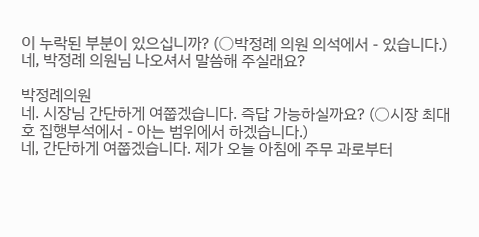이 누락된 부분이 있으십니까? (○박정례 의원 의석에서 - 있습니다.)
네, 박정례 의원님 나오셔서 말씀해 주실래요?

박정례의원
네. 시장님 간단하게 여쭙겠습니다. 즉답 가능하실까요? (○시장 최대호 집행부석에서 - 아는 범위에서 하겠습니다.)
네, 간단하게 여쭙겠습니다. 제가 오늘 아침에 주무 과로부터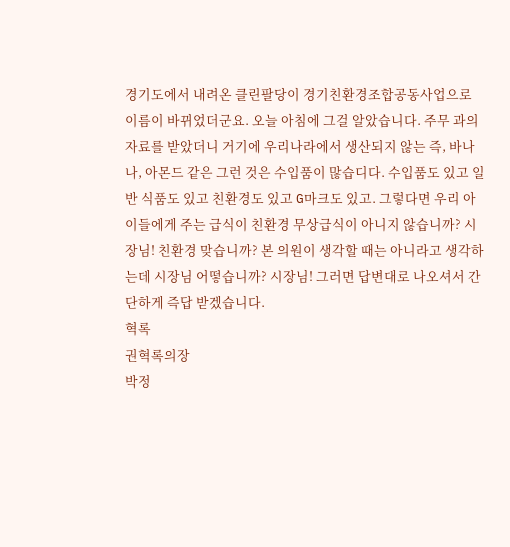경기도에서 내려온 클린팔당이 경기친환경조합공동사업으로 이름이 바뀌었더군요. 오늘 아침에 그걸 알았습니다. 주무 과의 자료를 받았더니 거기에 우리나라에서 생산되지 않는 즉, 바나나, 아몬드 같은 그런 것은 수입품이 많습디다. 수입품도 있고 일반 식품도 있고 친환경도 있고 G마크도 있고. 그렇다면 우리 아이들에게 주는 급식이 친환경 무상급식이 아니지 않습니까? 시장님! 친환경 맞습니까? 본 의원이 생각할 때는 아니라고 생각하는데 시장님 어떻습니까? 시장님! 그러면 답변대로 나오셔서 간단하게 즉답 받겠습니다.
혁록
권혁록의장
박정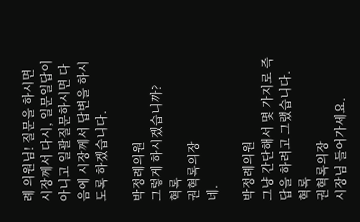례 의원님! 질문을 하시면 시장께서 다시, 일문일답이 아니고 일괄질문하시면 다음에 시장께서 답변을 하시도록 하겠습니다.

박정례의원
그렇게 하시겠습니까?
혁록
권혁록의장
네.

박정례의원
그냥 간단해서 몇 가지로 즉답을 하려고 그랬습니다.
혁록
권혁록의장
시장님 들어가세요.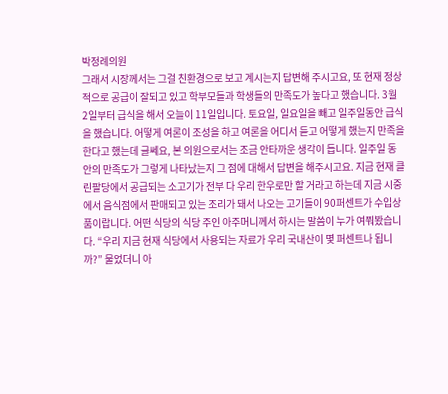박정례의원
그래서 시장께서는 그걸 친환경으로 보고 계시는지 답변해 주시고요, 또 현재 정상적으로 공급이 잘되고 있고 학부모들과 학생들의 만족도가 높다고 했습니다. 3월 2일부터 급식을 해서 오늘이 11일입니다. 토요일, 일요일을 빼고 일주일동안 급식을 했습니다. 어떻게 여론이 조성을 하고 여론을 어디서 듣고 어떻게 했는지 만족을 한다고 했는데 글쎄요, 본 의원으로서는 조금 안타까운 생각이 듭니다. 일주일 동안의 만족도가 그렇게 나타났는지 그 점에 대해서 답변을 해주시고요. 지금 현재 클린팔당에서 공급되는 소고기가 전부 다 우리 한우로만 할 거라고 하는데 지금 시중에서 음식점에서 판매되고 있는 조리가 돼서 나오는 고기들이 90퍼센트가 수입상품이랍니다. 어떤 식당의 식당 주인 아주머니께서 하시는 말씀이 누가 여쭤봤습니다. “우리 지금 현재 식당에서 사용되는 자료가 우리 국내산이 몇 퍼센트나 됩니까?” 물었더니 아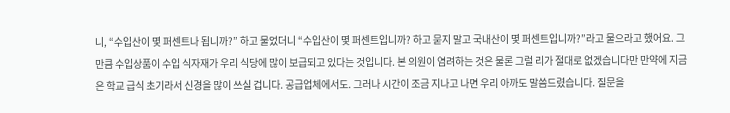니, “수입산이 몇 퍼센트나 됩니까?” 하고 물었더니 “수입산이 몇 퍼센트입니까? 하고 묻지 말고 국내산이 몇 퍼센트입니까?”라고 물으라고 했어요. 그만큼 수입상품이 수입 식자재가 우리 식당에 많이 보급되고 있다는 것입니다. 본 의원이 염려하는 것은 물론 그럴 리가 절대로 없겠습니다만 만약에 지금은 학교 급식 초기라서 신경을 많이 쓰실 겁니다. 공급업체에서도. 그러나 시간이 조금 지나고 나면 우리 아까도 말씀드렸습니다. 질문을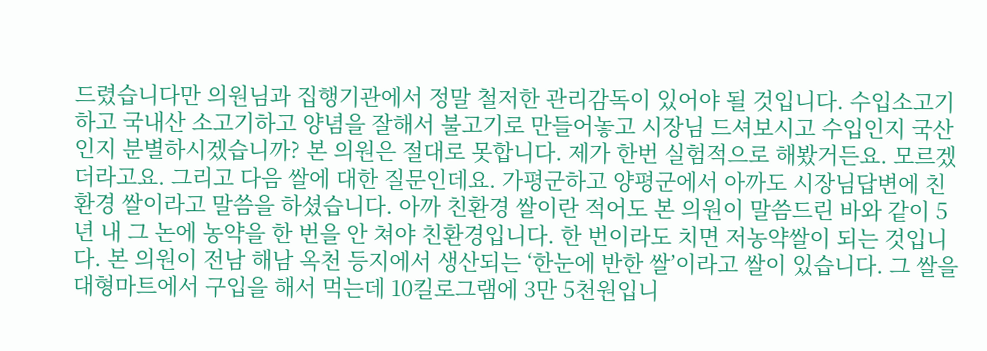드렸습니다만 의원님과 집행기관에서 정말 철저한 관리감독이 있어야 될 것입니다. 수입소고기하고 국내산 소고기하고 양념을 잘해서 불고기로 만들어놓고 시장님 드셔보시고 수입인지 국산인지 분별하시겠습니까? 본 의원은 절대로 못합니다. 제가 한번 실험적으로 해봤거든요. 모르겠더라고요. 그리고 다음 쌀에 대한 질문인데요. 가평군하고 양평군에서 아까도 시장님답변에 친환경 쌀이라고 말씀을 하셨습니다. 아까 친환경 쌀이란 적어도 본 의원이 말씀드린 바와 같이 5년 내 그 논에 농약을 한 번을 안 쳐야 친환경입니다. 한 번이라도 치면 저농약쌀이 되는 것입니다. 본 의원이 전남 해남 옥천 등지에서 생산되는 ‘한눈에 반한 쌀’이라고 쌀이 있습니다. 그 쌀을 대형마트에서 구입을 해서 먹는데 10킬로그램에 3만 5천원입니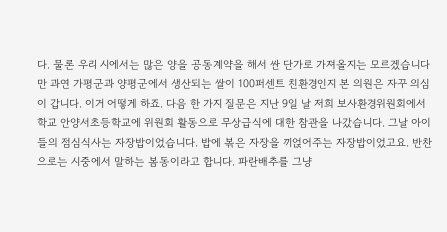다. 물론 우리 시에서는 많은 양을 공동계약을 해서 싼 단가로 가져올지는 모르겠습니다만 과연 가평군과 양평군에서 생산되는 쌀이 100퍼센트 친환경인지 본 의원은 자꾸 의심이 갑니다. 이거 어떻게 하죠. 다음 한 가지 질문은 지난 9일 날 저희 보사환경위원회에서 학교 안양서초등학교에 위원회 활동으로 무상급식에 대한 참관을 나갔습니다. 그날 아이들의 점심식사는 자장밥이었습니다. 밥에 볶은 자장을 끼얹어주는 자장밥이었고요. 반찬으로는 시중에서 말하는 봄동이라고 합니다. 파란배추를 그냥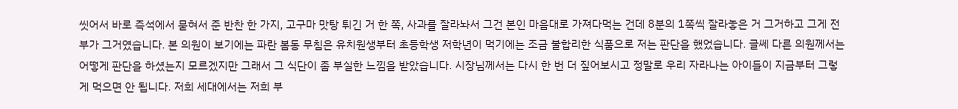씻어서 바로 즉석에서 묻혀서 준 반찬 한 가지, 고구마 맛탕 튀긴 거 한 쪽, 사과를 잘라놔서 그건 본인 마음대로 가져다먹는 건데 8분의 1쪽씩 잘라놓은 거 그거하고 그게 전부가 그거였습니다. 본 의원이 보기에는 파란 봄동 무침은 유치원생부터 초등학생 저학년이 먹기에는 조금 불합리한 식품으로 저는 판단을 했었습니다. 글쎄 다른 의원께서는 어떻게 판단을 하셨는지 모르겠지만 그래서 그 식단이 좀 부실한 느낌을 받았습니다. 시장님께서는 다시 한 번 더 짚어보시고 정말로 우리 자라나는 아이들이 지금부터 그렇게 먹으면 안 됩니다. 저희 세대에서는 저희 부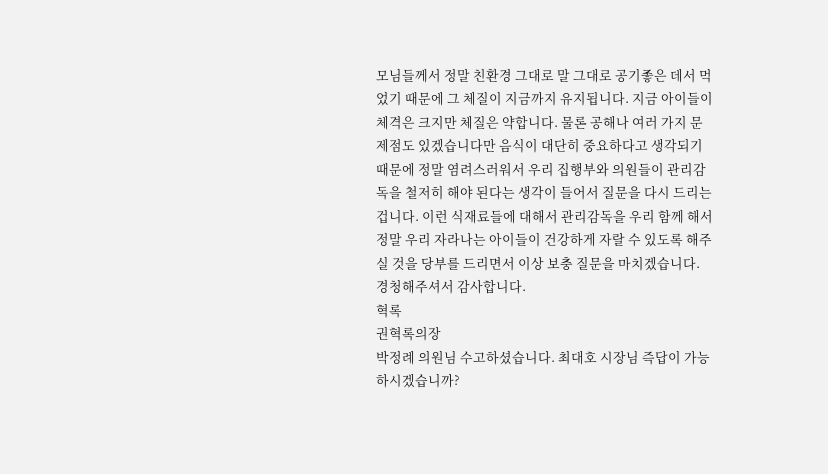모님들께서 정말 친환경 그대로 말 그대로 공기좋은 데서 먹었기 때문에 그 체질이 지금까지 유지됩니다. 지금 아이들이 체격은 크지만 체질은 약합니다. 물론 공해나 여러 가지 문제점도 있겠습니다만 음식이 대단히 중요하다고 생각되기 때문에 정말 염려스러워서 우리 집행부와 의원들이 관리감독을 철저히 해야 된다는 생각이 들어서 질문을 다시 드리는 겁니다. 이런 식재료들에 대해서 관리감독을 우리 함께 해서 정말 우리 자라나는 아이들이 건강하게 자랄 수 있도록 해주실 것을 당부를 드리면서 이상 보충 질문을 마치겠습니다. 경청해주셔서 감사합니다.
혁록
권혁록의장
박정례 의원님 수고하셨습니다. 최대호 시장님 즉답이 가능하시겠습니까?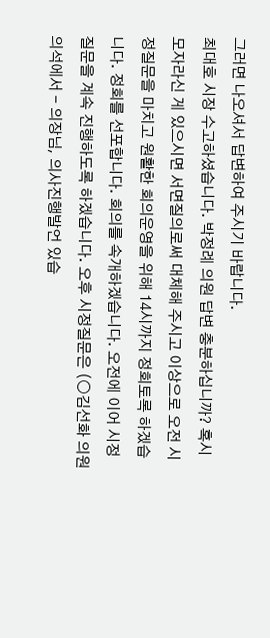그러면 나오셔서 답변하여 주시기 바랍니다.
최대호 시장 수고하셨습니다. 박정례 의원 답변 충분하십니까? 혹시 모자라신 게 있으시면 서면질의로써 대체해 주시고 이상으로 오전 시정질문을 마치고 원활한 회의운영을 위해 14시까지 정회토록 하겠습니다. 정회를 선포합니다. 회의를 속개하겠습니다. 오전에 이어 시정질문을 계속 진행하도록 하겠습니다. 오후 시정질문은 (○김선화 의원 의석에서 - 의장님, 의사진행발언 있습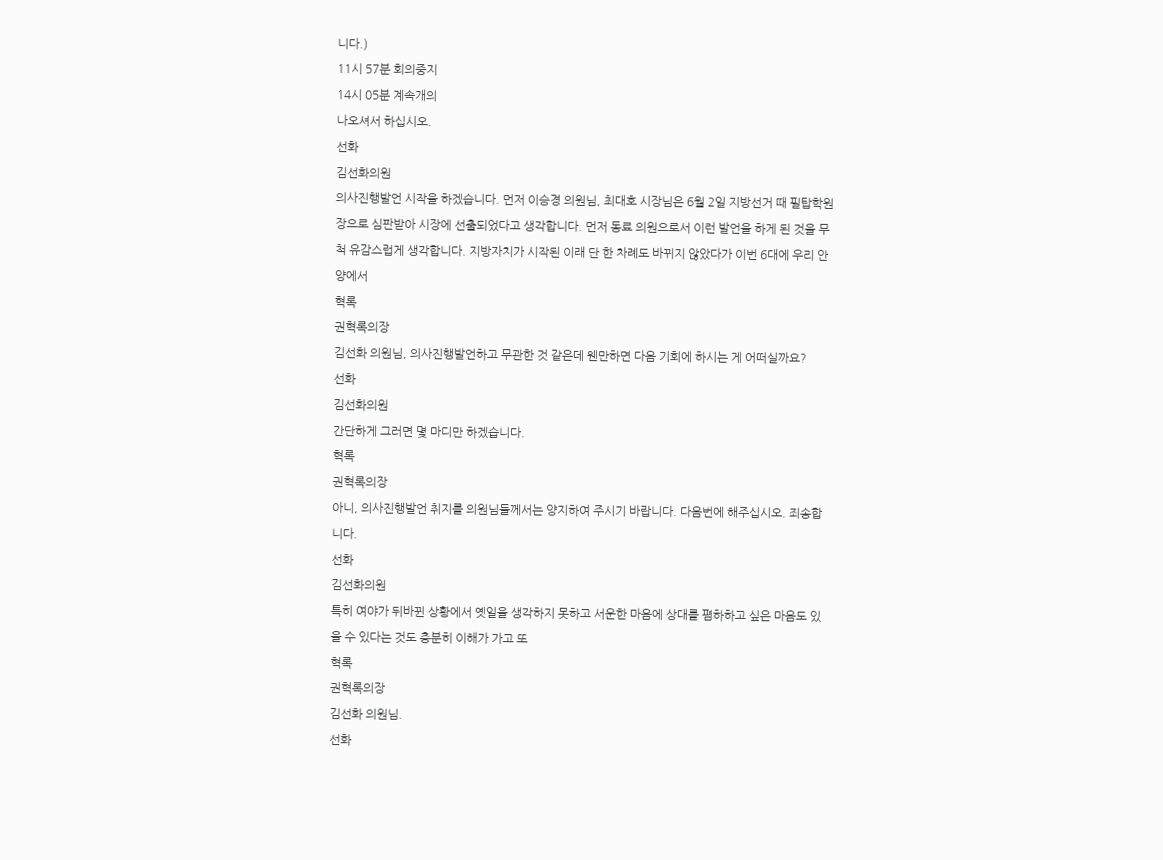니다.)
11시 57분 회의중지
14시 05분 계속개의
나오셔서 하십시오.
선화
김선화의원
의사진행발언 시작을 하겠습니다. 먼저 이승경 의원님, 최대호 시장님은 6월 2일 지방선거 때 필탑학원장으로 심판받아 시장에 선출되었다고 생각합니다. 먼저 동료 의원으로서 이런 발언을 하게 된 것을 무척 유감스럽게 생각합니다. 지방자치가 시작된 이래 단 한 차례도 바뀌지 않았다가 이번 6대에 우리 안양에서
혁록
권혁록의장
김선화 의원님, 의사진행발언하고 무관한 것 같은데 웬만하면 다음 기회에 하시는 게 어떠실까요?
선화
김선화의원
간단하게 그러면 몇 마디만 하겠습니다.
혁록
권혁록의장
아니, 의사진행발언 취지를 의원님들께서는 양지하여 주시기 바랍니다. 다음번에 해주십시오. 죄송합니다.
선화
김선화의원
특히 여야가 뒤바뀐 상황에서 옛일을 생각하지 못하고 서운한 마음에 상대를 폄하하고 싶은 마음도 있을 수 있다는 것도 충분히 이해가 가고 또
혁록
권혁록의장
김선화 의원님.
선화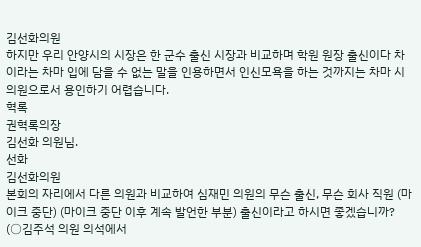김선화의원
하지만 우리 안양시의 시장은 한 군수 출신 시장과 비교하며 학원 원장 출신이다 차이라는 차마 입에 담을 수 없는 말을 인용하면서 인신모욕을 하는 것까지는 차마 시의원으로서 용인하기 어렵습니다.
혁록
권혁록의장
김선화 의원님.
선화
김선화의원
본회의 자리에서 다른 의원과 비교하여 심재민 의원의 무슨 출신, 무슨 회사 직원 (마이크 중단) (마이크 중단 이후 계속 발언한 부분) 출신이라고 하시면 좋겠습니까? (○김주석 의원 의석에서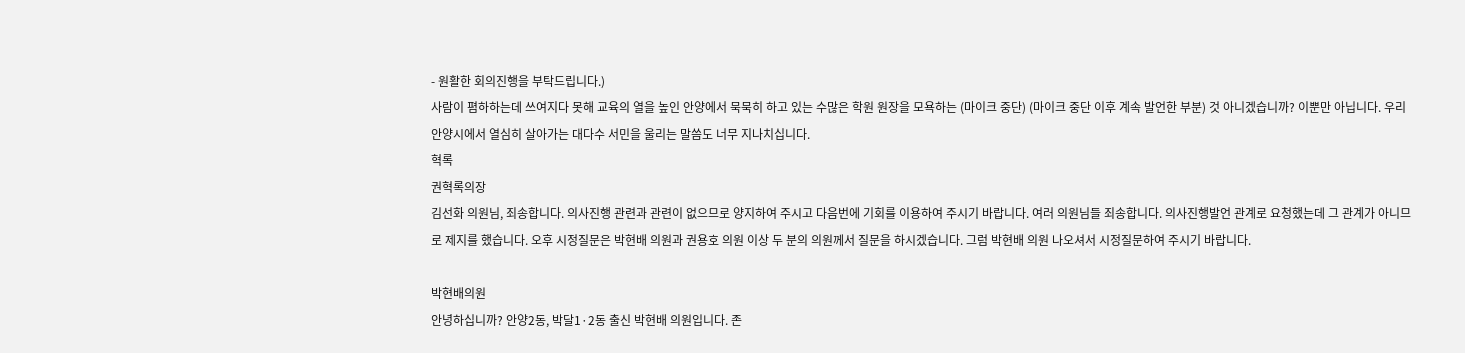- 원활한 회의진행을 부탁드립니다.)
사람이 폄하하는데 쓰여지다 못해 교육의 열을 높인 안양에서 묵묵히 하고 있는 수많은 학원 원장을 모욕하는 (마이크 중단) (마이크 중단 이후 계속 발언한 부분) 것 아니겠습니까? 이뿐만 아닙니다. 우리 안양시에서 열심히 살아가는 대다수 서민을 울리는 말씀도 너무 지나치십니다.
혁록
권혁록의장
김선화 의원님, 죄송합니다. 의사진행 관련과 관련이 없으므로 양지하여 주시고 다음번에 기회를 이용하여 주시기 바랍니다. 여러 의원님들 죄송합니다. 의사진행발언 관계로 요청했는데 그 관계가 아니므로 제지를 했습니다. 오후 시정질문은 박현배 의원과 권용호 의원 이상 두 분의 의원께서 질문을 하시겠습니다. 그럼 박현배 의원 나오셔서 시정질문하여 주시기 바랍니다.

박현배의원
안녕하십니까? 안양2동, 박달1·2동 출신 박현배 의원입니다. 존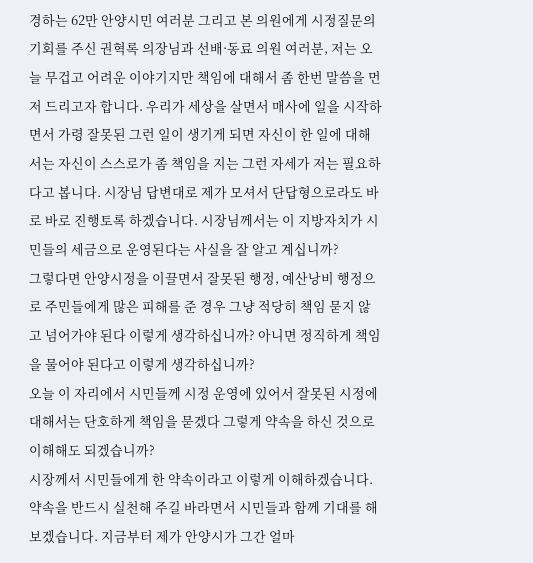경하는 62만 안양시민 여러분 그리고 본 의원에게 시정질문의 기회를 주신 권혁록 의장님과 선배·동료 의원 여러분, 저는 오늘 무겁고 어려운 이야기지만 책임에 대해서 좀 한번 말씀을 먼저 드리고자 합니다. 우리가 세상을 살면서 매사에 일을 시작하면서 가령 잘못된 그런 일이 생기게 되면 자신이 한 일에 대해서는 자신이 스스로가 좀 책임을 지는 그런 자세가 저는 필요하다고 봅니다. 시장님 답변대로 제가 모셔서 단답형으로라도 바로 바로 진행토록 하겠습니다. 시장님께서는 이 지방자치가 시민들의 세금으로 운영된다는 사실을 잘 알고 계십니까?
그렇다면 안양시정을 이끌면서 잘못된 행정, 예산낭비 행정으로 주민들에게 많은 피해를 준 경우 그냥 적당히 책임 묻지 않고 넘어가야 된다 이렇게 생각하십니까? 아니면 정직하게 책임을 물어야 된다고 이렇게 생각하십니까?
오늘 이 자리에서 시민들께 시정 운영에 있어서 잘못된 시정에 대해서는 단호하게 책임을 묻겠다 그렇게 약속을 하신 것으로 이해해도 되겠습니까?
시장께서 시민들에게 한 약속이라고 이렇게 이해하겠습니다. 약속을 반드시 실천해 주길 바라면서 시민들과 함께 기대를 해보겠습니다. 지금부터 제가 안양시가 그간 얼마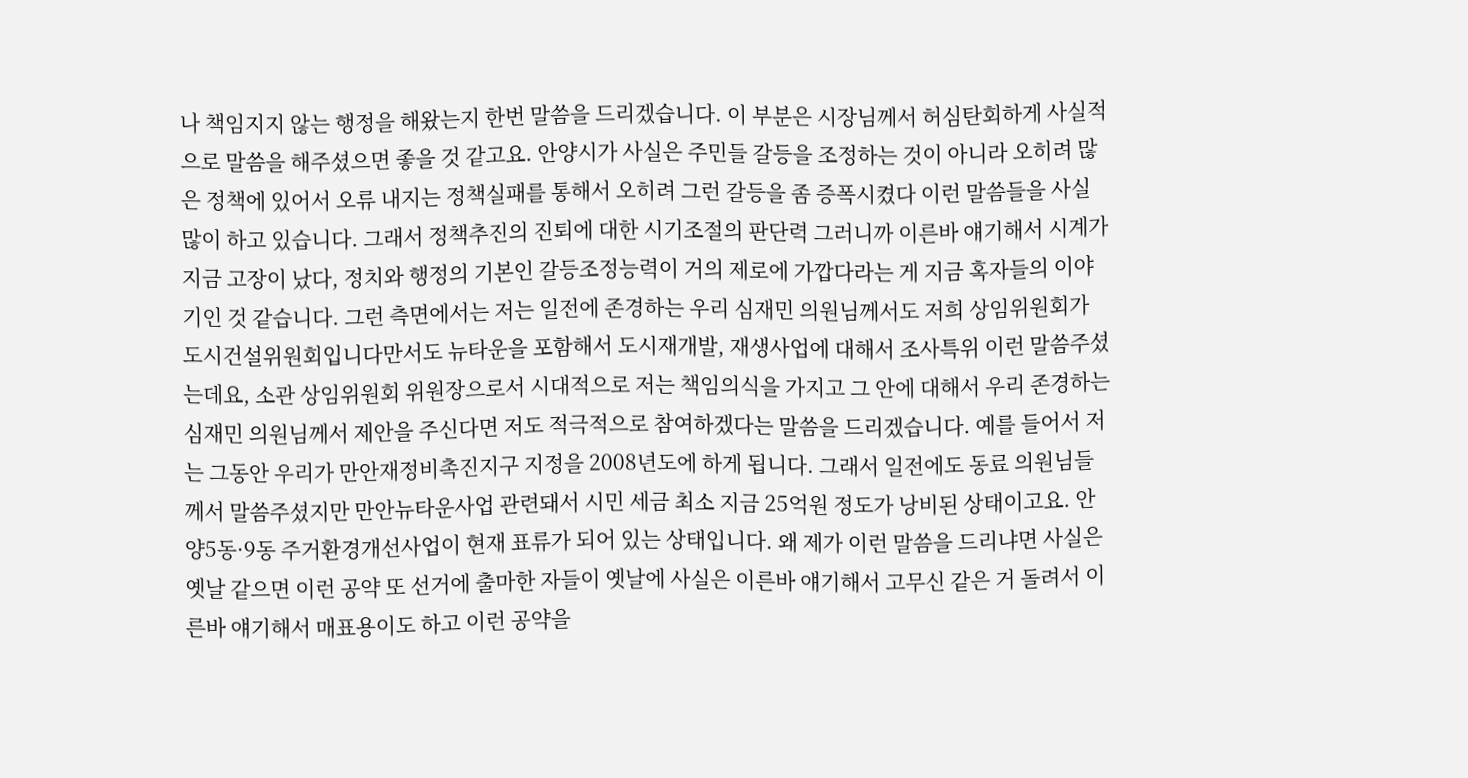나 책임지지 않는 행정을 해왔는지 한번 말씀을 드리겠습니다. 이 부분은 시장님께서 허심탄회하게 사실적으로 말씀을 해주셨으면 좋을 것 같고요. 안양시가 사실은 주민들 갈등을 조정하는 것이 아니라 오히려 많은 정책에 있어서 오류 내지는 정책실패를 통해서 오히려 그런 갈등을 좀 증폭시켰다 이런 말씀들을 사실 많이 하고 있습니다. 그래서 정책추진의 진퇴에 대한 시기조절의 판단력 그러니까 이른바 얘기해서 시계가 지금 고장이 났다, 정치와 행정의 기본인 갈등조정능력이 거의 제로에 가깝다라는 게 지금 혹자들의 이야기인 것 같습니다. 그런 측면에서는 저는 일전에 존경하는 우리 심재민 의원님께서도 저희 상임위원회가 도시건설위원회입니다만서도 뉴타운을 포함해서 도시재개발, 재생사업에 대해서 조사특위 이런 말씀주셨는데요, 소관 상임위원회 위원장으로서 시대적으로 저는 책임의식을 가지고 그 안에 대해서 우리 존경하는 심재민 의원님께서 제안을 주신다면 저도 적극적으로 참여하겠다는 말씀을 드리겠습니다. 예를 들어서 저는 그동안 우리가 만안재정비촉진지구 지정을 2008년도에 하게 됩니다. 그래서 일전에도 동료 의원님들께서 말씀주셨지만 만안뉴타운사업 관련돼서 시민 세금 최소 지금 25억원 정도가 낭비된 상태이고요. 안양5동·9동 주거환경개선사업이 현재 표류가 되어 있는 상태입니다. 왜 제가 이런 말씀을 드리냐면 사실은 옛날 같으면 이런 공약 또 선거에 출마한 자들이 옛날에 사실은 이른바 얘기해서 고무신 같은 거 돌려서 이른바 얘기해서 매표용이도 하고 이런 공약을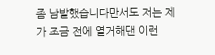좀 남발했습니다만서도 저는 제가 조금 전에 열거해댄 이런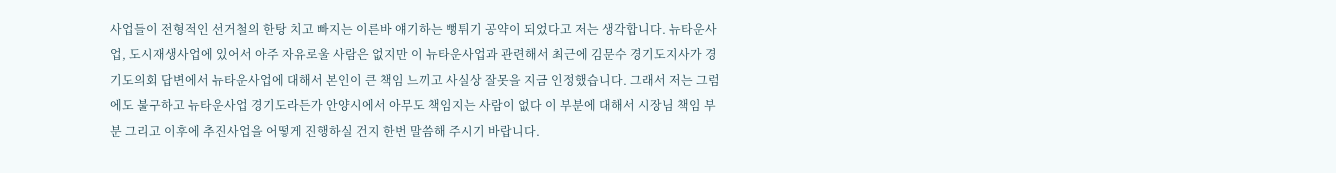사업들이 전형적인 선거철의 한탕 치고 빠지는 이른바 얘기하는 뻥튀기 공약이 되었다고 저는 생각합니다. 뉴타운사업, 도시재생사업에 있어서 아주 자유로울 사람은 없지만 이 뉴타운사업과 관련해서 최근에 김문수 경기도지사가 경기도의회 답변에서 뉴타운사업에 대해서 본인이 큰 책임 느끼고 사실상 잘못을 지금 인정했습니다. 그래서 저는 그럼에도 불구하고 뉴타운사업 경기도라든가 안양시에서 아무도 책임지는 사람이 없다 이 부분에 대해서 시장님 책임 부분 그리고 이후에 추진사업을 어떻게 진행하실 건지 한번 말씀해 주시기 바랍니다.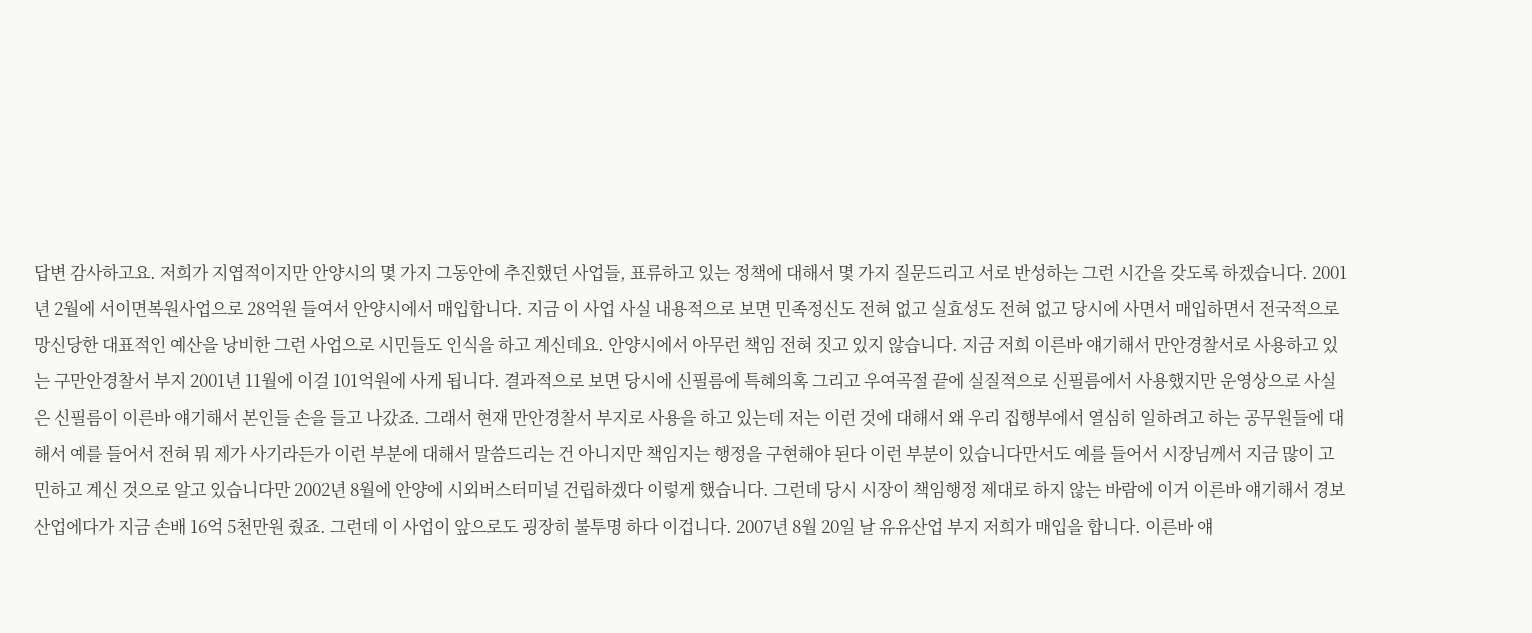답변 감사하고요. 저희가 지엽적이지만 안양시의 몇 가지 그동안에 추진했던 사업들, 표류하고 있는 정책에 대해서 몇 가지 질문드리고 서로 반성하는 그런 시간을 갖도록 하겠습니다. 2001년 2월에 서이면복원사업으로 28억원 들여서 안양시에서 매입합니다. 지금 이 사업 사실 내용적으로 보면 민족정신도 전혀 없고 실효성도 전혀 없고 당시에 사면서 매입하면서 전국적으로 망신당한 대표적인 예산을 낭비한 그런 사업으로 시민들도 인식을 하고 계신데요. 안양시에서 아무런 책임 전혀 짓고 있지 않습니다. 지금 저희 이른바 얘기해서 만안경찰서로 사용하고 있는 구만안경찰서 부지 2001년 11월에 이걸 101억원에 사게 됩니다. 결과적으로 보면 당시에 신필름에 특혜의혹 그리고 우여곡절 끝에 실질적으로 신필름에서 사용했지만 운영상으로 사실은 신필름이 이른바 얘기해서 본인들 손을 들고 나갔죠. 그래서 현재 만안경찰서 부지로 사용을 하고 있는데 저는 이런 것에 대해서 왜 우리 집행부에서 열심히 일하려고 하는 공무원들에 대해서 예를 들어서 전혀 뭐 제가 사기라든가 이런 부분에 대해서 말씀드리는 건 아니지만 책임지는 행정을 구현해야 된다 이런 부분이 있습니다만서도 예를 들어서 시장님께서 지금 많이 고민하고 계신 것으로 알고 있습니다만 2002년 8월에 안양에 시외버스터미널 건립하겠다 이렇게 했습니다. 그런데 당시 시장이 책임행정 제대로 하지 않는 바람에 이거 이른바 얘기해서 경보산업에다가 지금 손배 16억 5천만원 줬죠. 그런데 이 사업이 앞으로도 굉장히 불투명 하다 이겁니다. 2007년 8월 20일 날 유유산업 부지 저희가 매입을 합니다. 이른바 얘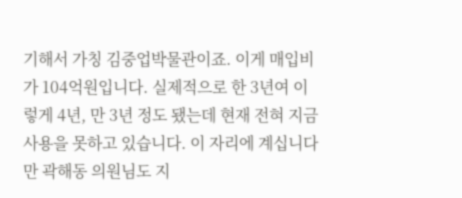기해서 가칭 김중업박물관이죠. 이게 매입비가 104억원입니다. 실제적으로 한 3년여 이렇게 4년, 만 3년 정도 됐는데 현재 전혀 지금 사용을 못하고 있습니다. 이 자리에 계십니다만 곽해동 의원님도 지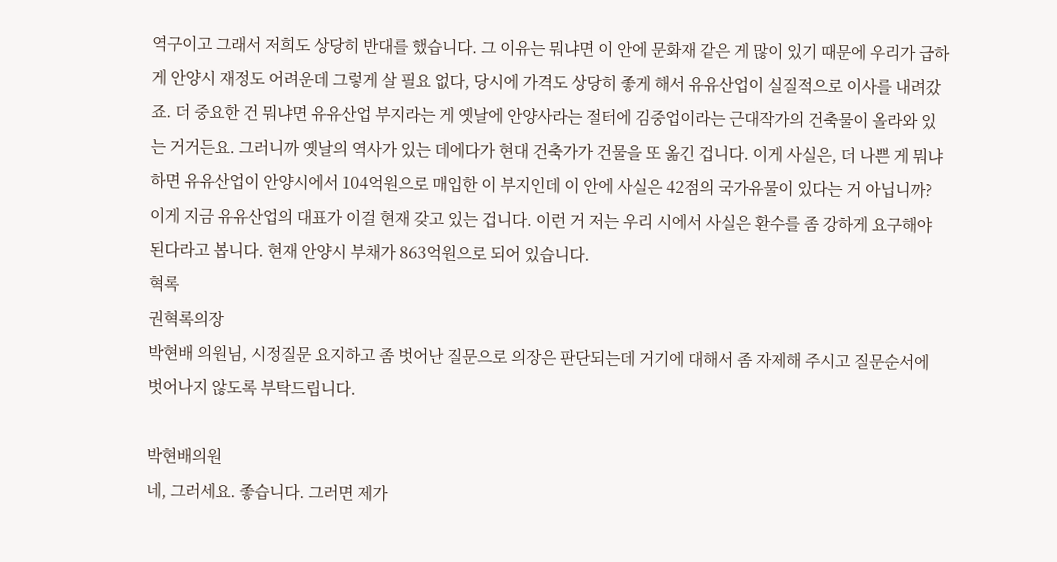역구이고 그래서 저희도 상당히 반대를 했습니다. 그 이유는 뭐냐면 이 안에 문화재 같은 게 많이 있기 때문에 우리가 급하게 안양시 재정도 어려운데 그렇게 살 필요 없다, 당시에 가격도 상당히 좋게 해서 유유산업이 실질적으로 이사를 내려갔죠. 더 중요한 건 뭐냐면 유유산업 부지라는 게 옛날에 안양사라는 절터에 김중업이라는 근대작가의 건축물이 올라와 있는 거거든요. 그러니까 옛날의 역사가 있는 데에다가 현대 건축가가 건물을 또 옮긴 겁니다. 이게 사실은, 더 나쁜 게 뭐냐하면 유유산업이 안양시에서 104억원으로 매입한 이 부지인데 이 안에 사실은 42점의 국가유물이 있다는 거 아닙니까? 이게 지금 유유산업의 대표가 이걸 현재 갖고 있는 겁니다. 이런 거 저는 우리 시에서 사실은 환수를 좀 강하게 요구해야 된다라고 봅니다. 현재 안양시 부채가 863억원으로 되어 있습니다.
혁록
권혁록의장
박현배 의원님, 시정질문 요지하고 좀 벗어난 질문으로 의장은 판단되는데 거기에 대해서 좀 자제해 주시고 질문순서에 벗어나지 않도록 부탁드립니다.

박현배의원
네, 그러세요. 좋습니다. 그러면 제가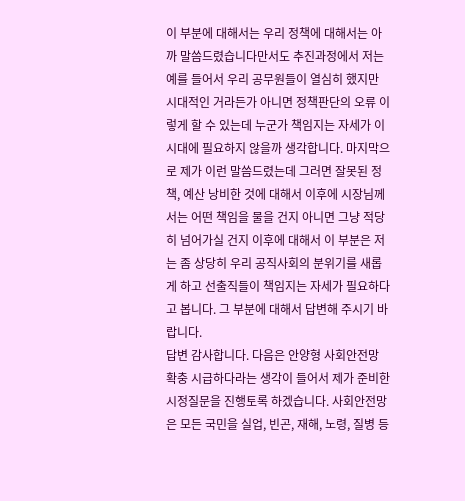이 부분에 대해서는 우리 정책에 대해서는 아까 말씀드렸습니다만서도 추진과정에서 저는 예를 들어서 우리 공무원들이 열심히 했지만 시대적인 거라든가 아니면 정책판단의 오류 이렇게 할 수 있는데 누군가 책임지는 자세가 이 시대에 필요하지 않을까 생각합니다. 마지막으로 제가 이런 말씀드렸는데 그러면 잘못된 정책, 예산 낭비한 것에 대해서 이후에 시장님께서는 어떤 책임을 물을 건지 아니면 그냥 적당히 넘어가실 건지 이후에 대해서 이 부분은 저는 좀 상당히 우리 공직사회의 분위기를 새롭게 하고 선출직들이 책임지는 자세가 필요하다고 봅니다. 그 부분에 대해서 답변해 주시기 바랍니다.
답변 감사합니다. 다음은 안양형 사회안전망 확충 시급하다라는 생각이 들어서 제가 준비한 시정질문을 진행토록 하겠습니다. 사회안전망은 모든 국민을 실업, 빈곤, 재해, 노령, 질병 등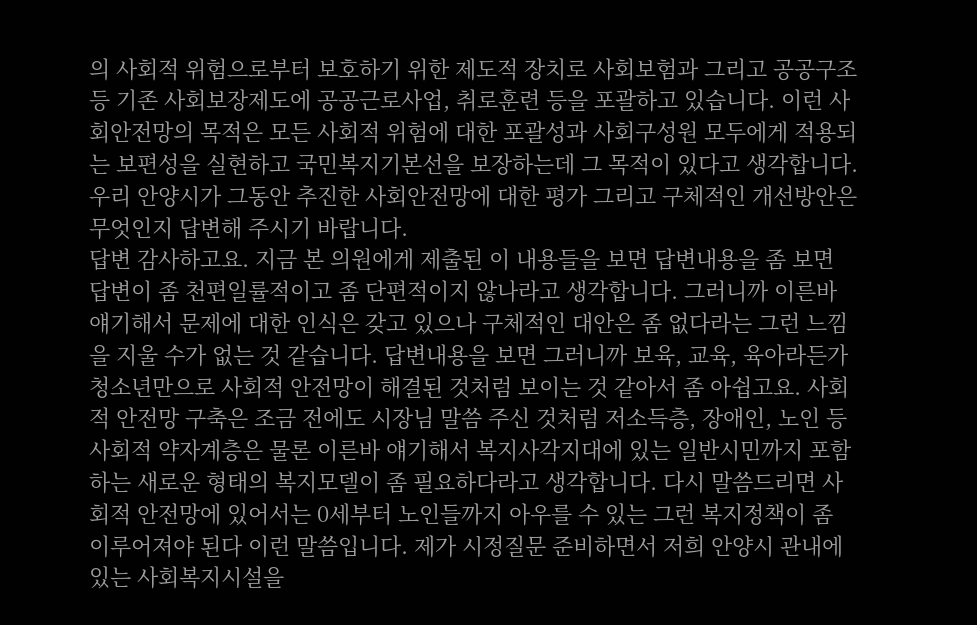의 사회적 위험으로부터 보호하기 위한 제도적 장치로 사회보험과 그리고 공공구조 등 기존 사회보장제도에 공공근로사업, 취로훈련 등을 포괄하고 있습니다. 이런 사회안전망의 목적은 모든 사회적 위험에 대한 포괄성과 사회구성원 모두에게 적용되는 보편성을 실현하고 국민복지기본선을 보장하는데 그 목적이 있다고 생각합니다. 우리 안양시가 그동안 추진한 사회안전망에 대한 평가 그리고 구체적인 개선방안은 무엇인지 답변해 주시기 바랍니다.
답변 감사하고요. 지금 본 의원에게 제출된 이 내용들을 보면 답변내용을 좀 보면 답변이 좀 천편일률적이고 좀 단편적이지 않나라고 생각합니다. 그러니까 이른바 얘기해서 문제에 대한 인식은 갖고 있으나 구체적인 대안은 좀 없다라는 그런 느낌을 지울 수가 없는 것 같습니다. 답변내용을 보면 그러니까 보육, 교육, 육아라든가 청소년만으로 사회적 안전망이 해결된 것처럼 보이는 것 같아서 좀 아쉽고요. 사회적 안전망 구축은 조금 전에도 시장님 말씀 주신 것처럼 저소득층, 장애인, 노인 등 사회적 약자계층은 물론 이른바 얘기해서 복지사각지대에 있는 일반시민까지 포함하는 새로운 형태의 복지모델이 좀 필요하다라고 생각합니다. 다시 말씀드리면 사회적 안전망에 있어서는 0세부터 노인들까지 아우를 수 있는 그런 복지정책이 좀 이루어져야 된다 이런 말씀입니다. 제가 시정질문 준비하면서 저희 안양시 관내에 있는 사회복지시설을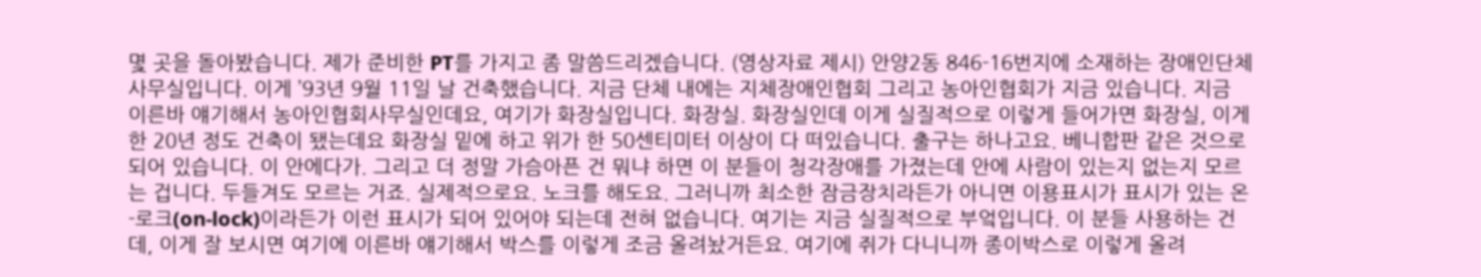몇 곳을 돌아봤습니다. 제가 준비한 PT를 가지고 좀 말씀드리겠습니다. (영상자료 제시) 안양2동 846-16번지에 소재하는 장애인단체 사무실입니다. 이게 ’93년 9월 11일 날 건축했습니다. 지금 단체 내에는 지체장애인협회 그리고 농아인협회가 지금 있습니다. 지금 이른바 얘기해서 농아인협회사무실인데요, 여기가 화장실입니다. 화장실. 화장실인데 이게 실질적으로 이렇게 들어가면 화장실, 이게 한 20년 정도 건축이 됐는데요 화장실 밑에 하고 위가 한 50센티미터 이상이 다 떠있습니다. 출구는 하나고요. 베니합판 같은 것으로 되어 있습니다. 이 안에다가. 그리고 더 정말 가슴아픈 건 뭐냐 하면 이 분들이 청각장애를 가졌는데 안에 사람이 있는지 없는지 모르는 겁니다. 두들겨도 모르는 거죠. 실제적으로요. 노크를 해도요. 그러니까 최소한 잠금장치라든가 아니면 이용표시가 표시가 있는 온-로크(on-lock)이라든가 이런 표시가 되어 있어야 되는데 전혀 없습니다. 여기는 지금 실질적으로 부엌입니다. 이 분들 사용하는 건데, 이게 잘 보시면 여기에 이른바 얘기해서 박스를 이렇게 조금 올려놨거든요. 여기에 쥐가 다니니까 종이박스로 이렇게 올려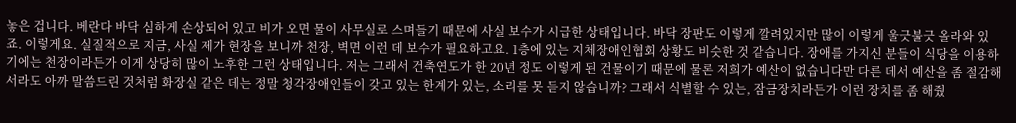놓은 겁니다. 베란다 바닥 심하게 손상되어 있고 비가 오면 물이 사무실로 스며들기 때문에 사실 보수가 시급한 상태입니다. 바닥 장판도 이렇게 깔려있지만 많이 이렇게 울긋불긋 올라와 있죠. 이렇게요. 실질적으로 지금, 사실 제가 현장을 보니까 천장, 벽면 이런 데 보수가 필요하고요. 1층에 있는 지체장애인협회 상황도 비슷한 것 같습니다. 장애를 가지신 분들이 식당을 이용하기에는 천장이라든가 이게 상당히 많이 노후한 그런 상태입니다. 저는 그래서 건축연도가 한 20년 정도 이렇게 된 건물이기 때문에 물론 저희가 예산이 없습니다만 다른 데서 예산을 좀 절감해서라도 아까 말씀드린 것처럼 화장실 같은 데는 정말 청각장애인들이 갖고 있는 한계가 있는, 소리를 못 듣지 않습니까? 그래서 식별할 수 있는, 잠금장치라든가 이런 장치를 좀 해줬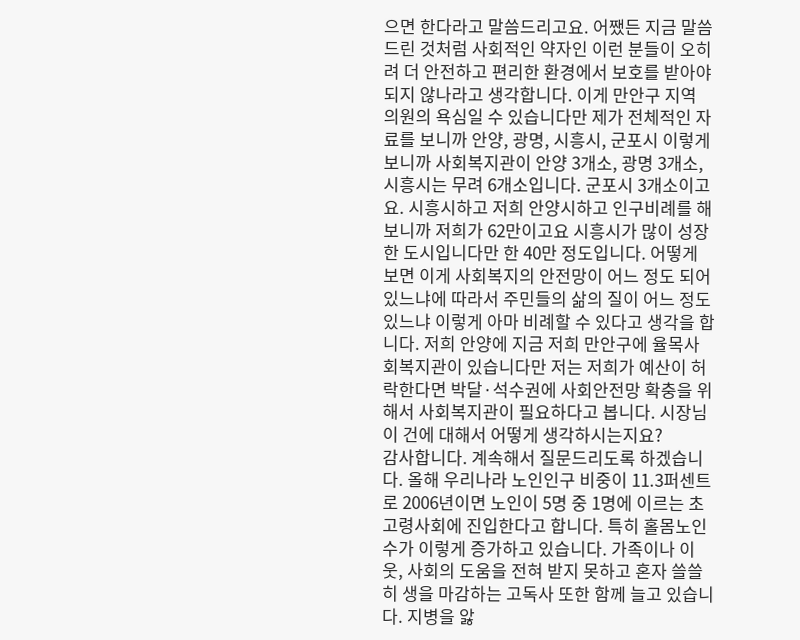으면 한다라고 말씀드리고요. 어쨌든 지금 말씀드린 것처럼 사회적인 약자인 이런 분들이 오히려 더 안전하고 편리한 환경에서 보호를 받아야 되지 않나라고 생각합니다. 이게 만안구 지역 의원의 욕심일 수 있습니다만 제가 전체적인 자료를 보니까 안양, 광명, 시흥시, 군포시 이렇게 보니까 사회복지관이 안양 3개소, 광명 3개소, 시흥시는 무려 6개소입니다. 군포시 3개소이고요. 시흥시하고 저희 안양시하고 인구비례를 해 보니까 저희가 62만이고요 시흥시가 많이 성장한 도시입니다만 한 40만 정도입니다. 어떻게 보면 이게 사회복지의 안전망이 어느 정도 되어 있느냐에 따라서 주민들의 삶의 질이 어느 정도 있느냐 이렇게 아마 비례할 수 있다고 생각을 합니다. 저희 안양에 지금 저희 만안구에 율목사회복지관이 있습니다만 저는 저희가 예산이 허락한다면 박달·석수권에 사회안전망 확충을 위해서 사회복지관이 필요하다고 봅니다. 시장님 이 건에 대해서 어떻게 생각하시는지요?
감사합니다. 계속해서 질문드리도록 하겠습니다. 올해 우리나라 노인인구 비중이 11.3퍼센트로 2006년이면 노인이 5명 중 1명에 이르는 초고령사회에 진입한다고 합니다. 특히 홀몸노인수가 이렇게 증가하고 있습니다. 가족이나 이웃, 사회의 도움을 전혀 받지 못하고 혼자 쓸쓸히 생을 마감하는 고독사 또한 함께 늘고 있습니다. 지병을 앓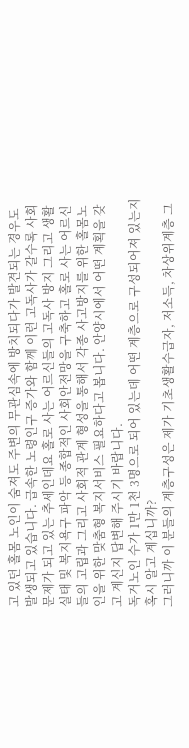고 있던 홀몸 노인이 숨져도 주변의 무관심속에 방치되다가 발견되는 경우도 발생되고 있습니다. 급속한 노령인구 증가와 함께 이런 고독사가 갈수록 사회문제가 되고 있는 추세인데요 홀로 사는 어르신들의 고독사 방지 그리고 생활실태 및 복지욕구 파악 등 종합적인 사회안전망을 구축하고 홀로 사는 어르신들의 고립과 그리고 사회적 관계 형성을 통해서 각종 사고방지를 위한 홀몸노인을 위한 맞춤형 복지서비스 필요하다고 봅니다. 안양시에서 어떤 계획을 갖고 계신지 답변해 주시기 바랍니다.
독거노인 수가 1만 1천 3명으로 되어 있는데 어떤 계층으로 구성되어져 있는지 혹시 알고 계십니까?
그러니까 이 분들의 계층구성은 제가 기초생활수급자, 저소득, 차상위계층 그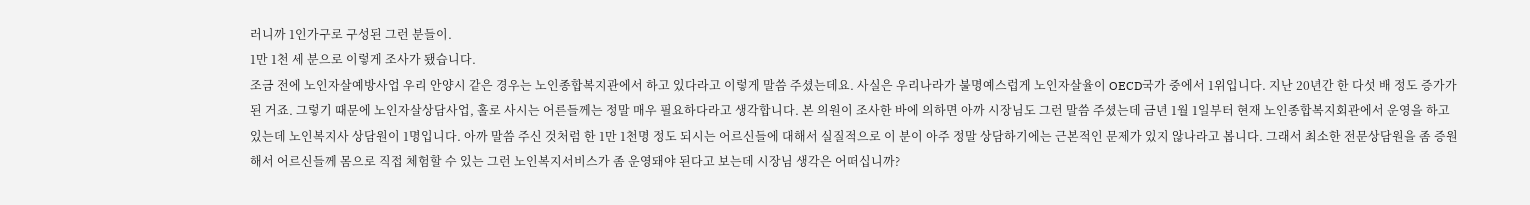러니까 1인가구로 구성된 그런 분들이.
1만 1천 세 분으로 이렇게 조사가 됐습니다.
조금 전에 노인자살예방사업 우리 안양시 같은 경우는 노인종합복지관에서 하고 있다라고 이렇게 말씀 주셨는데요. 사실은 우리나라가 불명예스럽게 노인자살율이 OECD국가 중에서 1위입니다. 지난 20년간 한 다섯 배 정도 증가가 된 거죠. 그렇기 때문에 노인자살상담사업, 홀로 사시는 어른들께는 정말 매우 필요하다라고 생각합니다. 본 의원이 조사한 바에 의하면 아까 시장님도 그런 말씀 주셨는데 금년 1월 1일부터 현재 노인종합복지회관에서 운영을 하고 있는데 노인복지사 상담원이 1명입니다. 아까 말씀 주신 것처럼 한 1만 1천명 정도 되시는 어르신들에 대해서 실질적으로 이 분이 아주 정말 상담하기에는 근본적인 문제가 있지 않나라고 봅니다. 그래서 최소한 전문상담원을 좀 증원해서 어르신들께 몸으로 직접 체험할 수 있는 그런 노인복지서비스가 좀 운영돼야 된다고 보는데 시장님 생각은 어떠십니까?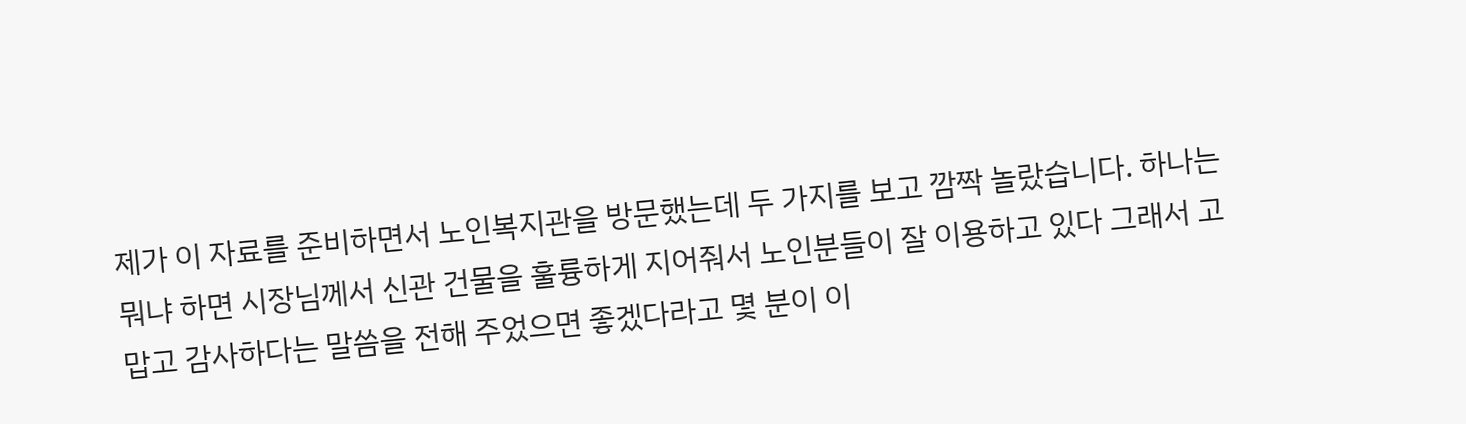제가 이 자료를 준비하면서 노인복지관을 방문했는데 두 가지를 보고 깜짝 놀랐습니다. 하나는 뭐냐 하면 시장님께서 신관 건물을 훌륭하게 지어줘서 노인분들이 잘 이용하고 있다 그래서 고맙고 감사하다는 말씀을 전해 주었으면 좋겠다라고 몇 분이 이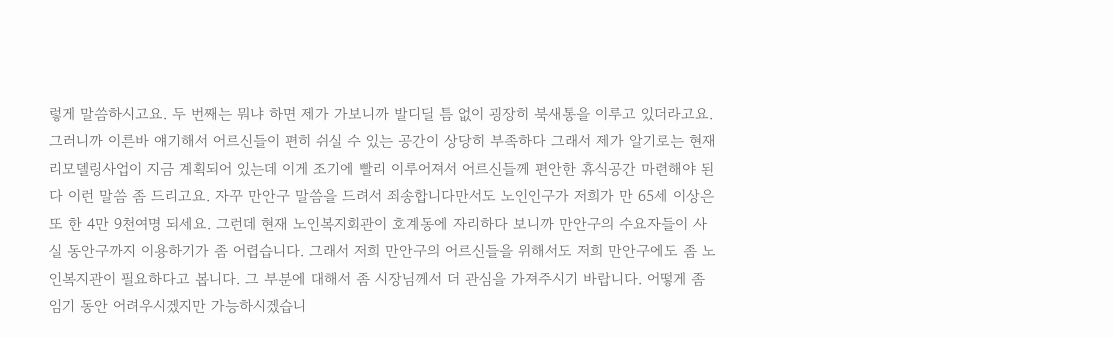렇게 말씀하시고요. 두 번째는 뭐냐 하면 제가 가보니까 발디딜 틈 없이 굉장히 북새통을 이루고 있더라고요. 그러니까 이른바 얘기해서 어르신들이 편히 쉬실 수 있는 공간이 상당히 부족하다 그래서 제가 알기로는 현재 리모델링사업이 지금 계획되어 있는데 이게 조기에 빨리 이루어져서 어르신들께 편안한 휴식공간 마련해야 된다 이런 말씀 좀 드리고요. 자꾸 만안구 말씀을 드려서 죄송합니다만서도 노인인구가 저희가 만 65세 이상은 또 한 4만 9천여명 되세요. 그런데 현재 노인복지회관이 호계동에 자리하다 보니까 만안구의 수요자들이 사실 동안구까지 이용하기가 좀 어렵습니다. 그래서 저희 만안구의 어르신들을 위해서도 저희 만안구에도 좀 노인복지관이 필요하다고 봅니다. 그 부분에 대해서 좀 시장님께서 더 관심을 가져주시기 바랍니다. 어떻게 좀 임기 동안 어려우시겠지만 가능하시겠습니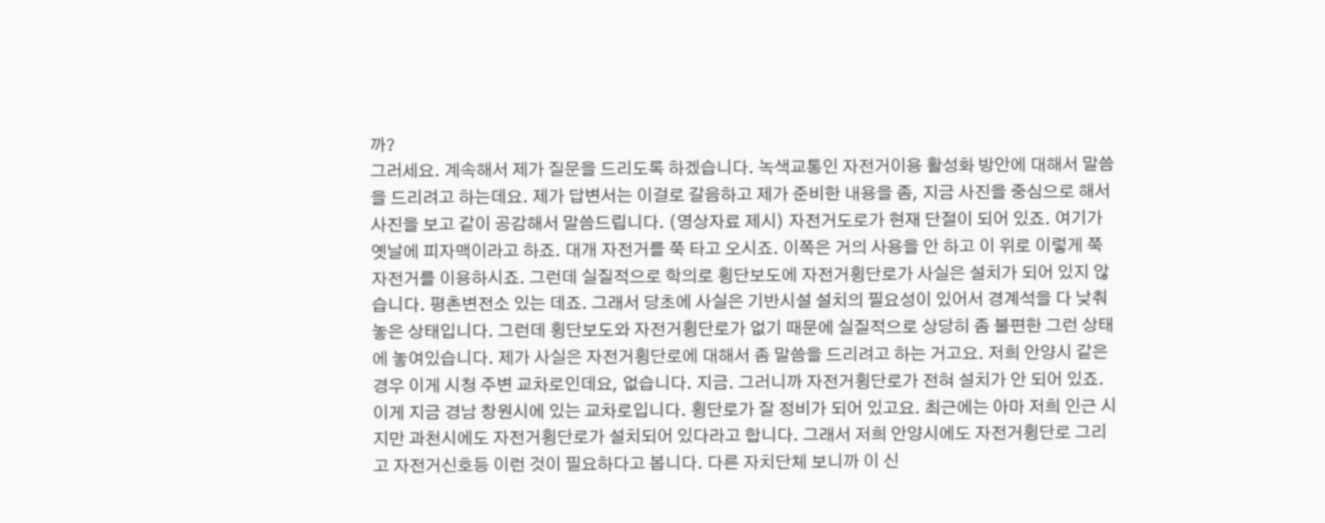까?
그러세요. 계속해서 제가 질문을 드리도록 하겠습니다. 녹색교통인 자전거이용 활성화 방안에 대해서 말씀을 드리려고 하는데요. 제가 답변서는 이걸로 갈음하고 제가 준비한 내용을 좀, 지금 사진을 중심으로 해서 사진을 보고 같이 공감해서 말씀드립니다. (영상자료 제시) 자전거도로가 현재 단절이 되어 있죠. 여기가 옛날에 피자맥이라고 하죠. 대개 자전거를 쭉 타고 오시죠. 이쪽은 거의 사용을 안 하고 이 위로 이렇게 쭉 자전거를 이용하시죠. 그런데 실질적으로 학의로 횡단보도에 자전거횡단로가 사실은 설치가 되어 있지 않습니다. 평촌변전소 있는 데죠. 그래서 당초에 사실은 기반시설 설치의 필요성이 있어서 경계석을 다 낮춰놓은 상태입니다. 그런데 횡단보도와 자전거횡단로가 없기 때문에 실질적으로 상당히 좀 불편한 그런 상태에 놓여있습니다. 제가 사실은 자전거횡단로에 대해서 좀 말씀을 드리려고 하는 거고요. 저희 안양시 같은 경우 이게 시청 주변 교차로인데요, 없습니다. 지금. 그러니까 자전거횡단로가 전혀 설치가 안 되어 있죠. 이게 지금 경남 창원시에 있는 교차로입니다. 횡단로가 잘 정비가 되어 있고요. 최근에는 아마 저희 인근 시지만 과천시에도 자전거횡단로가 설치되어 있다라고 합니다. 그래서 저희 안양시에도 자전거횡단로 그리고 자전거신호등 이런 것이 필요하다고 봅니다. 다른 자치단체 보니까 이 신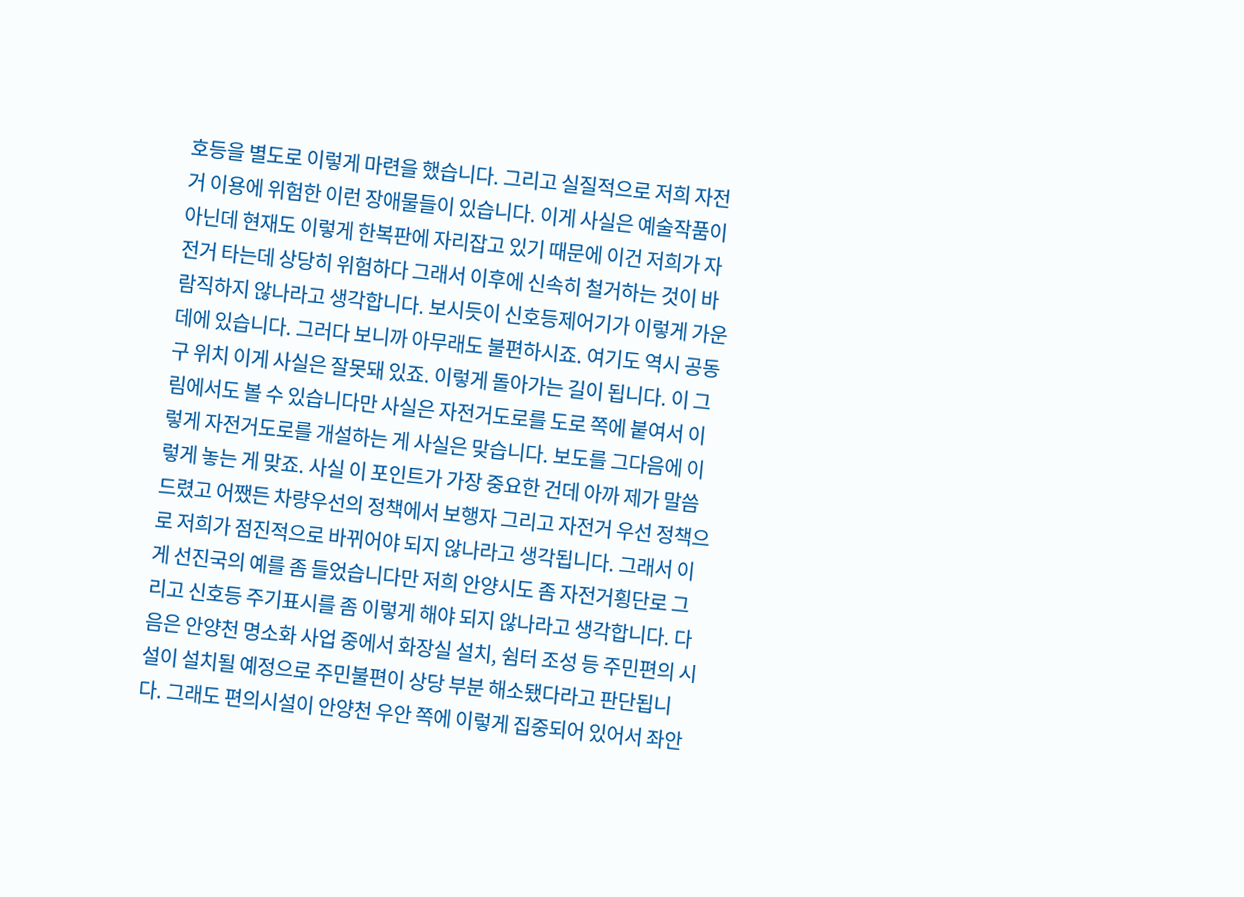호등을 별도로 이렇게 마련을 했습니다. 그리고 실질적으로 저희 자전거 이용에 위험한 이런 장애물들이 있습니다. 이게 사실은 예술작품이 아닌데 현재도 이렇게 한복판에 자리잡고 있기 때문에 이건 저희가 자전거 타는데 상당히 위험하다 그래서 이후에 신속히 철거하는 것이 바람직하지 않나라고 생각합니다. 보시듯이 신호등제어기가 이렇게 가운데에 있습니다. 그러다 보니까 아무래도 불편하시죠. 여기도 역시 공동구 위치 이게 사실은 잘못돼 있죠. 이렇게 돌아가는 길이 됩니다. 이 그림에서도 볼 수 있습니다만 사실은 자전거도로를 도로 쪽에 붙여서 이렇게 자전거도로를 개설하는 게 사실은 맞습니다. 보도를 그다음에 이렇게 놓는 게 맞죠. 사실 이 포인트가 가장 중요한 건데 아까 제가 말씀드렸고 어쨌든 차량우선의 정책에서 보행자 그리고 자전거 우선 정책으로 저희가 점진적으로 바뀌어야 되지 않나라고 생각됩니다. 그래서 이게 선진국의 예를 좀 들었습니다만 저희 안양시도 좀 자전거횡단로 그리고 신호등 주기표시를 좀 이렇게 해야 되지 않나라고 생각합니다. 다음은 안양천 명소화 사업 중에서 화장실 설치, 쉼터 조성 등 주민편의 시설이 설치될 예정으로 주민불편이 상당 부분 해소됐다라고 판단됩니다. 그래도 편의시설이 안양천 우안 쪽에 이렇게 집중되어 있어서 좌안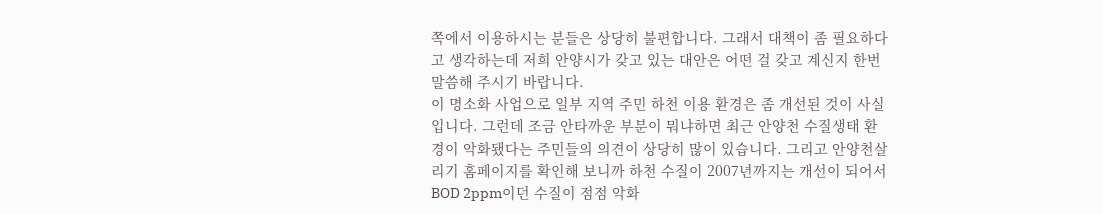쪽에서 이용하시는 분들은 상당히 불편합니다. 그래서 대책이 좀 필요하다고 생각하는데 저희 안양시가 갖고 있는 대안은 어떤 걸 갖고 계신지 한번 말씀해 주시기 바랍니다.
이 명소화 사업으로 일부 지역 주민 하천 이용 환경은 좀 개선된 것이 사실입니다. 그런데 조금 안타까운 부분이 뭐냐하면 최근 안양천 수질생태 환경이 악화됐다는 주민들의 의견이 상당히 많이 있습니다. 그리고 안양천살리기 홈페이지를 확인해 보니까 하천 수질이 2007년까지는 개선이 되어서 BOD 2ppm이던 수질이 점점 악화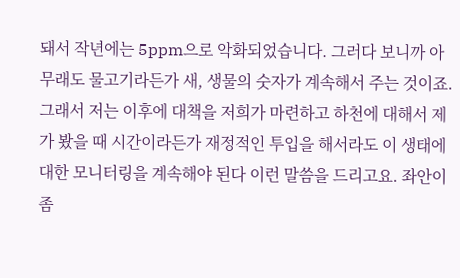돼서 작년에는 5ppm으로 악화되었습니다. 그러다 보니까 아무래도 물고기라든가 새, 생물의 숫자가 계속해서 주는 것이죠. 그래서 저는 이후에 대책을 저희가 마련하고 하천에 대해서 제가 봤을 때 시간이라든가 재정적인 투입을 해서라도 이 생태에 대한 모니터링을 계속해야 된다 이런 말씀을 드리고요. 좌안이 좀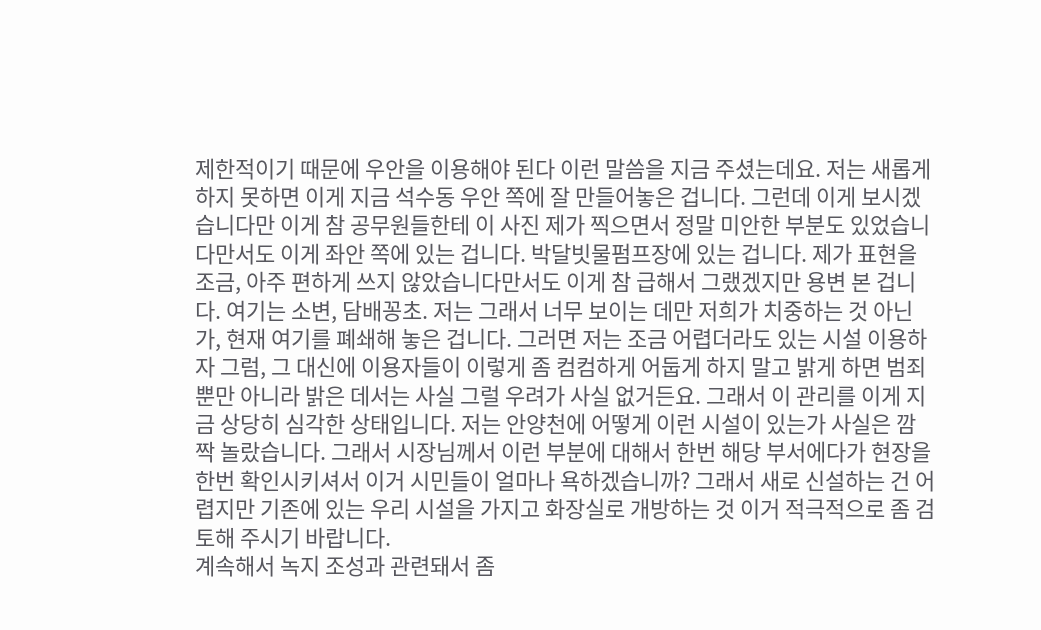제한적이기 때문에 우안을 이용해야 된다 이런 말씀을 지금 주셨는데요. 저는 새롭게 하지 못하면 이게 지금 석수동 우안 쪽에 잘 만들어놓은 겁니다. 그런데 이게 보시겠습니다만 이게 참 공무원들한테 이 사진 제가 찍으면서 정말 미안한 부분도 있었습니다만서도 이게 좌안 쪽에 있는 겁니다. 박달빗물펌프장에 있는 겁니다. 제가 표현을 조금, 아주 편하게 쓰지 않았습니다만서도 이게 참 급해서 그랬겠지만 용변 본 겁니다. 여기는 소변, 담배꽁초. 저는 그래서 너무 보이는 데만 저희가 치중하는 것 아닌가, 현재 여기를 폐쇄해 놓은 겁니다. 그러면 저는 조금 어렵더라도 있는 시설 이용하자 그럼, 그 대신에 이용자들이 이렇게 좀 컴컴하게 어둡게 하지 말고 밝게 하면 범죄뿐만 아니라 밝은 데서는 사실 그럴 우려가 사실 없거든요. 그래서 이 관리를 이게 지금 상당히 심각한 상태입니다. 저는 안양천에 어떻게 이런 시설이 있는가 사실은 깜짝 놀랐습니다. 그래서 시장님께서 이런 부분에 대해서 한번 해당 부서에다가 현장을 한번 확인시키셔서 이거 시민들이 얼마나 욕하겠습니까? 그래서 새로 신설하는 건 어렵지만 기존에 있는 우리 시설을 가지고 화장실로 개방하는 것 이거 적극적으로 좀 검토해 주시기 바랍니다.
계속해서 녹지 조성과 관련돼서 좀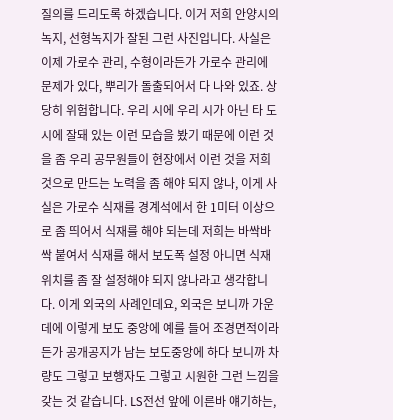질의를 드리도록 하겠습니다. 이거 저희 안양시의 녹지, 선형녹지가 잘된 그런 사진입니다. 사실은 이제 가로수 관리, 수형이라든가 가로수 관리에 문제가 있다, 뿌리가 돌출되어서 다 나와 있죠. 상당히 위험합니다. 우리 시에 우리 시가 아닌 타 도시에 잘돼 있는 이런 모습을 봤기 때문에 이런 것을 좀 우리 공무원들이 현장에서 이런 것을 저희 것으로 만드는 노력을 좀 해야 되지 않나, 이게 사실은 가로수 식재를 경계석에서 한 1미터 이상으로 좀 띄어서 식재를 해야 되는데 저희는 바싹바싹 붙여서 식재를 해서 보도폭 설정 아니면 식재 위치를 좀 잘 설정해야 되지 않나라고 생각합니다. 이게 외국의 사례인데요, 외국은 보니까 가운데에 이렇게 보도 중앙에 예를 들어 조경면적이라든가 공개공지가 남는 보도중앙에 하다 보니까 차량도 그렇고 보행자도 그렇고 시원한 그런 느낌을 갖는 것 같습니다. LS전선 앞에 이른바 얘기하는,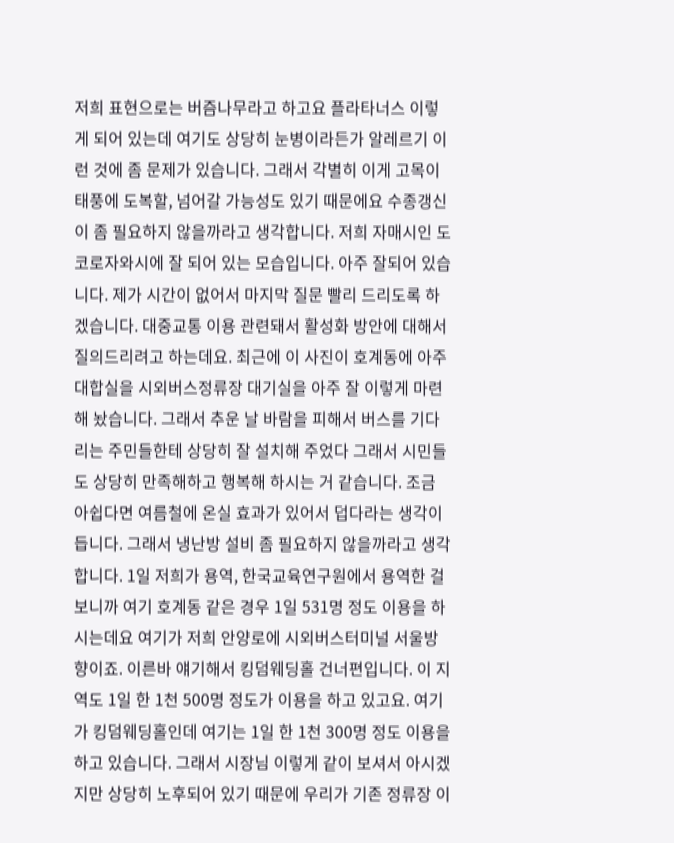저희 표현으로는 버즘나무라고 하고요 플라타너스 이렇게 되어 있는데 여기도 상당히 눈병이라든가 알레르기 이런 것에 좀 문제가 있습니다. 그래서 각별히 이게 고목이 태풍에 도복할, 넘어갈 가능성도 있기 때문에요 수종갱신이 좀 필요하지 않을까라고 생각합니다. 저희 자매시인 도코로자와시에 잘 되어 있는 모습입니다. 아주 잘되어 있습니다. 제가 시간이 없어서 마지막 질문 빨리 드리도록 하겠습니다. 대중교통 이용 관련돼서 활성화 방안에 대해서 질의드리려고 하는데요. 최근에 이 사진이 호계동에 아주 대합실을 시외버스정류장 대기실을 아주 잘 이렇게 마련해 놨습니다. 그래서 추운 날 바람을 피해서 버스를 기다리는 주민들한테 상당히 잘 설치해 주었다 그래서 시민들도 상당히 만족해하고 행복해 하시는 거 같습니다. 조금 아쉽다면 여름철에 온실 효과가 있어서 덥다라는 생각이 듭니다. 그래서 냉난방 설비 좀 필요하지 않을까라고 생각합니다. 1일 저희가 용역, 한국교육연구원에서 용역한 걸 보니까 여기 호계동 같은 경우 1일 531명 정도 이용을 하시는데요 여기가 저희 안양로에 시외버스터미널 서울방향이죠. 이른바 얘기해서 킹덤웨딩홀 건너편입니다. 이 지역도 1일 한 1천 500명 정도가 이용을 하고 있고요. 여기가 킹덤웨딩홀인데 여기는 1일 한 1천 300명 정도 이용을 하고 있습니다. 그래서 시장님 이렇게 같이 보셔서 아시겠지만 상당히 노후되어 있기 때문에 우리가 기존 정류장 이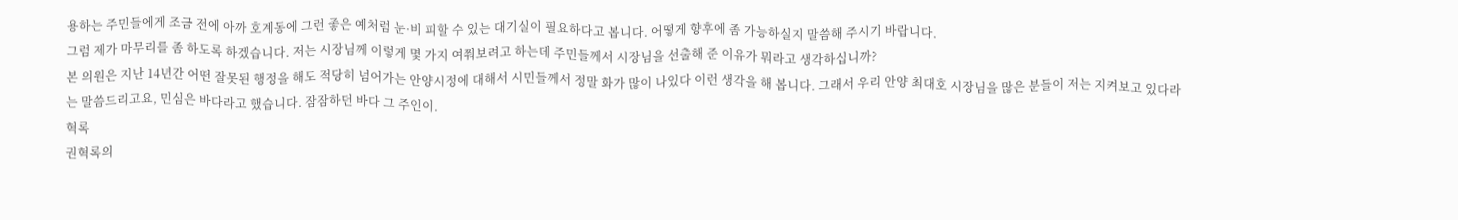용하는 주민들에게 조금 전에 아까 호계동에 그런 좋은 예처럼 눈·비 피할 수 있는 대기실이 필요하다고 봅니다. 어떻게 향후에 좀 가능하실지 말씀해 주시기 바랍니다.
그럼 제가 마무리를 좀 하도록 하겠습니다. 저는 시장님께 이렇게 몇 가지 여쭤보려고 하는데 주민들께서 시장님을 선출해 준 이유가 뭐라고 생각하십니까?
본 의원은 지난 14년간 어떤 잘못된 행정을 해도 적당히 넘어가는 안양시정에 대해서 시민들께서 정말 화가 많이 나있다 이런 생각을 해 봅니다. 그래서 우리 안양 최대호 시장님을 많은 분들이 저는 지켜보고 있다라는 말씀드리고요, 민심은 바다라고 했습니다. 잠잠하던 바다 그 주인이.
혁록
권혁록의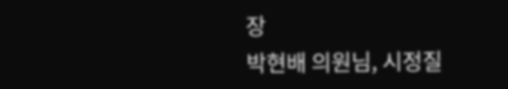장
박현배 의원님, 시정질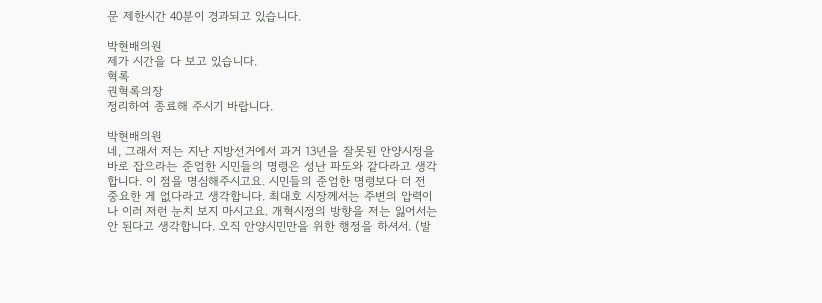문 제한시간 40분이 경과되고 있습니다.

박현배의원
제가 시간을 다 보고 있습니다.
혁록
권혁록의장
정리하여 종료해 주시기 바랍니다.

박현배의원
네, 그래서 저는 지난 지방선거에서 과거 13년을 잘못된 안양시정을 바로 잡으라는 준엄한 시민들의 명령은 성난 파도와 같다라고 생각합니다. 이 점을 명심해주시고요. 시민들의 준엄한 명령보다 더 전 중요한 게 없다라고 생각합니다. 최대호 시장께서는 주변의 압력이나 이러 저런 눈치 보지 마시고요. 개혁시정의 방향을 저는 잃어서는 안 된다고 생각합니다. 오직 안양시민만을 위한 행정을 하셔서. (발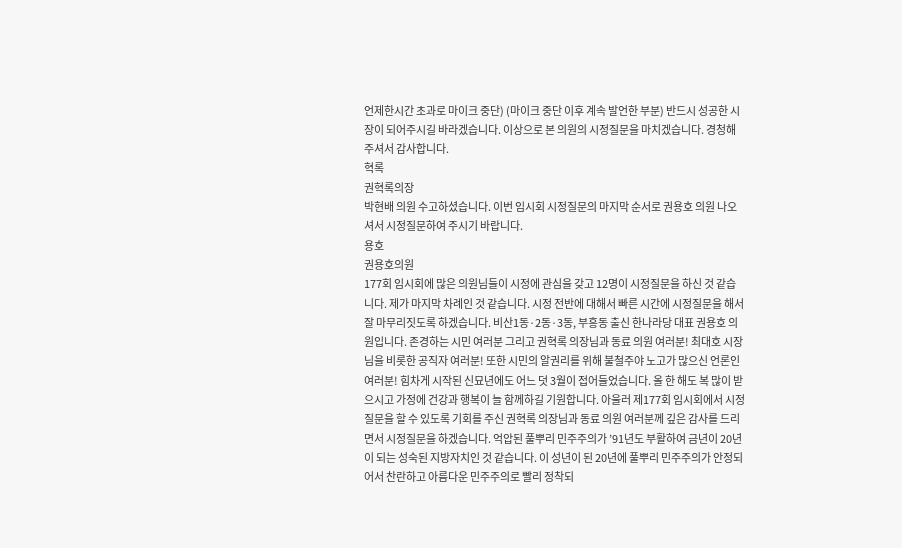언제한시간 초과로 마이크 중단) (마이크 중단 이후 계속 발언한 부분) 반드시 성공한 시장이 되어주시길 바라겠습니다. 이상으로 본 의원의 시정질문을 마치겠습니다. 경청해 주셔서 감사합니다.
혁록
권혁록의장
박현배 의원 수고하셨습니다. 이번 임시회 시정질문의 마지막 순서로 권용호 의원 나오셔서 시정질문하여 주시기 바랍니다.
용호
권용호의원
177회 임시회에 많은 의원님들이 시정에 관심을 갖고 12명이 시정질문을 하신 것 같습니다. 제가 마지막 차례인 것 같습니다. 시정 전반에 대해서 빠른 시간에 시정질문을 해서 잘 마무리짓도록 하겠습니다. 비산1동·2동·3동, 부흥동 출신 한나라당 대표 권용호 의원입니다. 존경하는 시민 여러분 그리고 권혁록 의장님과 동료 의원 여러분! 최대호 시장님을 비롯한 공직자 여러분! 또한 시민의 알권리를 위해 불철주야 노고가 많으신 언론인 여러분! 힘차게 시작된 신묘년에도 어느 덧 3월이 접어들었습니다. 올 한 해도 복 많이 받으시고 가정에 건강과 행복이 늘 함께하길 기원합니다. 아울러 제177회 임시회에서 시정질문을 할 수 있도록 기회를 주신 권혁록 의장님과 동료 의원 여러분께 깊은 감사를 드리면서 시정질문을 하겠습니다. 억압된 풀뿌리 민주주의가 ’91년도 부활하여 금년이 20년이 되는 성숙된 지방자치인 것 같습니다. 이 성년이 된 20년에 풀뿌리 민주주의가 안정되어서 찬란하고 아름다운 민주주의로 빨리 정착되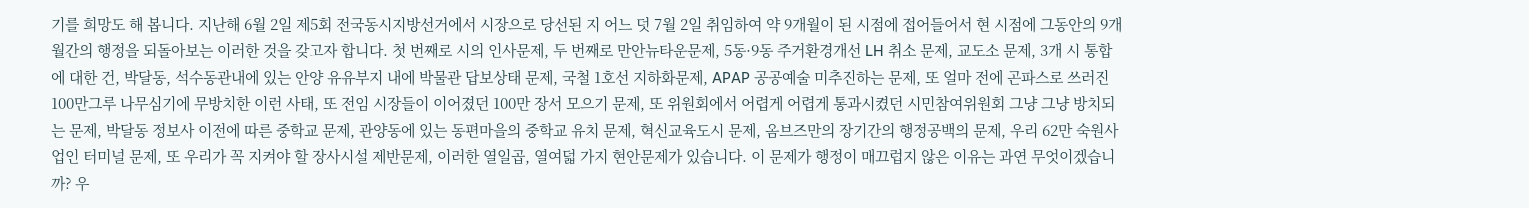기를 희망도 해 봅니다. 지난해 6월 2일 제5회 전국동시지방선거에서 시장으로 당선된 지 어느 덧 7월 2일 취임하여 약 9개월이 된 시점에 접어들어서 현 시점에 그동안의 9개월간의 행정을 되돌아보는 이러한 것을 갖고자 합니다. 첫 번째로 시의 인사문제, 두 번째로 만안뉴타운문제, 5동·9동 주거환경개선 LH 취소 문제, 교도소 문제, 3개 시 통합에 대한 건, 박달동, 석수동관내에 있는 안양 유유부지 내에 박물관 답보상태 문제, 국철 1호선 지하화문제, APAP 공공예술 미추진하는 문제, 또 얼마 전에 곤파스로 쓰러진 100만그루 나무심기에 무방치한 이런 사태, 또 전임 시장들이 이어졌던 100만 장서 모으기 문제, 또 위원회에서 어렵게 어렵게 통과시켰던 시민참여위원회 그냥 그냥 방치되는 문제, 박달동 정보사 이전에 따른 중학교 문제, 관양동에 있는 동편마을의 중학교 유치 문제, 혁신교육도시 문제, 옴브즈만의 장기간의 행정공백의 문제, 우리 62만 숙원사업인 터미널 문제, 또 우리가 꼭 지켜야 할 장사시설 제반문제, 이러한 열일곱, 열여덟 가지 현안문제가 있습니다. 이 문제가 행정이 매끄럽지 않은 이유는 과연 무엇이겠습니까? 우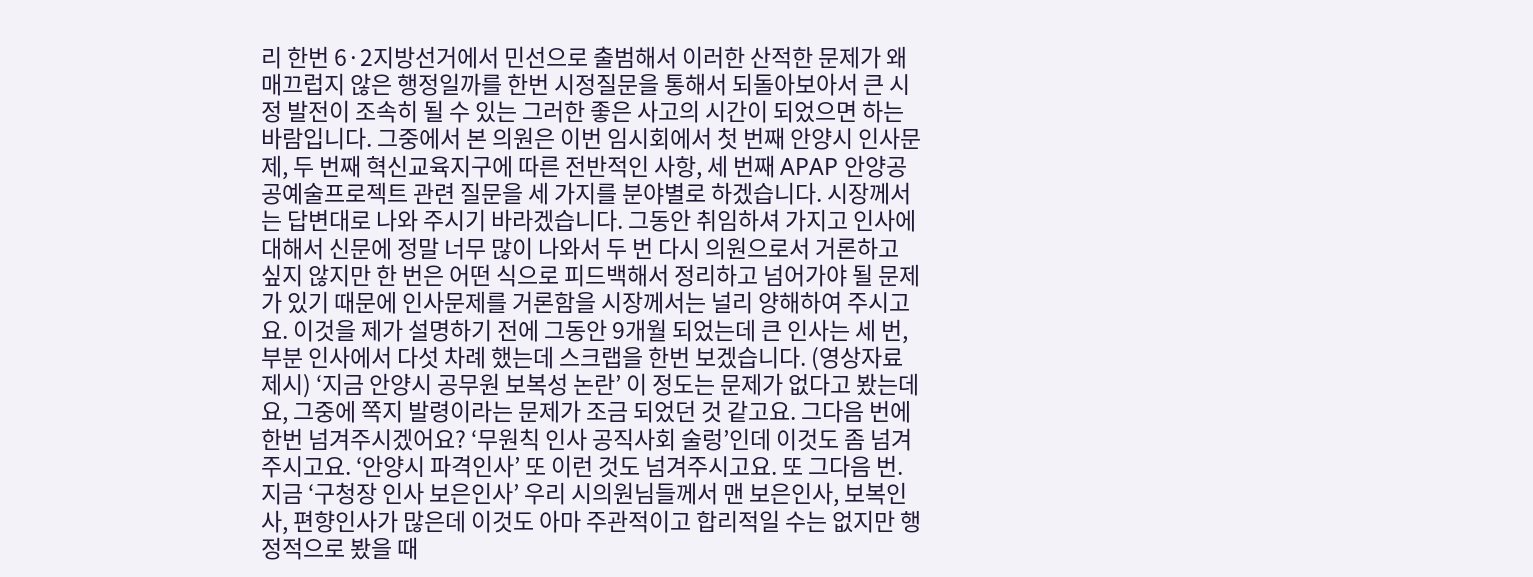리 한번 6·2지방선거에서 민선으로 출범해서 이러한 산적한 문제가 왜 매끄럽지 않은 행정일까를 한번 시정질문을 통해서 되돌아보아서 큰 시정 발전이 조속히 될 수 있는 그러한 좋은 사고의 시간이 되었으면 하는 바람입니다. 그중에서 본 의원은 이번 임시회에서 첫 번째 안양시 인사문제, 두 번째 혁신교육지구에 따른 전반적인 사항, 세 번째 APAP 안양공공예술프로젝트 관련 질문을 세 가지를 분야별로 하겠습니다. 시장께서는 답변대로 나와 주시기 바라겠습니다. 그동안 취임하셔 가지고 인사에 대해서 신문에 정말 너무 많이 나와서 두 번 다시 의원으로서 거론하고 싶지 않지만 한 번은 어떤 식으로 피드백해서 정리하고 넘어가야 될 문제가 있기 때문에 인사문제를 거론함을 시장께서는 널리 양해하여 주시고요. 이것을 제가 설명하기 전에 그동안 9개월 되었는데 큰 인사는 세 번, 부분 인사에서 다섯 차례 했는데 스크랩을 한번 보겠습니다. (영상자료 제시) ‘지금 안양시 공무원 보복성 논란’ 이 정도는 문제가 없다고 봤는데요, 그중에 쪽지 발령이라는 문제가 조금 되었던 것 같고요. 그다음 번에 한번 넘겨주시겠어요? ‘무원칙 인사 공직사회 술렁’인데 이것도 좀 넘겨주시고요. ‘안양시 파격인사’ 또 이런 것도 넘겨주시고요. 또 그다음 번. 지금 ‘구청장 인사 보은인사’ 우리 시의원님들께서 맨 보은인사, 보복인사, 편향인사가 많은데 이것도 아마 주관적이고 합리적일 수는 없지만 행정적으로 봤을 때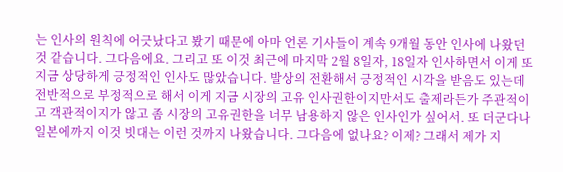는 인사의 원칙에 어긋났다고 봤기 때문에 아마 언론 기사들이 계속 9개월 동안 인사에 나왔던 것 같습니다. 그다음에요. 그리고 또 이것 최근에 마지막 2월 8일자, 18일자 인사하면서 이게 또 지금 상당하게 긍정적인 인사도 많았습니다. 발상의 전환해서 긍정적인 시각을 받음도 있는데 전반적으로 부정적으로 해서 이게 지금 시장의 고유 인사권한이지만서도 출제라든가 주관적이고 객관적이지가 않고 좀 시장의 고유권한을 너무 남용하지 않은 인사인가 싶어서. 또 더군다나 일본에까지 이것 빗대는 이런 것까지 나왔습니다. 그다음에 없나요? 이제? 그래서 제가 지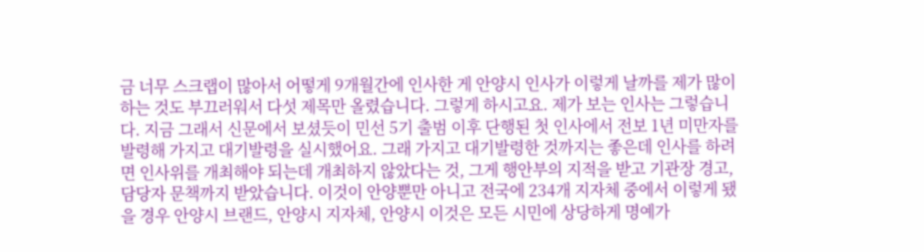금 너무 스크랩이 많아서 어떻게 9개월간에 인사한 게 안양시 인사가 이렇게 날까를 제가 많이 하는 것도 부끄러워서 다섯 제목만 올렸습니다. 그렇게 하시고요. 제가 보는 인사는 그렇습니다. 지금 그래서 신문에서 보셨듯이 민선 5기 출범 이후 단행된 첫 인사에서 전보 1년 미만자를 발령해 가지고 대기발령을 실시했어요. 그래 가지고 대기발령한 것까지는 좋은데 인사를 하려면 인사위를 개최해야 되는데 개최하지 않았다는 것, 그게 행안부의 지적을 받고 기관장 경고, 담당자 문책까지 받았습니다. 이것이 안양뿐만 아니고 전국에 234개 지자체 중에서 이렇게 됐을 경우 안양시 브랜드, 안양시 지자체, 안양시 이것은 모든 시민에 상당하게 명예가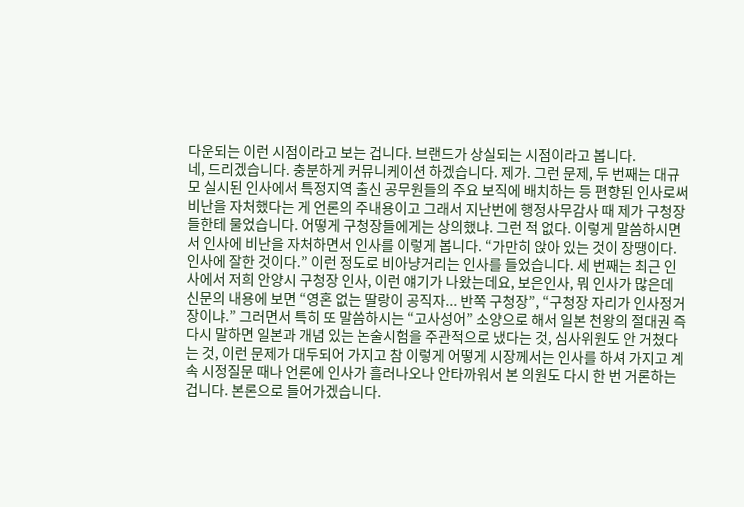다운되는 이런 시점이라고 보는 겁니다. 브랜드가 상실되는 시점이라고 봅니다.
네, 드리겠습니다. 충분하게 커뮤니케이션 하겠습니다. 제가. 그런 문제, 두 번째는 대규모 실시된 인사에서 특정지역 출신 공무원들의 주요 보직에 배치하는 등 편향된 인사로써 비난을 자처했다는 게 언론의 주내용이고 그래서 지난번에 행정사무감사 때 제가 구청장들한테 물었습니다. 어떻게 구청장들에게는 상의했냐. 그런 적 없다. 이렇게 말씀하시면서 인사에 비난을 자처하면서 인사를 이렇게 봅니다. “가만히 앉아 있는 것이 장땡이다. 인사에 잘한 것이다.” 이런 정도로 비아냥거리는 인사를 들었습니다. 세 번째는 최근 인사에서 저희 안양시 구청장 인사, 이런 얘기가 나왔는데요, 보은인사, 뭐 인사가 많은데 신문의 내용에 보면 “영혼 없는 딸랑이 공직자... 반쪽 구청장”, “구청장 자리가 인사정거장이냐.” 그러면서 특히 또 말씀하시는 “고사성어” 소양으로 해서 일본 천왕의 절대권 즉 다시 말하면 일본과 개념 있는 논술시험을 주관적으로 냈다는 것, 심사위원도 안 거쳤다는 것, 이런 문제가 대두되어 가지고 참 이렇게 어떻게 시장께서는 인사를 하셔 가지고 계속 시정질문 때나 언론에 인사가 흘러나오나 안타까워서 본 의원도 다시 한 번 거론하는 겁니다. 본론으로 들어가겠습니다.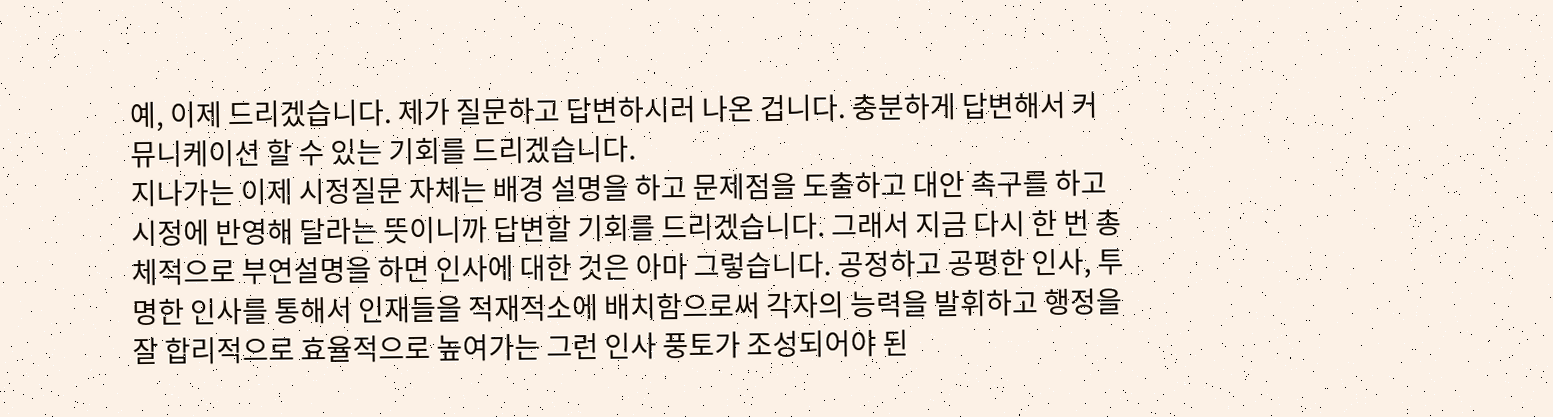예, 이제 드리겠습니다. 제가 질문하고 답변하시러 나온 겁니다. 충분하게 답변해서 커뮤니케이션 할 수 있는 기회를 드리겠습니다.
지나가는 이제 시정질문 자체는 배경 설명을 하고 문제점을 도출하고 대안 촉구를 하고 시정에 반영해 달라는 뜻이니까 답변할 기회를 드리겠습니다. 그래서 지금 다시 한 번 총체적으로 부연설명을 하면 인사에 대한 것은 아마 그렇습니다. 공정하고 공평한 인사, 투명한 인사를 통해서 인재들을 적재적소에 배치함으로써 각자의 능력을 발휘하고 행정을 잘 합리적으로 효율적으로 높여가는 그런 인사 풍토가 조성되어야 된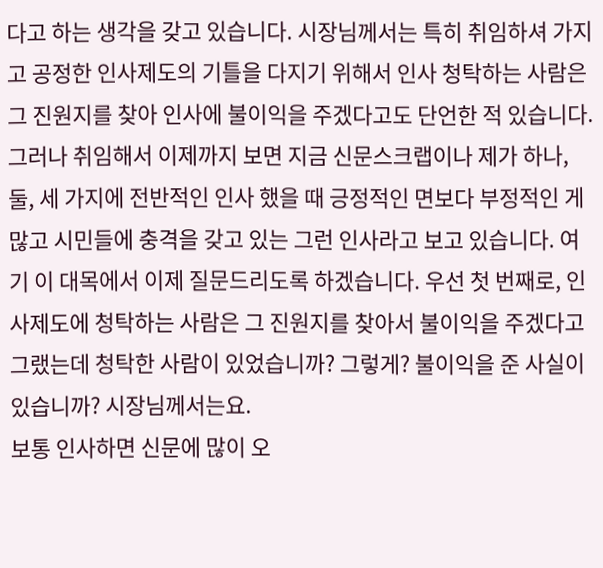다고 하는 생각을 갖고 있습니다. 시장님께서는 특히 취임하셔 가지고 공정한 인사제도의 기틀을 다지기 위해서 인사 청탁하는 사람은 그 진원지를 찾아 인사에 불이익을 주겠다고도 단언한 적 있습니다. 그러나 취임해서 이제까지 보면 지금 신문스크랩이나 제가 하나, 둘, 세 가지에 전반적인 인사 했을 때 긍정적인 면보다 부정적인 게 많고 시민들에 충격을 갖고 있는 그런 인사라고 보고 있습니다. 여기 이 대목에서 이제 질문드리도록 하겠습니다. 우선 첫 번째로, 인사제도에 청탁하는 사람은 그 진원지를 찾아서 불이익을 주겠다고 그랬는데 청탁한 사람이 있었습니까? 그렇게? 불이익을 준 사실이 있습니까? 시장님께서는요.
보통 인사하면 신문에 많이 오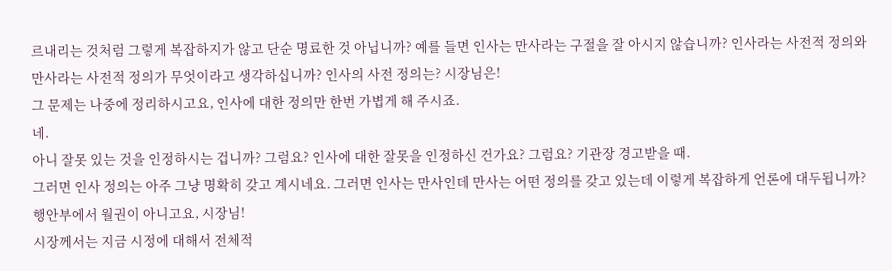르내리는 것처럼 그렇게 복잡하지가 않고 단순 명료한 것 아닙니까? 예를 들면 인사는 만사라는 구절을 잘 아시지 않습니까? 인사라는 사전적 정의와 만사라는 사전적 정의가 무엇이라고 생각하십니까? 인사의 사전 정의는? 시장님은!
그 문제는 나중에 정리하시고요, 인사에 대한 정의만 한번 가볍게 해 주시죠.
네.
아니 잘못 있는 것을 인정하시는 겁니까? 그럼요? 인사에 대한 잘못을 인정하신 건가요? 그럼요? 기관장 경고받을 때.
그러면 인사 정의는 아주 그냥 명확히 갖고 계시네요. 그러면 인사는 만사인데 만사는 어떤 정의를 갖고 있는데 이렇게 복잡하게 언론에 대두됩니까?
행안부에서 월권이 아니고요, 시장님!
시장께서는 지금 시정에 대해서 전체적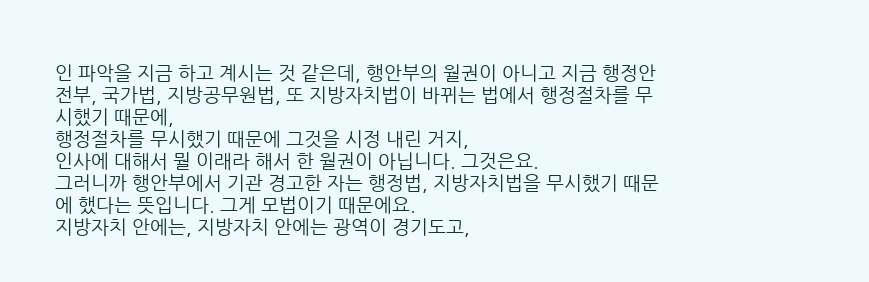인 파악을 지금 하고 계시는 것 같은데, 행안부의 월권이 아니고 지금 행정안전부, 국가법, 지방공무원법, 또 지방자치법이 바뀌는 법에서 행정절차를 무시했기 때문에,
행정절차를 무시했기 때문에 그것을 시정 내린 거지,
인사에 대해서 뭘 이래라 해서 한 월권이 아닙니다. 그것은요.
그러니까 행안부에서 기관 경고한 자는 행정법, 지방자치법을 무시했기 때문에 했다는 뜻입니다. 그게 모법이기 때문에요.
지방자치 안에는, 지방자치 안에는 광역이 경기도고,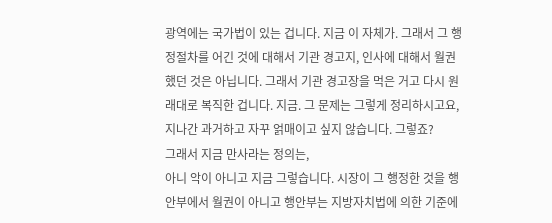광역에는 국가법이 있는 겁니다. 지금 이 자체가. 그래서 그 행정절차를 어긴 것에 대해서 기관 경고지, 인사에 대해서 월권했던 것은 아닙니다. 그래서 기관 경고장을 먹은 거고 다시 원래대로 복직한 겁니다. 지금. 그 문제는 그렇게 정리하시고요, 지나간 과거하고 자꾸 얽매이고 싶지 않습니다. 그렇죠?
그래서 지금 만사라는 정의는,
아니 악이 아니고 지금 그렇습니다. 시장이 그 행정한 것을 행안부에서 월권이 아니고 행안부는 지방자치법에 의한 기준에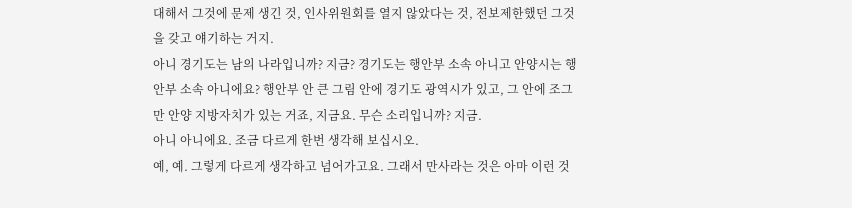대해서 그것에 문제 생긴 것, 인사위원회를 열지 않았다는 것, 전보제한했던 그것을 갖고 얘기하는 거지.
아니 경기도는 남의 나라입니까? 지금? 경기도는 행안부 소속 아니고 안양시는 행안부 소속 아니에요? 행안부 안 큰 그림 안에 경기도 광역시가 있고, 그 안에 조그만 안양 지방자치가 있는 거죠, 지금요. 무슨 소리입니까? 지금.
아니 아니에요. 조금 다르게 한번 생각해 보십시오.
예, 예. 그렇게 다르게 생각하고 넘어가고요. 그래서 만사라는 것은 아마 이런 것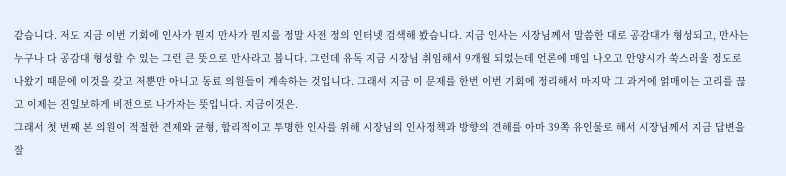같습니다. 저도 지금 이번 기회에 인사가 뭔지 만사가 뭔지를 정말 사전 정의 인터넷 검색해 봤습니다. 지금 인사는 시장님께서 말씀한 대로 공감대가 형성되고, 만사는 누구나 다 공감대 형성할 수 있는 그런 큰 뜻으로 만사라고 봅니다. 그런데 유독 지금 시장님 취임해서 9개월 되었는데 언론에 매일 나오고 안양시가 쑥스러울 정도로 나왔기 때문에 이것을 갖고 저뿐만 아니고 동료 의원들이 계속하는 것입니다. 그래서 지금 이 문제를 한번 이번 기회에 정리해서 마지막 그 과거에 얽매이는 고리를 끊고 이제는 진일보하게 비전으로 나가자는 뜻입니다. 지금이것은.
그래서 첫 번째 본 의원이 적절한 견제와 균형, 합리적이고 투명한 인사를 위해 시장님의 인사정책과 방향의 견해를 아마 39쪽 유인물로 해서 시장님께서 지금 답변을 잘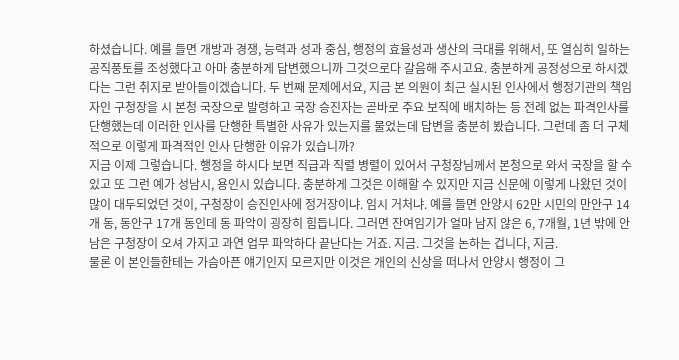하셨습니다. 예를 들면 개방과 경쟁, 능력과 성과 중심, 행정의 효율성과 생산의 극대를 위해서, 또 열심히 일하는 공직풍토를 조성했다고 아마 충분하게 답변했으니까 그것으로다 갈음해 주시고요. 충분하게 공정성으로 하시겠다는 그런 취지로 받아들이겠습니다. 두 번째 문제에서요, 지금 본 의원이 최근 실시된 인사에서 행정기관의 책임자인 구청장을 시 본청 국장으로 발령하고 국장 승진자는 곧바로 주요 보직에 배치하는 등 전례 없는 파격인사를 단행했는데 이러한 인사를 단행한 특별한 사유가 있는지를 물었는데 답변을 충분히 봤습니다. 그런데 좀 더 구체적으로 이렇게 파격적인 인사 단행한 이유가 있습니까?
지금 이제 그렇습니다. 행정을 하시다 보면 직급과 직렬 병렬이 있어서 구청장님께서 본청으로 와서 국장을 할 수 있고 또 그런 예가 성남시, 용인시 있습니다. 충분하게 그것은 이해할 수 있지만 지금 신문에 이렇게 나왔던 것이 많이 대두되었던 것이, 구청장이 승진인사에 정거장이냐. 임시 거처냐. 예를 들면 안양시 62만 시민의 만안구 14개 동, 동안구 17개 동인데 동 파악이 굉장히 힘듭니다. 그러면 잔여임기가 얼마 남지 않은 6, 7개월, 1년 밖에 안 남은 구청장이 오셔 가지고 과연 업무 파악하다 끝난다는 거죠. 지금. 그것을 논하는 겁니다, 지금.
물론 이 본인들한테는 가슴아픈 얘기인지 모르지만 이것은 개인의 신상을 떠나서 안양시 행정이 그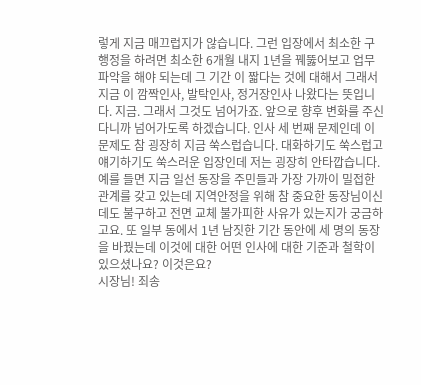렇게 지금 매끄럽지가 않습니다. 그런 입장에서 최소한 구행정을 하려면 최소한 6개월 내지 1년을 꿰뚫어보고 업무파악을 해야 되는데 그 기간 이 짧다는 것에 대해서 그래서 지금 이 깜짝인사, 발탁인사, 정거장인사 나왔다는 뜻입니다. 지금. 그래서 그것도 넘어가죠. 앞으로 향후 변화를 주신다니까 넘어가도록 하겠습니다. 인사 세 번째 문제인데 이 문제도 참 굉장히 지금 쑥스럽습니다. 대화하기도 쑥스럽고 얘기하기도 쑥스러운 입장인데 저는 굉장히 안타깝습니다. 예를 들면 지금 일선 동장을 주민들과 가장 가까이 밀접한 관계를 갖고 있는데 지역안정을 위해 참 중요한 동장님이신데도 불구하고 전면 교체 불가피한 사유가 있는지가 궁금하고요. 또 일부 동에서 1년 남짓한 기간 동안에 세 명의 동장을 바꿨는데 이것에 대한 어떤 인사에 대한 기준과 철학이 있으셨나요? 이것은요?
시장님! 죄송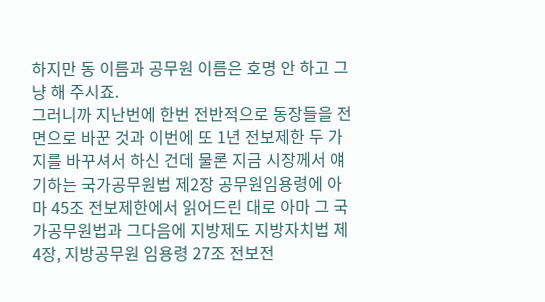하지만 동 이름과 공무원 이름은 호명 안 하고 그냥 해 주시죠.
그러니까 지난번에 한번 전반적으로 동장들을 전면으로 바꾼 것과 이번에 또 1년 전보제한 두 가지를 바꾸셔서 하신 건데 물론 지금 시장께서 얘기하는 국가공무원법 제2장 공무원임용령에 아마 45조 전보제한에서 읽어드린 대로 아마 그 국가공무원법과 그다음에 지방제도 지방자치법 제4장, 지방공무원 임용령 27조 전보전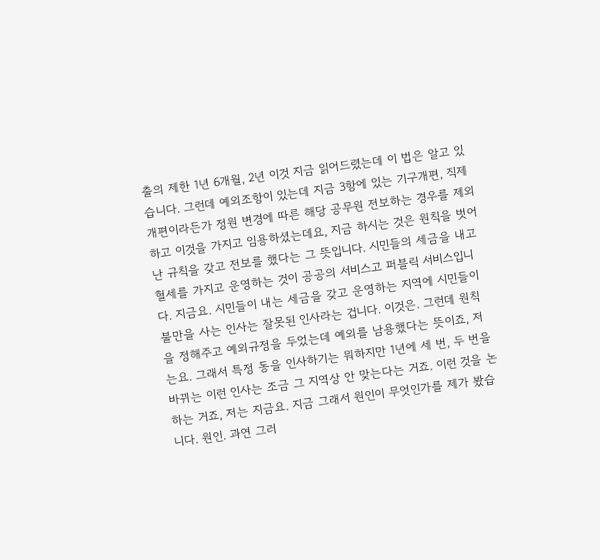출의 제한 1년 6개월, 2년 이것 지금 읽어드렸는데 이 법은 알고 있습니다. 그런데 예외조항이 있는데 지금 3항에 있는 기구개편, 직제개편이라든가 정원 변경에 따른 해당 공무원 전보하는 경우를 제외하고 이것을 가지고 임용하셨는데요, 지금 하시는 것은 원칙을 벗어난 규칙을 갖고 전보를 했다는 그 뜻입니다. 시민들의 세금을 내고 혈세를 가지고 운영하는 것이 공공의 서비스고 퍼블릭 서비스입니다. 지금요. 시민들이 내는 세금을 갖고 운영하는 지역에 시민들이 불만을 사는 인사는 잘못된 인사라는 겁니다. 이것은. 그런데 원칙을 정해주고 예외규정을 두었는데 예외를 남용했다는 뜻이죠, 저는요. 그래서 특정 동을 인사하기는 뭐하지만 1년에 세 번, 두 번을 바뀌는 이런 인사는 조금 그 지역상 안 맞는다는 거죠. 이런 것을 논하는 거죠, 저는 지금요. 지금 그래서 원인이 무엇인가를 제가 봤습니다. 원인. 과연 그러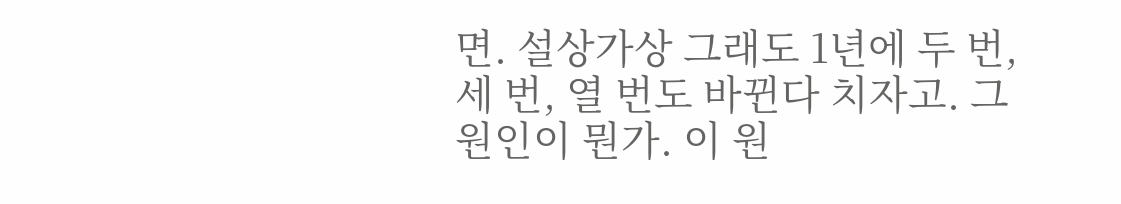면. 설상가상 그래도 1년에 두 번, 세 번, 열 번도 바뀐다 치자고. 그 원인이 뭔가. 이 원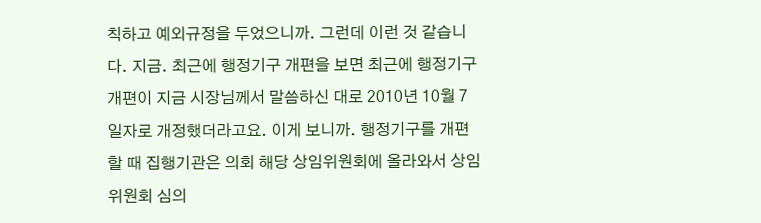칙하고 예외규정을 두었으니까. 그런데 이런 것 같습니다. 지금. 최근에 행정기구 개편을 보면 최근에 행정기구개편이 지금 시장님께서 말씀하신 대로 2010년 10월 7일자로 개정했더라고요. 이게 보니까. 행정기구를 개편할 때 집행기관은 의회 해당 상임위원회에 올라와서 상임위원회 심의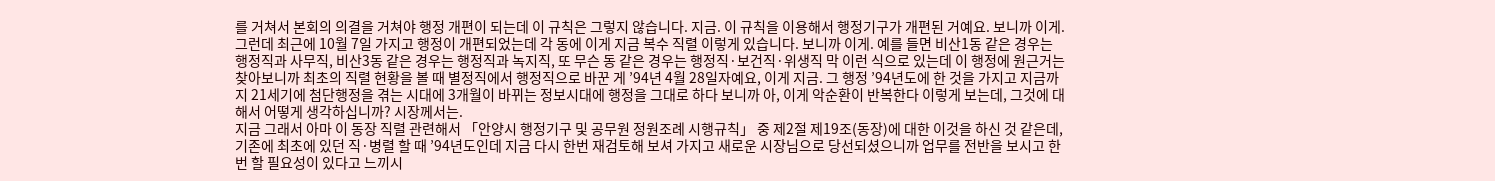를 거쳐서 본회의 의결을 거쳐야 행정 개편이 되는데 이 규칙은 그렇지 않습니다. 지금. 이 규칙을 이용해서 행정기구가 개편된 거예요. 보니까 이게. 그런데 최근에 10월 7일 가지고 행정이 개편되었는데 각 동에 이게 지금 복수 직렬 이렇게 있습니다. 보니까 이게. 예를 들면 비산1동 같은 경우는 행정직과 사무직, 비산3동 같은 경우는 행정직과 녹지직, 또 무슨 동 같은 경우는 행정직·보건직·위생직 막 이런 식으로 있는데 이 행정에 원근거는 찾아보니까 최초의 직렬 현황을 볼 때 별정직에서 행정직으로 바꾼 게 ’94년 4월 28일자예요, 이게 지금. 그 행정 ’94년도에 한 것을 가지고 지금까지 21세기에 첨단행정을 겪는 시대에 3개월이 바뀌는 정보시대에 행정을 그대로 하다 보니까 아, 이게 악순환이 반복한다 이렇게 보는데, 그것에 대해서 어떻게 생각하십니까? 시장께서는.
지금 그래서 아마 이 동장 직렬 관련해서 「안양시 행정기구 및 공무원 정원조례 시행규칙」 중 제2절 제19조(동장)에 대한 이것을 하신 것 같은데, 기존에 최초에 있던 직·병렬 할 때 ’94년도인데 지금 다시 한번 재검토해 보셔 가지고 새로운 시장님으로 당선되셨으니까 업무를 전반을 보시고 한번 할 필요성이 있다고 느끼시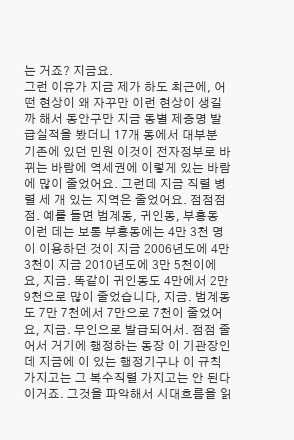는 거죠? 지금요.
그런 이유가 지금 제가 하도 최근에, 어떤 현상이 왜 자꾸만 이런 현상이 생길까 해서 동안구만 지금 동별 제증명 발급실적을 봤더니 17개 동에서 대부분 기존에 있던 민원 이것이 전자정부로 바뀌는 바람에 역세권에 이렇게 있는 바람에 많이 줄었어요. 그런데 지금 직렬 병렬 세 개 있는 지역은 줄었어요. 점점점점. 예를 들면 범계동, 귀인동, 부흥동 이런 데는 보통 부흥동에는 4만 3천 명이 이용하던 것이 지금 2006년도에 4만 3천이 지금 2010년도에 3만 5천이에요, 지금. 똑같이 귀인동도 4만에서 2만 9천으로 많이 줄었습니다, 지금. 범계동도 7만 7천에서 7만으로 7천이 줄었어요, 지금. 무인으로 발급되어서. 점점 줄어서 거기에 행정하는 동장 이 기관장인데 지금에 이 있는 행정기구나 이 규칙 가지고는 그 복수직렬 가지고는 안 된다 이거죠. 그것을 파악해서 시대흐름을 읽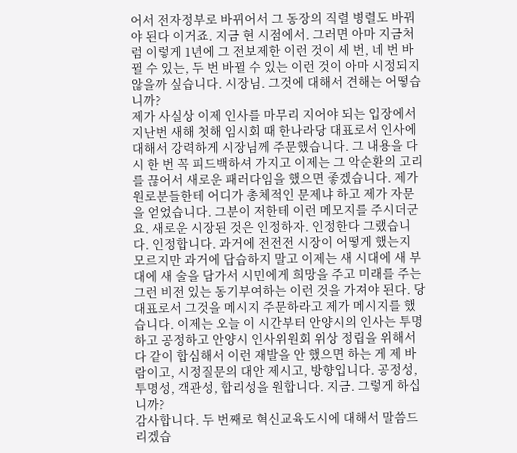어서 전자정부로 바뀌어서 그 동장의 직렬 병렬도 바꿔야 된다 이거죠. 지금 현 시점에서. 그러면 아마 지금처럼 이렇게 1년에 그 전보제한 이런 것이 세 번, 네 번 바뀔 수 있는, 두 번 바뀔 수 있는 이런 것이 아마 시정되지 않을까 싶습니다. 시장님. 그것에 대해서 견해는 어떻습니까?
제가 사실상 이제 인사를 마무리 지어야 되는 입장에서 지난번 새해 첫해 임시회 때 한나라당 대표로서 인사에 대해서 강력하게 시장님께 주문했습니다. 그 내용을 다시 한 번 꼭 피드백하셔 가지고 이제는 그 악순환의 고리를 끊어서 새로운 패러다임을 했으면 좋겠습니다. 제가 원로분들한테 어디가 총체적인 문제냐 하고 제가 자문을 얻었습니다. 그분이 저한테 이런 메모지를 주시더군요. 새로운 시장된 것은 인정하자. 인정한다 그랬습니다. 인정합니다. 과거에 전전전 시장이 어떻게 했는지 모르지만 과거에 답습하지 말고 이제는 새 시대에 새 부대에 새 술을 담가서 시민에게 희망을 주고 미래를 주는 그런 비전 있는 동기부여하는 이런 것을 가져야 된다. 당대표로서 그것을 메시지 주문하라고 제가 메시지를 했습니다. 이제는 오늘 이 시간부터 안양시의 인사는 투명하고 공정하고 안양시 인사위원회 위상 정립을 위해서 다 같이 합심해서 이런 재발을 안 했으면 하는 게 제 바람이고, 시정질문의 대안 제시고, 방향입니다. 공정성, 투명성, 객관성, 합리성을 원합니다. 지금. 그렇게 하십니까?
감사합니다. 두 번째로 혁신교육도시에 대해서 말씀드리겠습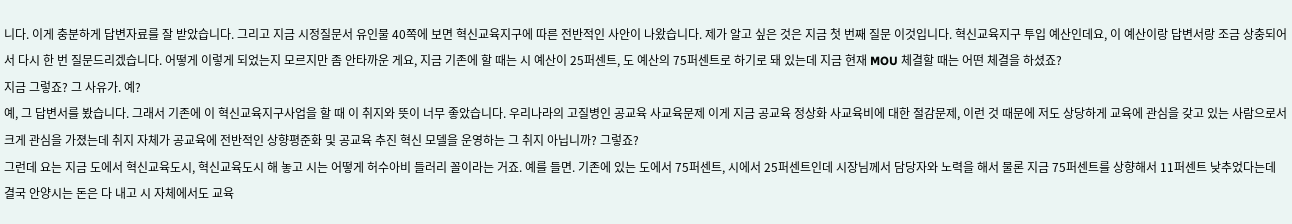니다. 이게 충분하게 답변자료를 잘 받았습니다. 그리고 지금 시정질문서 유인물 40쪽에 보면 혁신교육지구에 따른 전반적인 사안이 나왔습니다. 제가 알고 싶은 것은 지금 첫 번째 질문 이것입니다. 혁신교육지구 투입 예산인데요, 이 예산이랑 답변서랑 조금 상충되어서 다시 한 번 질문드리겠습니다. 어떻게 이렇게 되었는지 모르지만 좀 안타까운 게요, 지금 기존에 할 때는 시 예산이 25퍼센트, 도 예산의 75퍼센트로 하기로 돼 있는데 지금 현재 MOU 체결할 때는 어떤 체결을 하셨죠?
지금 그렇죠? 그 사유가. 예?
예, 그 답변서를 봤습니다. 그래서 기존에 이 혁신교육지구사업을 할 때 이 취지와 뜻이 너무 좋았습니다. 우리나라의 고질병인 공교육 사교육문제 이게 지금 공교육 정상화 사교육비에 대한 절감문제, 이런 것 때문에 저도 상당하게 교육에 관심을 갖고 있는 사람으로서 크게 관심을 가졌는데 취지 자체가 공교육에 전반적인 상향평준화 및 공교육 추진 혁신 모델을 운영하는 그 취지 아닙니까? 그렇죠?
그런데 요는 지금 도에서 혁신교육도시, 혁신교육도시 해 놓고 시는 어떻게 허수아비 들러리 꼴이라는 거죠. 예를 들면. 기존에 있는 도에서 75퍼센트, 시에서 25퍼센트인데 시장님께서 담당자와 노력을 해서 물론 지금 75퍼센트를 상향해서 11퍼센트 낮추었다는데 결국 안양시는 돈은 다 내고 시 자체에서도 교육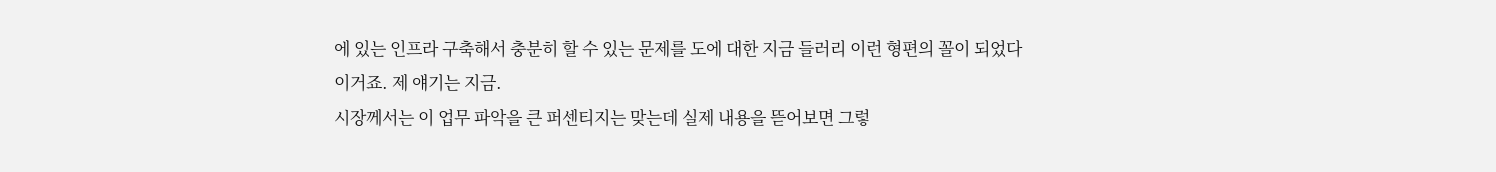에 있는 인프라 구축해서 충분히 할 수 있는 문제를 도에 대한 지금 들러리 이런 형편의 꼴이 되었다 이거죠. 제 얘기는 지금.
시장께서는 이 업무 파악을 큰 퍼센티지는 맞는데 실제 내용을 뜯어보면 그렇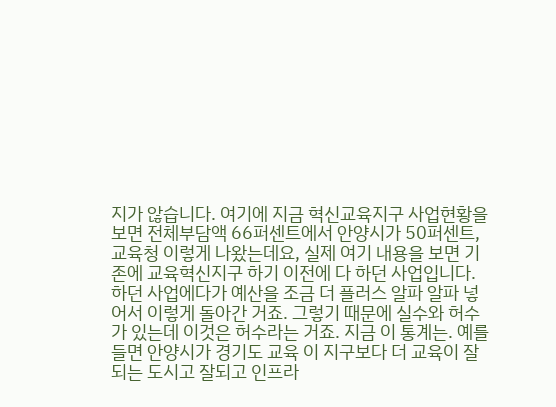지가 않습니다. 여기에 지금 혁신교육지구 사업현황을 보면 전체부담액 66퍼센트에서 안양시가 50퍼센트, 교육청 이렇게 나왔는데요, 실제 여기 내용을 보면 기존에 교육혁신지구 하기 이전에 다 하던 사업입니다. 하던 사업에다가 예산을 조금 더 플러스 알파 알파 넣어서 이렇게 돌아간 거죠. 그렇기 때문에 실수와 허수가 있는데 이것은 허수라는 거죠. 지금 이 통계는. 예를 들면 안양시가 경기도 교육 이 지구보다 더 교육이 잘되는 도시고 잘되고 인프라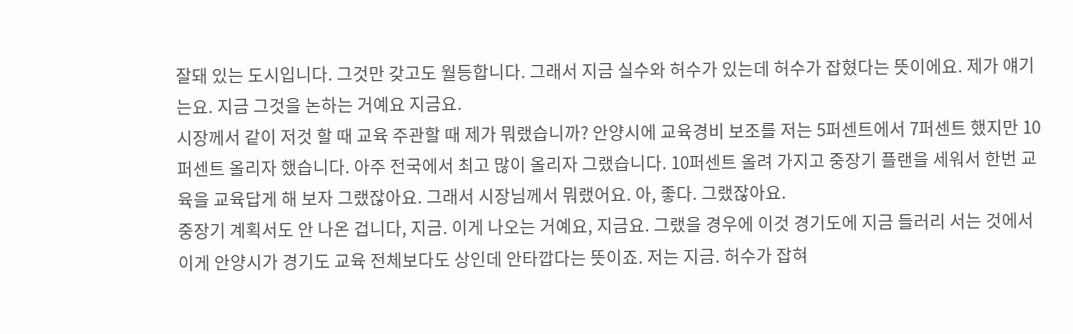잘돼 있는 도시입니다. 그것만 갖고도 월등합니다. 그래서 지금 실수와 허수가 있는데 허수가 잡혔다는 뜻이에요. 제가 얘기는요. 지금 그것을 논하는 거예요 지금요.
시장께서 같이 저것 할 때 교육 주관할 때 제가 뭐랬습니까? 안양시에 교육경비 보조를 저는 5퍼센트에서 7퍼센트 했지만 10퍼센트 올리자 했습니다. 아주 전국에서 최고 많이 올리자 그랬습니다. 10퍼센트 올려 가지고 중장기 플랜을 세워서 한번 교육을 교육답게 해 보자 그랬잖아요. 그래서 시장님께서 뭐랬어요. 아, 좋다. 그랬잖아요.
중장기 계획서도 안 나온 겁니다, 지금. 이게 나오는 거예요, 지금요. 그랬을 경우에 이것 경기도에 지금 들러리 서는 것에서 이게 안양시가 경기도 교육 전체보다도 상인데 안타깝다는 뜻이죠. 저는 지금. 허수가 잡혀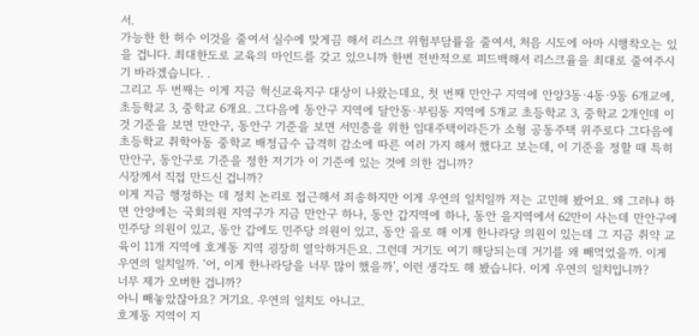서.
가능한 한 허수 이것을 줄여서 실수에 맞게끔 해서 리스크 위험부담률을 줄여서, 처음 시도에 아마 시행착오는 있을 겁니다. 최대한도로 교육의 마인드를 갖고 있으니까 한번 전반적으로 피드백해서 리스크율을 최대로 줄여주시기 바라겠습니다. .
그리고 두 번째는 이게 지금 혁신교육지구 대상이 나왔는데요, 첫 번째 만안구 지역에 안양3동·4동·9동 6개교에, 초등학교 3, 중학교 6개요. 그다음에 동안구 지역에 달안동·부림동 지역에 5개교 초등학교 3, 중학교 2개인데 이것 기준을 보면 만안구, 동안구 기준을 보면 서민층을 위한 임대주택이라든가 소형 공동주택 위주로다 그다음에 초등학교 취학아동 중학교 배정급수 급격히 감소에 따른 여러 가지 해서 했다고 보는데, 이 기준을 정할 때 특히 만안구, 동안구로 기준을 정한 저기가 이 기준에 있는 것에 의한 겁니까?
시장께서 직접 만드신 겁니까?
이게 지금 행정하는 데 정치 논리로 접근해서 죄송하지만 이게 우연의 일치일까 저는 고민해 봤어요. 왜 그러냐 하면 안양에는 국회의원 지역구가 지금 만안구 하나, 동안 갑지역에 하나, 동안 을지역에서 62만이 사는데 만안구에 민주당 의원이 있고, 동안 갑에도 민주당 의원이 있고, 동안 을로 해 이게 한나라당 의원이 있는데 그 지금 취약 교육이 11개 지역에 호계동 지역 굉장히 열악하거든요. 그런데 거기도 여기 해당되는데 거기를 왜 빼먹었을까. 이게 우연의 일치일까. ‘어, 이게 한나라당을 너무 많이 했을까’, 이런 생각도 해 봤습니다. 이게 우연의 일치입니까?
너무 제가 오버한 겁니까?
아니 빼놓았잖아요? 거기요. 우연의 일치도 아니고.
호계동 지역이 지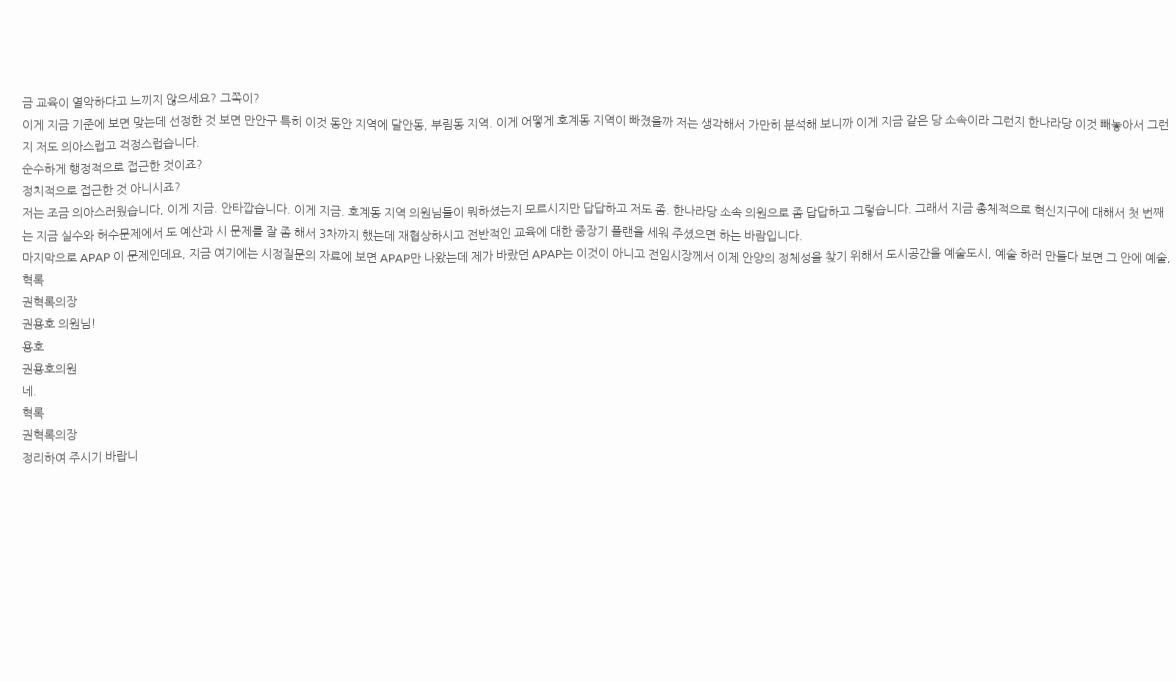금 교육이 열악하다고 느끼지 않으세요? 그쪽이?
이게 지금 기준에 보면 맞는데 선정한 것 보면 만안구 특히 이것 동안 지역에 달안동, 부림동 지역. 이게 어떻게 호계동 지역이 빠졌을까 저는 생각해서 가만히 분석해 보니까 이게 지금 같은 당 소속이라 그런지 한나라당 이것 빼놓아서 그런지 저도 의아스럽고 걱정스럽습니다.
순수하게 행정적으로 접근한 것이죠?
정치적으로 접근한 것 아니시죠?
저는 조금 의아스러웠습니다, 이게 지금. 안타깝습니다. 이게 지금. 호계동 지역 의원님들이 뭐하셨는지 모르시지만 답답하고 저도 좀. 한나라당 소속 의원으로 좀 답답하고 그렇습니다. 그래서 지금 총체적으로 혁신지구에 대해서 첫 번째는 지금 실수와 허수문제에서 도 예산과 시 문제를 잘 좀 해서 3차까지 했는데 재협상하시고 전반적인 교육에 대한 중장기 플랜을 세워 주셨으면 하는 바람입니다.
마지막으로 APAP 이 문제인데요, 지금 여기에는 시정질문의 자료에 보면 APAP만 나왔는데 제가 바랐던 APAP는 이것이 아니고 전임시장께서 이제 안양의 정체성을 찾기 위해서 도시공간을 예술도시, 예술 하러 만들다 보면 그 안에 예술,
혁록
권혁록의장
권용호 의원님!
용호
권용호의원
네.
혁록
권혁록의장
정리하여 주시기 바랍니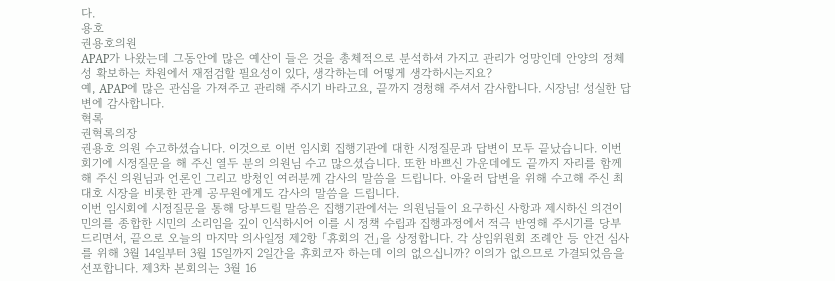다.
용호
권용호의원
APAP가 나왔는데 그동안에 많은 예산이 들은 것을 총체적으로 분석하셔 가지고 관리가 엉망인데 안양의 정체성 확보하는 차원에서 재점검할 필요성이 있다, 생각하는데 어떻게 생각하시는지요?
예, APAP에 많은 관심을 가져주고 관리해 주시기 바라고요, 끝까지 경청해 주셔서 감사합니다. 시장님! 성실한 답변에 감사합니다.
혁록
권혁록의장
권용호 의원 수고하셨습니다. 이것으로 이번 임시회 집행기관에 대한 시정질문과 답변이 모두 끝났습니다. 이번 회기에 시정질문을 해 주신 열두 분의 의원님 수고 많으셨습니다. 또한 바쁘신 가운데에도 끝까지 자리를 함께해 주신 의원님과 언론인 그리고 방청인 여러분께 감사의 말씀을 드립니다. 아울러 답변을 위해 수고해 주신 최대호 시장을 비롯한 관계 공무원에게도 감사의 말씀을 드립니다.
이번 임시회에 시정질문을 통해 당부드릴 말씀은 집행기관에서는 의원님들이 요구하신 사항과 제시하신 의견이 민의를 종합한 시민의 소리임을 깊이 인식하시어 이를 시 정책 수립과 집행과정에서 적극 반영해 주시기를 당부드리면서, 끝으로 오늘의 마지막 의사일정 제2항 「휴회의 건」을 상정합니다. 각 상임위원회 조례안 등 안건 심사를 위해 3월 14일부터 3월 15일까지 2일간을 휴회코자 하는데 이의 없으십니까? 이의가 없으므로 가결되었음을 선포합니다. 제3차 본회의는 3월 16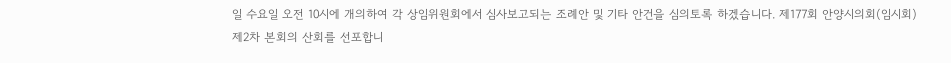일 수요일 오전 10시에 개의하여 각 상임위원회에서 심사보고되는 조례안 및 기타 안건을 심의토록 하겠습니다. 제177회 안양시의회(임시회) 제2차 본회의 산회를 선포합니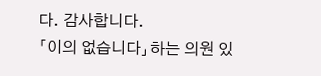다. 감사합니다.
「이의 없습니다」하는 의원 있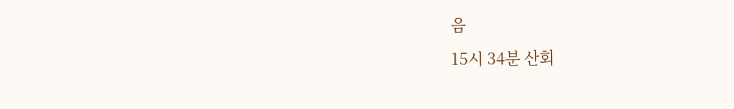음
15시 34분 산회